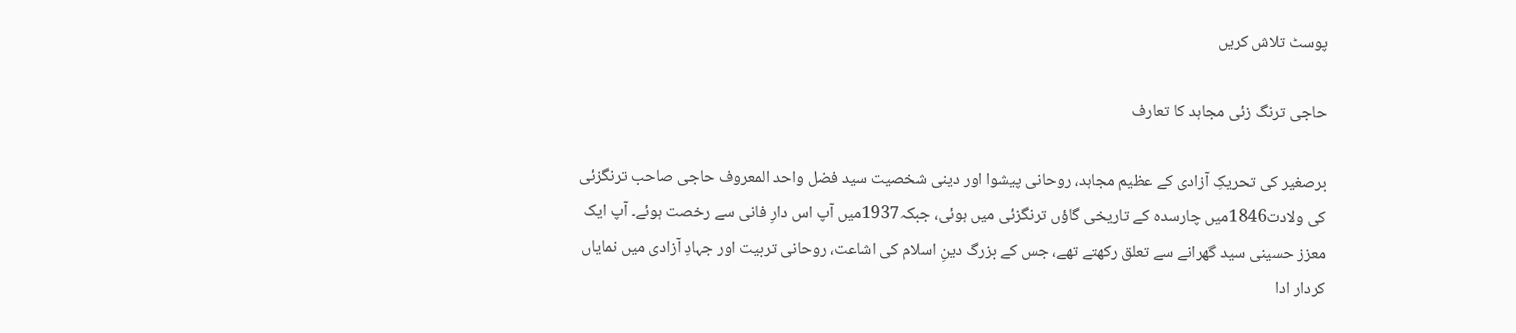پوسٹ تلاش کریں

حاجی ترنگ زئی مجاہد کا تعارف

برصغیر کی تحریکِ آزادی کے عظیم مجاہد، روحانی پیشوا اور دینی شخصیت سید فضل واحد المعروف حاجی صاحب ترنگزئی کی ولادت1846میں چارسدہ کے تاریخی گاؤں ترنگزئی میں ہوئی، جبکہ1937میں آپ اس دارِ فانی سے رخصت ہوئے۔ آپ ایک معزز حسینی سید گھرانے سے تعلق رکھتے تھے، جس کے بزرگ دینِ اسلام کی اشاعت، روحانی تربیت اور جہادِ آزادی میں نمایاں کردار ادا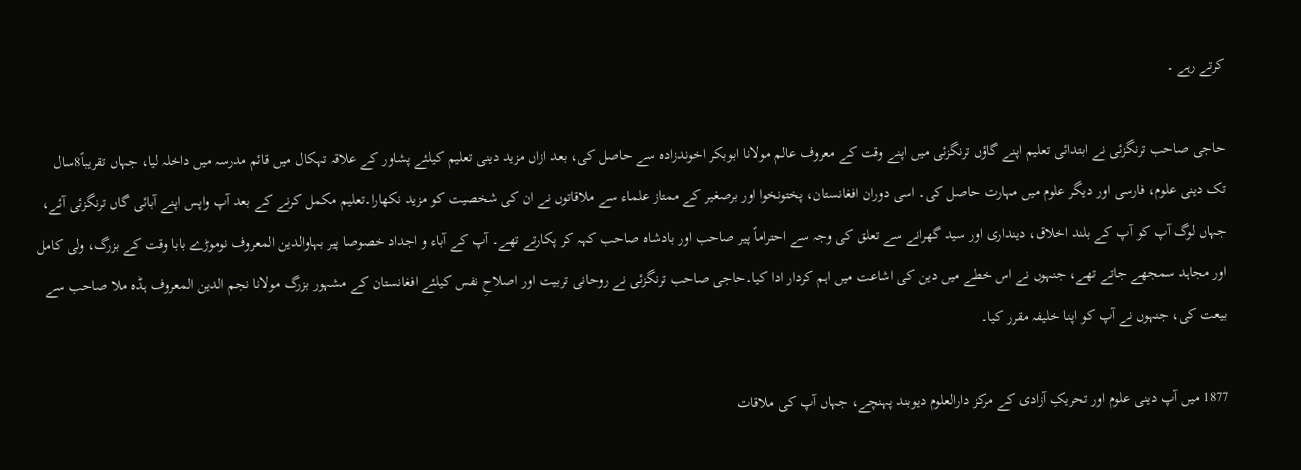کرتے رہے ۔

حاجی صاحب ترنگزئی نے ابتدائی تعلیم اپنے گاؤں ترنگزئی میں اپنے وقت کے معروف عالم مولانا ابوبکر اخوندزادہ سے حاصل کی، بعد ازاں مزید دینی تعلیم کیلئے پشاور کے علاقہ تہکال میں قائم مدرسہ میں داخلہ لیا، جہاں تقریباً8سال تک دینی علوم، فارسی اور دیگر علوم میں مہارت حاصل کی۔ اسی دوران افغانستان، پختونخوا اور برصغیر کے ممتاز علماء سے ملاقاتوں نے ان کی شخصیت کو مزید نکھارا۔تعلیم مکمل کرنے کے بعد آپ واپس اپنے آبائی گاں ترنگزئی آئے، جہاں لوگ آپ کو آپ کے بلند اخلاق، دینداری اور سید گھرانے سے تعلق کی وجہ سے احتراماً پیر صاحب اور بادشاہ صاحب کہہ کر پکارتے تھے۔ آپ کے آباء و اجداد خصوصا پیر بہاوالدین المعروف نوموڑے بابا وقت کے بزرگ، ولی کامل اور مجاہد سمجھے جاتے تھے، جنہوں نے اس خطے میں دین کی اشاعت میں اہم کردار ادا کیا۔حاجی صاحب ترنگزئی نے روحانی تربیت اور اصلاحِ نفس کیلئے افغانستان کے مشہور بزرگ مولانا نجم الدین المعروف ہڈہ ملا صاحب سے بیعت کی، جنہوں نے آپ کو اپنا خلیفہ مقرر کیا۔

1877 میں آپ دینی علوم اور تحریکِ آزادی کے مرکز دارالعلوم دیوبند پہنچے، جہاں آپ کی ملاقات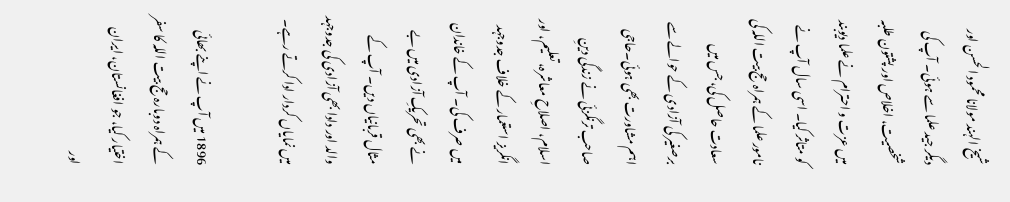شیخ الہند مولانا محمود الحسن اور دیگر جید علما سے ہوئی۔ آپ کی شخصیت، اخلاص اور پشتون طلبہ میں عزت و احترام نے علما دیوبند کو متاثر کیا۔ اسی سال آپ نے نامور علما کے ہمراہ حج بیت اللہ کی سعادت حاصل کی، جس میں برصغیر کی آزادی کے حوالے سے اہم مشاورت بھی ہوئی۔حاجی صاحب ترنگزئی نے زندگی دینِ اسلام، اصلاحِ معاشرہ، تعلیم، اور انگریز استعمار کے خلاف جدوجہد میں صرف کی۔ آپ کے خاندان نے بھی تحریکِ آزادی میں بے مثال قربانیاں دیں۔ آپ کے والد اور دادا بھی آزادی کی جدوجہد میں نمایاں کردار ادا کرتے رہے۔

1896 میں آپ نے اپنے بھائی کے ہمراہ دوبارہ حج بیت اللہ کا سفر اختیار کیا، جو افغانستان، ایران اور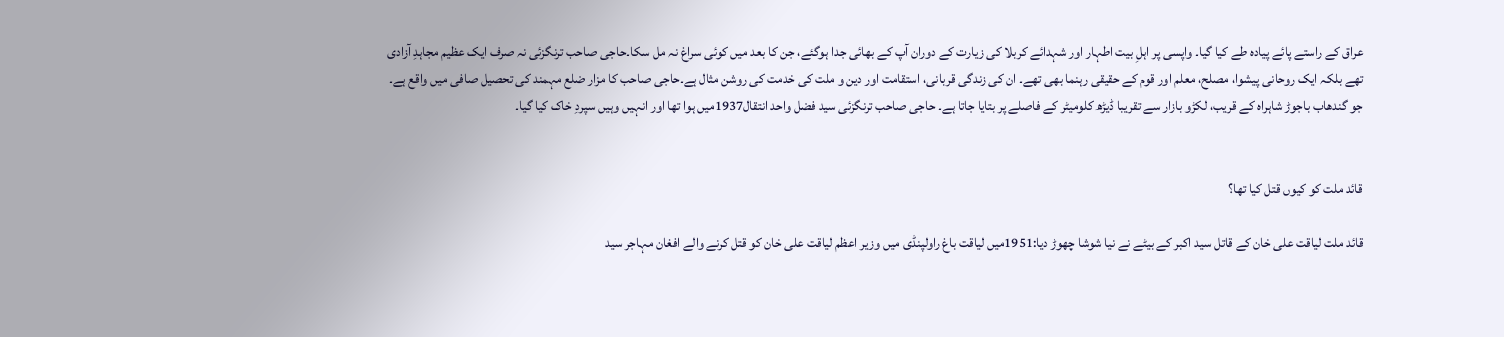عراق کے راستے پائے پیادہ طے کیا گیا۔ واپسی پر اہلِ بیت اطہار اور شہدائے کربلا کی زیارت کے دوران آپ کے بھائی جدا ہوگئے، جن کا بعد میں کوئی سراغ نہ مل سکا۔حاجی صاحب ترنگزئی نہ صرف ایک عظیم مجاہدِ آزادی تھے بلکہ ایک روحانی پیشوا، مصلح، معلم اور قوم کے حقیقی رہنما بھی تھے۔ ان کی زندگی قربانی، استقامت اور دین و ملت کی خدمت کی روشن مثال ہے۔حاجی صاحب کا مزار ضلع مہمند کی تحصیل صافی میں واقع ہے۔ جو گندھاب باجوڑ شاہراہ کے قریب، لکڑو بازار سے تقریبا ڈیڑھ کلومیٹر کے فاصلے پر بتایا جاتا ہے۔ حاجی صاحب ترنگزئی سید فضل واحد انتقال1937میں ہوا تھا اور انہیں وہیں سپردِ خاک کیا گیا۔


قائد ملت کو کیوں قتل کیا تھا؟

قائد ملت لیاقت علی خان کے قاتل سید اکبر کے بیٹے نے نیا شوشا چھوڑ دیا:1951میں لیاقت باغ راولپنڈی میں وزیر اعظم لیاقت علی خان کو قتل کرنے والے افغان مہاجر سید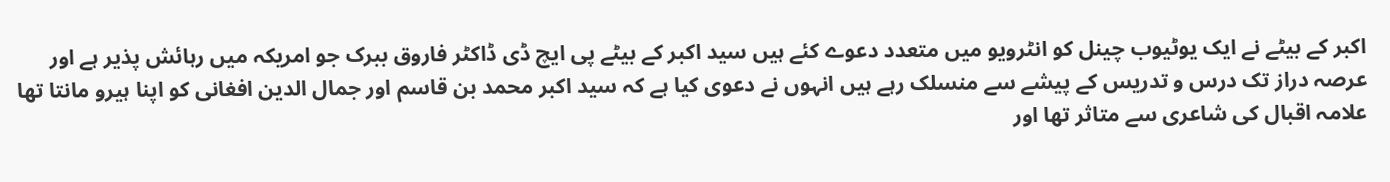اکبر کے بیٹے نے ایک یوٹیوب چینل کو انٹرویو میں متعدد دعوے کئے ہیں سید اکبر کے بیٹے پی ایچ ڈی ڈاکٹر فاروق ببرک جو امریکہ میں رہائش پذیر ہے اور عرصہ دراز تک درس و تدریس کے پیشے سے منسلک رہے ہیں انہوں نے دعوی کیا ہے کہ سید اکبر محمد بن قاسم اور جمال الدین افغانی کو اپنا ہیرو مانتا تھا علامہ اقبال کی شاعری سے متاثر تھا اور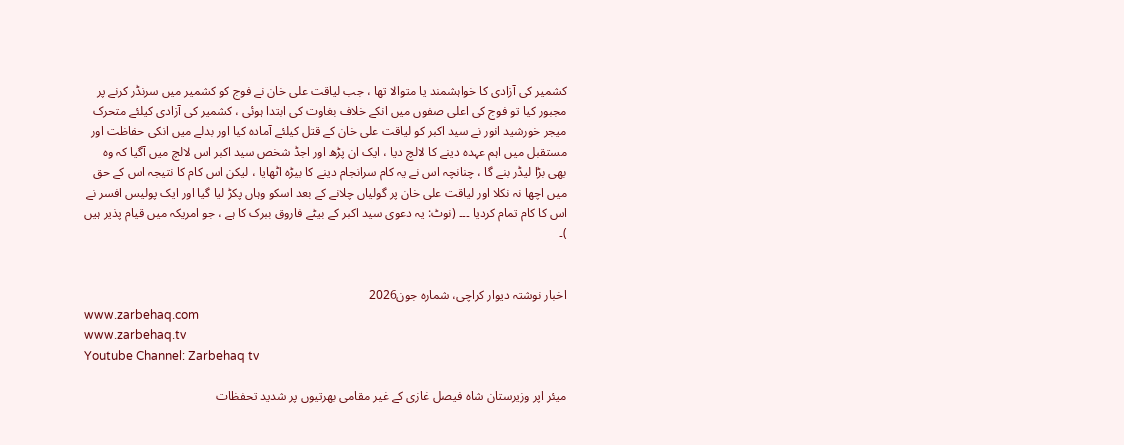کشمیر کی آزادی کا خواہشمند یا متوالا تھا ، جب لیاقت علی خان نے فوج کو کشمیر میں سرنڈر کرنے پر مجبور کیا تو فوج کی اعلی صفوں میں انکے خلاف بغاوت کی ابتدا ہوئی ، کشمیر کی آزادی کیلئے متحرک میجر خورشید انور نے سید اکبر کو لیاقت علی خان کے قتل کیلئے آمادہ کیا اور بدلے میں انکی حفاظت اور مستقبل میں اہم عہدہ دینے کا لالچ دیا ، ایک ان پڑھ اور اجڈ شخص سید اکبر اس لالچ میں آگیا کہ وہ بھی بڑا لیڈر بنے گا ، چنانچہ اس نے یہ کام سرانجام دینے کا بیڑہ اٹھایا ، لیکن اس کام کا نتیجہ اس کے حق میں اچھا نہ نکلا اور لیاقت علی خان پر گولیاں چلانے کے بعد اسکو وہاں پکڑ لیا گیا اور ایک پولیس افسر نے اس کا کام تمام کردیا ۔۔۔ (نوٹ: یہ دعوی سید اکبر کے بیٹے فاروق ببرک کا ہے ، جو امریکہ میں قیام پذیر ہیں )۔


اخبار نوشتہ دیوار کراچی، شمارہ جون2026
www.zarbehaq.com
www.zarbehaq.tv
Youtube Channel: Zarbehaq tv

میئر اپر وزیرستان شاہ فیصل غازی کے غیر مقامی بھرتیوں پر شدید تحفظات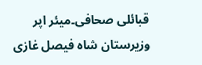قبائلی صحافی۔میئر اپر وزیرستان شاہ فیصل غازی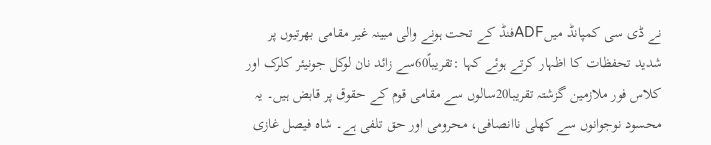نے ڈی سی کمپانڈ میںADFفنڈ کے تحت ہونے والی مبینہ غیر مقامی بھرتیوں پر شدید تحفظات کا اظہار کرتے ہوئے کہا :تقریباً60سے زائد نان لوکل جونیئر کلرک اور کلاس فور ملازمین گزشتہ تقریبا20سالوں سے مقامی قوم کے حقوق پر قابض ہیں۔ یہ محسود نوجوانوں سے کھلی ناانصافی، محرومی اور حق تلفی ہے۔ شاہ فیصل غازی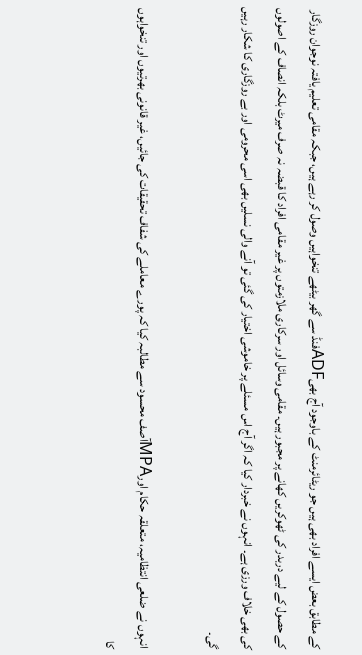کے مطابق بعض ایسے افراد بھی ہیں جو ریٹائرمنٹ کے باوجود آج بھیADFفنڈ سے گھر بیٹھے تنخواہیں وصول کر رہے ہیں، جبکہ مقامی تعلیم یافتہ نوجوان روزگار کے حصول کے لیے دربدر کی ٹھوکریں کھانے پر مجبور ہیں۔ مقامی وسائل اور سرکاری ملازمتوں پر غیر مقامی افراد کا قبضہ نہ صرف میرٹ بلکہ انصاف کے اصولوں کی بھی خلاف ورزی ہے۔ انہوں نے خبردار کیا کہ اگر آج اس مسئلے پر خاموشی اختیار کی گئی تو آنے والی نسلیں بھی اسی محرومی اور بے روزگاری کا شکار رہیں گی۔

انہوں نے ضلعی انتظامیہ، متعلقہ حکام اورMPAآصف محسود سے مطالبہ کیا کہ پورے معاملے کی شفاف تحقیقات کی جائیں، غیر قانونی بھرتیوں اور تنخواہوں کا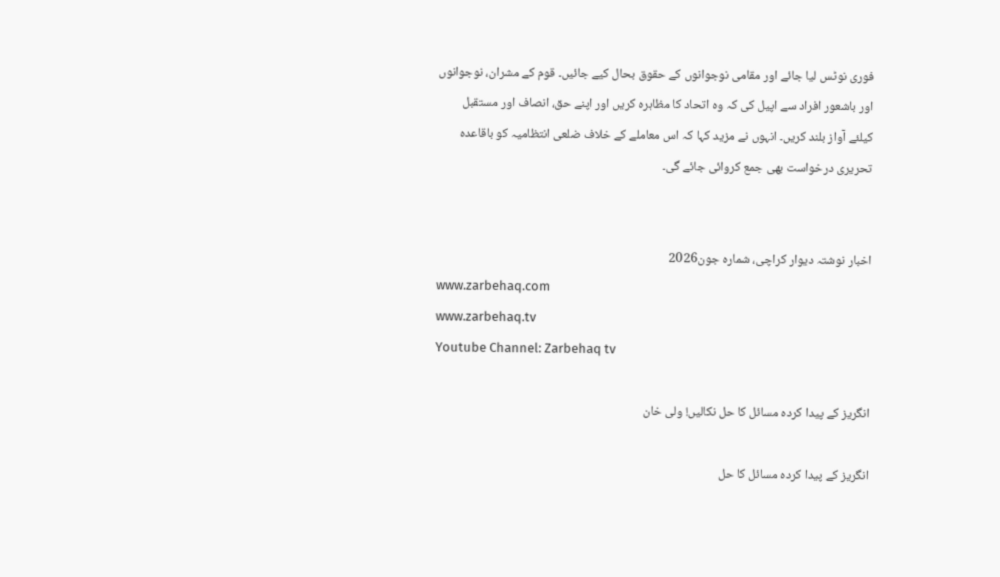فوری نوٹس لیا جائے اور مقامی نوجوانوں کے حقوق بحال کیے جائیں۔ قوم کے مشران، نوجوانوں اور باشعور افراد سے اپیل کی کہ وہ اتحاد کا مظاہرہ کریں اور اپنے حق، انصاف اور مستقبل کیلئے آواز بلند کریں۔ انہوں نے مزید کہا کہ اس معاملے کے خلاف ضلعی انتظامیہ کو باقاعدہ تحریری درخواست بھی جمع کروائی جائے گی۔


اخبار نوشتہ دیوار کراچی، شمارہ جون2026
www.zarbehaq.com
www.zarbehaq.tv
Youtube Channel: Zarbehaq tv

انگریز کے پیدا کردہ مسائل کا حل نکالیں! ولی خان

انگریز کے پیدا کردہ مسائل کا حل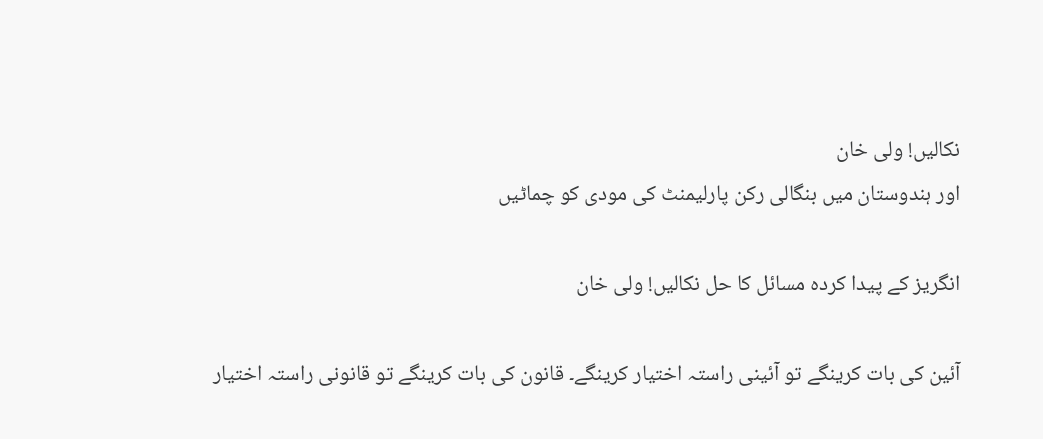نکالیں! ولی خان
اور ہندوستان میں بنگالی رکن پارلیمنٹ کی مودی کو چماٹیں

انگریز کے پیدا کردہ مسائل کا حل نکالیں! ولی خان

آئین کی بات کرینگے تو آئینی راستہ اختیار کرینگے۔ قانون کی بات کرینگے تو قانونی راستہ اختیار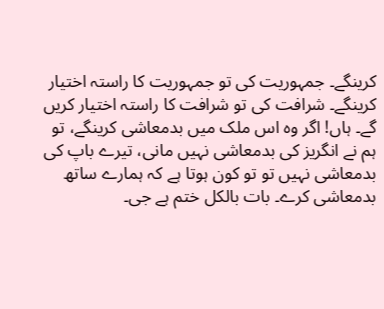کرینگے۔ جمہوریت کی تو جمہوریت کا راستہ اختیار کرینگے۔ شرافت کی تو شرافت کا راستہ اختیار کریں گے۔ ہاں! اگر وہ اس ملک میں بدمعاشی کرینگے، تو ہم نے انگریز کی بدمعاشی نہیں مانی، تیرے باپ کی بدمعاشی نہیں تو تو کون ہوتا ہے کہ ہمارے ساتھ بدمعاشی کرے۔ بات بالکل ختم ہے جی۔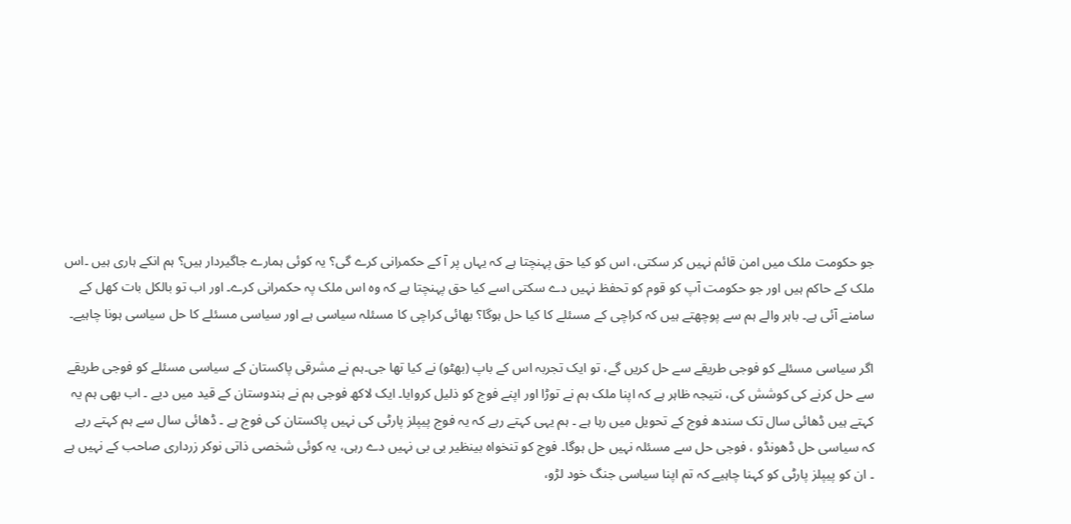جو حکومت ملک میں امن قائم نہیں کر سکتی، اس کو کیا حق پہنچتا ہے کہ یہاں پر آ کے حکمرانی کرے گی؟ یہ کوئی ہمارے جاگیردار ہیں؟ ہم انکے ہاری ہیں ۔اس ملک کے حاکم ہیں اور جو حکومت آپ کو قوم کو تحفظ نہیں دے سکتی اسے کیا حق پہنچتا ہے کہ وہ اس ملک پہ حکمرانی کرے۔ اور اب تو بالکل بات کھل کے سامنے آئی ہے۔ باہر والے ہم سے پوچھتے ہیں کہ کراچی کے مسئلے کا کیا حل ہوگا؟ بھائی کراچی کا مسئلہ سیاسی ہے اور سیاسی مسئلے کا حل سیاسی ہونا چاہیے۔

اگر سیاسی مسئلے کو فوجی طریقے سے حل کریں گے، تو ایک تجربہ اس کے باپ (بھٹو) نے کیا تھا جی۔ہم نے مشرقی پاکستان کے سیاسی مسئلے کو فوجی طریقے سے حل کرنے کی کوشش کی، نتیجہ ظاہر ہے کہ اپنا ملک ہم نے توڑا اور اپنے فوج کو ذلیل کروایا۔ ایک لاکھ فوجی ہم نے ہندوستان کے قید میں دیے ۔ اب بھی ہم یہ کہتے ہیں ڈھائی سال تک سندھ فوج کے تحویل میں رہا ہے ۔ ہم یہی کہتے رہے کہ یہ فوج پیپلز پارٹی کی نہیں پاکستان کی فوج ہے ۔ ڈھائی سال سے ہم کہتے رہے کہ سیاسی حل ڈھونڈو ، فوجی حل سے مسئلہ نہیں حل ہوگا۔ فوج کو تنخواہ بینظیر بی بی نہیں دے رہی، یہ کوئی شخصی ذاتی نوکر زرداری صاحب کے نہیں ہے ۔ ان کو پیپلز پارٹی کو کہنا چاہیے کہ تم اپنا سیاسی جنگ خود لڑو،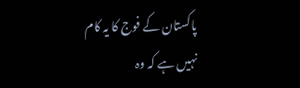پاکستان کے فوج کا یہ کام نہیں ہے کہ وہ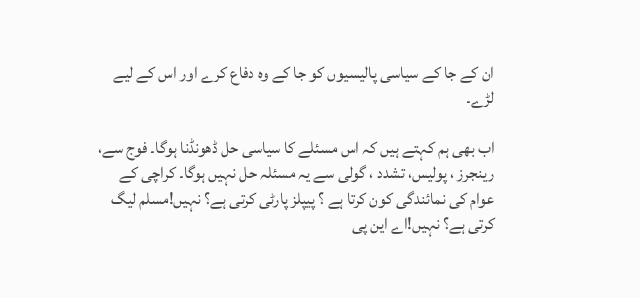ان کے جا کے سیاسی پالیسیوں کو جا کے وہ دفاع کرے اور اس کے لیے لڑے۔

اب بھی ہم کہتے ہیں کہ اس مسئلے کا سیاسی حل ڈھونڈنا ہوگا۔ فوج سے، رینجرز ، پولیس، تشدد ، گولی سے یہ مسئلہ حل نہیں ہوگا۔ کراچی کے عوام کی نمائندگی کون کرتا ہے ؟ پیپلز پارٹی کرتی ہے؟ نہیں!مسلم لیگ کرتی ہے؟ نہیں!اے این پی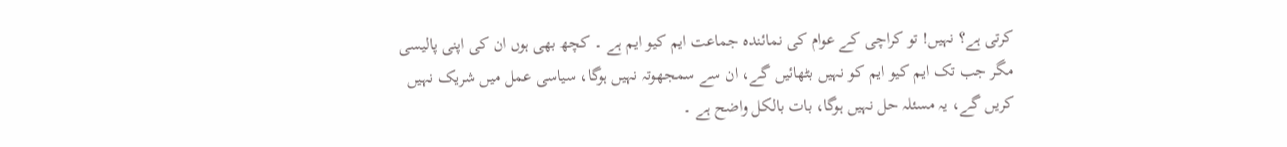کرتی ہے؟ نہیں! تو کراچی کے عوام کی نمائندہ جماعت ایم کیو ایم ہے ۔ کچھ بھی ہوں ان کی اپنی پالیسی مگر جب تک ایم کیو ایم کو نہیں بٹھائیں گے، ان سے سمجھوتہ نہیں ہوگا، سیاسی عمل میں شریک نہیں کریں گے، یہ مسئلہ حل نہیں ہوگا، بات بالکل واضح ہے ۔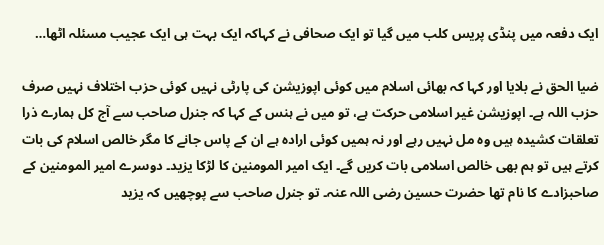ایک دفعہ میں پنڈی پریس کلب میں گیا تو ایک صحافی نے کہاکہ ایک بہت ہی ایک عجیب مسئلہ اٹھا…

ضیا الحق نے بلایا اور کہا کہ بھائی اسلام میں کوئی اپوزیشن کی پارٹی نہیں کوئی حزب اختلاف نہیں صرف حزب اللہ ہے۔ اپوزیشن غیر اسلامی حرکت ہے، تو میں نے ہنس کے کہا کہ جنرل صاحب سے آج کل ہمارے ذرا تعلقات کشیدہ ہیں وہ مل نہیں رہے اور نہ ہمیں کوئی ارادہ ہے ان کے پاس جانے کا مگر خالص اسلام کی بات کرتے ہیں تو ہم بھی خالص اسلامی بات کریں گے۔ ایک امیر المومنین کا لڑکا یزید۔ دوسرے امیر المومنین کے صاحبزادے کا نام تھا حضرت حسین رضی اللہ عنہ۔ تو جنرل صاحب سے پوچھیں کہ یزید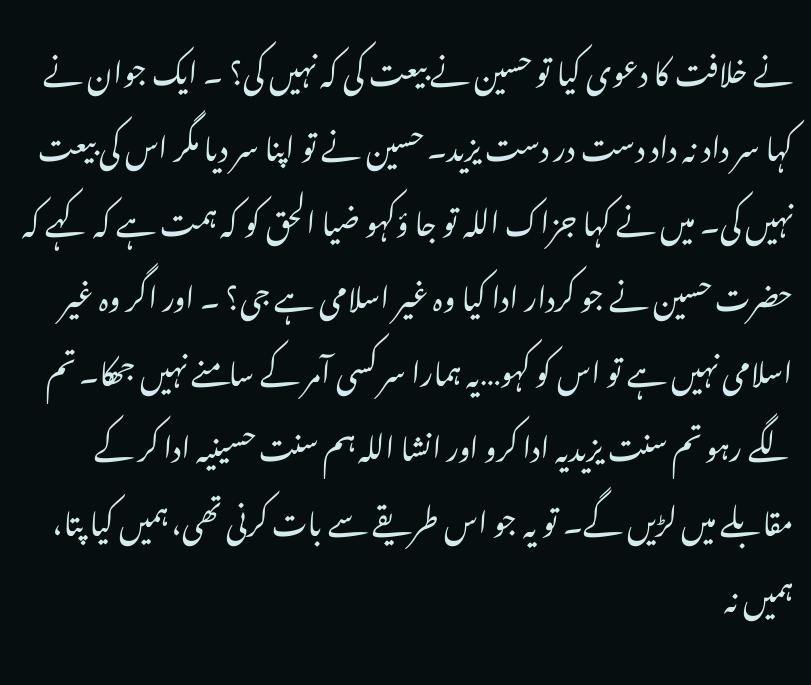نے خلافت کا دعوی کیا تو حسین نے بیعت کی کہ نہیں کی؟ ۔ ایک جوان نے کہا سر داد نہ داد دست در دست یزید۔ حسین نے تو اپنا سر دیا مگر اس کی بیعت نہیں کی۔ میں نے کہا جزاک اللہ تو جا ؤکہو ضیا الحق کو کہ ہمت ہے کہ کہے کہ حضرت حسین نے جو کردار ادا کیا وہ غیر اسلامی ہے جی؟ ۔ اور اگر وہ غیر اسلامی نہیں ہے تو اس کو کہو…یہ ہمارا سر کسی آمر کے سامنے نہیں جھکا۔ تم لگے رہو تم سنت یزیدیہ ادا کرو اور انشا اللہ ہم سنت حسینیہ ادا کر کے مقابلے میں لڑیں گے۔ تو یہ جو اس طریقے سے بات کرنی تھی، ہمیں کیا پتا، ہمیں نہ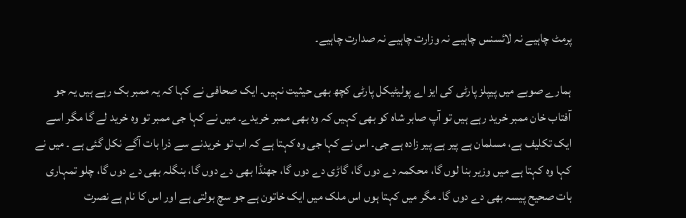پرمٹ چاہیے نہ لائسنس چاہیے نہ وزارت چاہیے نہ صدارت چاہیے۔

ہمارے صوبے میں پیپلز پارٹی کی ایز اے پولیٹیکل پارٹی کچھ بھی حیثیت نہیں۔ ایک صحافی نے کہا کہ یہ ممبر بک رہے ہیں یہ جو آفتاب خان ممبر خرید رہے ہیں تو آپ صابر شاہ کو بھی کہیں کہ وہ بھی ممبر خریدے۔ میں نے کہا جی ممبر تو وہ خرید لے گا مگر اسے ایک تکلیف ہے، مسلمان ہے پیر ہے پیر زادہ ہے جی۔ اس نے کہا جی وہ کہتا ہے کہ اب تو خریدنے سے ذرا بات آگے نکل گئی ہے ۔ میں نے کہا وہ کہتا ہے میں وزیر بنا لوں گا، محکمہ دے دوں گا، گاڑی دے دوں گا، جھنڈا بھی دے دوں گا، بنگلہ بھی دے دوں گا، چلو تمہاری بات صحیح پیسہ بھی دے دوں گا۔ مگر میں کہتا ہوں اس ملک میں ایک خاتون ہے جو سچ بولتی ہے اور اس کا نام ہے نصرت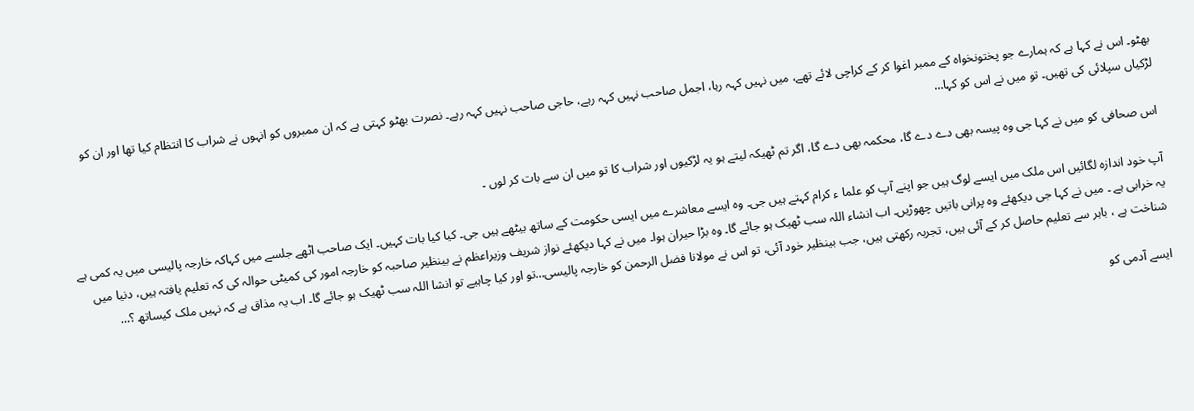بھٹو۔ اس نے کہا ہے کہ ہمارے جو پختونخواہ کے ممبر اغوا کر کے کراچی لائے تھے، میں نہیں کہہ رہا، اجمل صاحب نہیں کہہ رہے، حاجی صاحب نہیں کہہ رہے۔ نصرت بھٹو کہتی ہے کہ ان ممبروں کو انہوں نے شراب کا انتظام کیا تھا اور ان کو لڑکیاں سپلائی کی تھیں۔ تو میں نے اس کو کہا…

اس صحافی کو میں نے کہا جی وہ پیسہ بھی دے دے گا، محکمہ بھی دے گا، اگر تم ٹھیکہ لیتے ہو یہ لڑکیوں اور شراب کا تو میں ان سے بات کر لوں ۔

آپ خود اندازہ لگائیں اس ملک میں ایسے لوگ ہیں جو اپنے آپ کو علما ء کرام کہتے ہیں جی۔ وہ ایسے معاشرے میں ایسی حکومت کے ساتھ بیٹھے ہیں جی۔ کیا کیا بات کہیں۔ ایک صاحب اٹھے جلسے میں کہاکہ خارجہ پالیسی میں یہ کمی ہے یہ خرابی ہے ۔ میں نے کہا جی دیکھئے وہ پرانی باتیں چھوڑیں۔ اب انشاء اللہ سب ٹھیک ہو جائے گا۔ وہ بڑا حیران ہوا۔ میں نے کہا دیکھئے نواز شریف وزیراعظم نے بینظیر صاحبہ کو خارجہ امور کی کمیٹی حوالہ کی کہ تعلیم یافتہ ہیں، دنیا میں شناخت ہے ، باہر سے تعلیم حاصل کر کے آئی ہیں، تجربہ رکھتی ہیں، جب بینظیر خود آئی، تو اس نے مولانا فضل الرحمن کو خارجہ پالیسی…تو اور کیا چاہیے تو انشا اللہ سب ٹھیک ہو جائے گا۔ اب یہ مذاق ہے کہ نہیں ملک کیساتھ ؟…

ایسے آدمی کو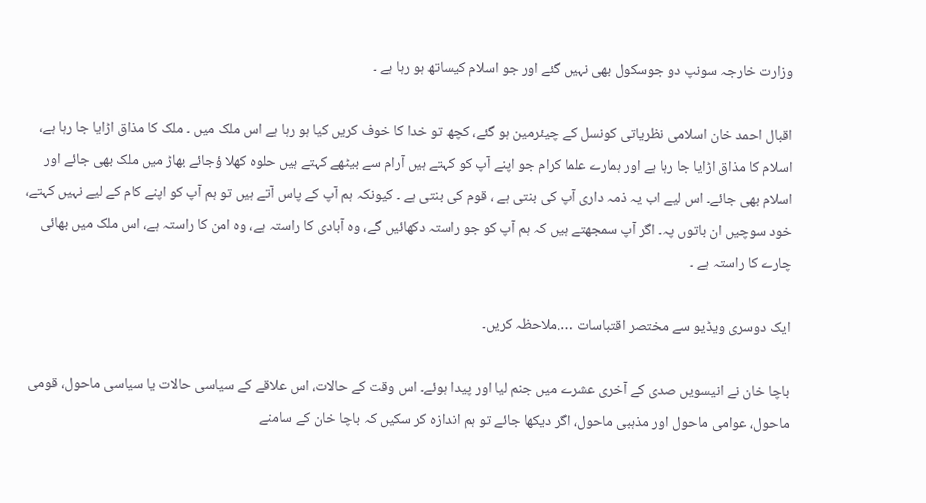وزارت خارجہ سونپ دو جوسکول بھی نہیں گئے اور جو اسلام کیساتھ ہو رہا ہے ۔

اقبال احمد خان اسلامی نظریاتی کونسل کے چیئرمین ہو گئے، کچھ تو خدا کا خوف کریں کیا ہو رہا ہے اس ملک میں ۔ ملک کا مذاق اڑایا جا رہا ہے، اسلام کا مذاق اڑایا جا رہا ہے اور ہمارے علما کرام جو اپنے آپ کو کہتے ہیں آرام سے بیٹھے کہتے ہیں حلوہ کھلا ؤجائے بھاڑ میں ملک بھی جائے اور اسلام بھی جائے۔ اس لیے اب یہ ذمہ داری آپ کی بنتی ہے ، قوم کی بنتی ہے ۔ کیونکہ ہم آپ کے پاس آتے ہیں تو ہم آپ کو اپنے کام کے لیے نہیں کہتے، خود سوچیں ان باتوں پہ۔ اگر آپ سمجھتے ہیں کہ ہم آپ کو جو راستہ دکھائیں گے، وہ آبادی کا راستہ ہے، وہ امن کا راستہ ہے، اس ملک میں بھائی چارے کا راستہ ہے ۔

ایک دوسری ویڈیو سے مختصر اقتباسات ….ملاحظہ کریں۔

باچا خان نے انیسویں صدی کے آخری عشرے میں جنم لیا اور پیدا ہوئے۔ اس وقت کے حالات، اس علاقے کے سیاسی حالات یا سیاسی ماحول، قومی ماحول، عوامی ماحول اور مذہبی ماحول، اگر دیکھا جائے تو ہم اندازہ کر سکیں کہ باچا خان کے سامنے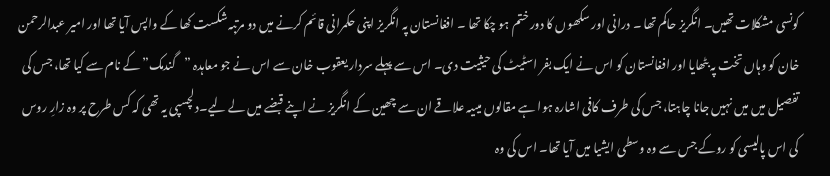کونسی مشکلات تھیں۔ انگریز حاکم تھا ۔ درانی اور سکھوں کا دور ختم ہو چکا تھا ۔ افغانستان پہ انگریز اپنی حکمرانی قائم کرنے میں دو مرتبہ شکست کھا کے واپس آیا تھا اور امیر عبدالرحمن خان کو وہاں تخت پہ بٹھایا اور افغانستان کو اس نے ایک بفر اسٹیٹ کی حیثیت دی۔ اس سے پہلے سردار یعقوب خان سے اس نے جو معاہدہ ”گندمک”کے نام سے کیا تھا، جس کی تفصیل میں میں نہیں جانا چاہتا، جس کی طرف کافی اشارہ ہوا ہے مقالوں میںیہ علاقے ان سے چھین کے انگریز نے اپنے قبضے میں لے لیے۔دلچسپی یہ تھی کہ کس طرح پر وہ زارِ روس کی اس پالیسی کو روکے جس سے وہ وسطی ایشیا میں آیا تھا۔ اس کی وہ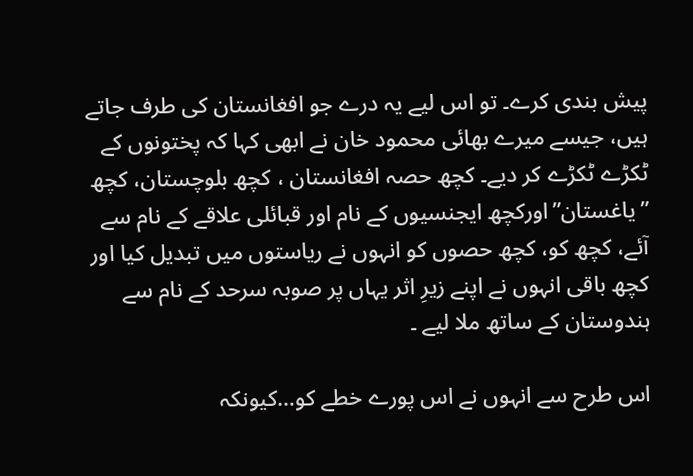پیش بندی کرے۔ تو اس لیے یہ درے جو افغانستان کی طرف جاتے ہیں، جیسے میرے بھائی محمود خان نے ابھی کہا کہ پختونوں کے ٹکڑے ٹکڑے کر دیے۔ کچھ حصہ افغانستان ، کچھ بلوچستان، کچھ ”یاغستان”اورکچھ ایجنسیوں کے نام اور قبائلی علاقے کے نام سے آئے، کچھ کو، کچھ حصوں کو انہوں نے ریاستوں میں تبدیل کیا اور کچھ باقی انہوں نے اپنے زیرِ اثر یہاں پر صوبہ سرحد کے نام سے ہندوستان کے ساتھ ملا لیے ۔

اس طرح سے انہوں نے اس پورے خطے کو…کیونکہ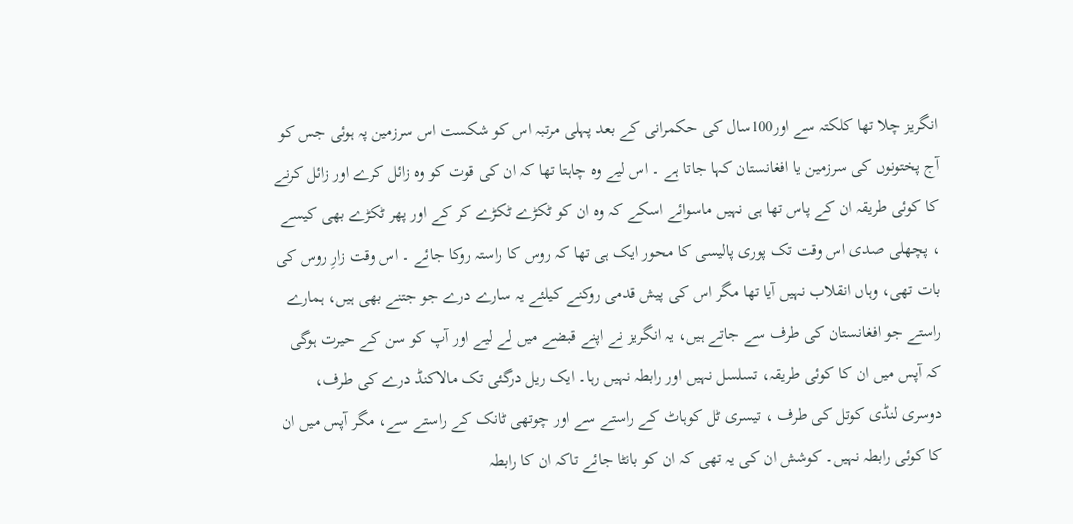انگریز چلا تھا کلکتہ سے اور100سال کی حکمرانی کے بعد پہلی مرتبہ اس کو شکست اس سرزمین پہ ہوئی جس کو آج پختونوں کی سرزمین یا افغانستان کہا جاتا ہے ۔ اس لیے وہ چاہتا تھا کہ ان کی قوت کو وہ زائل کرے اور زائل کرنے کا کوئی طریقہ ان کے پاس تھا ہی نہیں ماسوائے اسکے کہ وہ ان کو ٹکڑے ٹکڑے کر کے اور پھر ٹکڑے بھی کیسے ، پچھلی صدی اس وقت تک پوری پالیسی کا محور ایک ہی تھا کہ روس کا راستہ روکا جائے ۔ اس وقت زارِ روس کی بات تھی، وہاں انقلاب نہیں آیا تھا مگر اس کی پیش قدمی روکنے کیلئے یہ سارے درے جو جتنے بھی ہیں، ہمارے راستے جو افغانستان کی طرف سے جاتے ہیں، یہ انگریز نے اپنے قبضے میں لے لیے اور آپ کو سن کے حیرت ہوگی کہ آپس میں ان کا کوئی طریقہ، تسلسل نہیں اور رابطہ نہیں رہا۔ ایک ریل درگئی تک مالاکنڈ درے کی طرف، دوسری لنڈی کوتل کی طرف ، تیسری ٹل کوہاٹ کے راستے سے اور چوتھی ٹانک کے راستے سے، مگر آپس میں ان کا کوئی رابطہ نہیں۔ کوشش ان کی یہ تھی کہ ان کو بانٹا جائے تاکہ ان کا رابطہ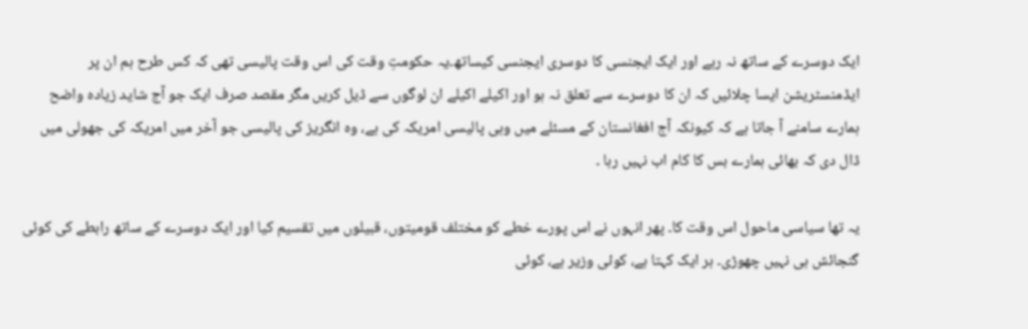ایک دوسرے کے ساتھ نہ رہے اور ایک ایجنسی کا دوسری ایجنسی کیساتھ۔یہ حکومتِ وقت کی اس وقت پالیسی تھی کہ کس طرح ہم ان پر ایڈمنسٹریشن ایسا چلائیں کہ ان کا دوسرے سے تعلق نہ ہو اور اکیلے اکیلے ان لوگوں سے ڈیل کریں مگر مقصد صرف ایک جو آج شاید زیادہ واضح ہمارے سامنے آ جاتا ہے کہ کیونکہ آج افغانستان کے مسئلے میں وہی پالیسی امریکہ کی ہے، وہ انگریز کی پالیسی جو آخر میں امریکہ کی جھولی میں ڈال دی کہ بھائی ہمارے بس کا کام اب نہیں رہا ۔

یہ تھا سیاسی ماحول اس وقت کا۔ پھر انہوں نے اس پورے خطے کو مختلف قومیتوں، قبیلوں میں تقسیم کیا اور ایک دوسرے کے ساتھ رابطے کی کوئی گنجائش ہی نہیں چھوڑی۔ ہر ایک کہتا ہے، کوئی وزیر ہے، کوئی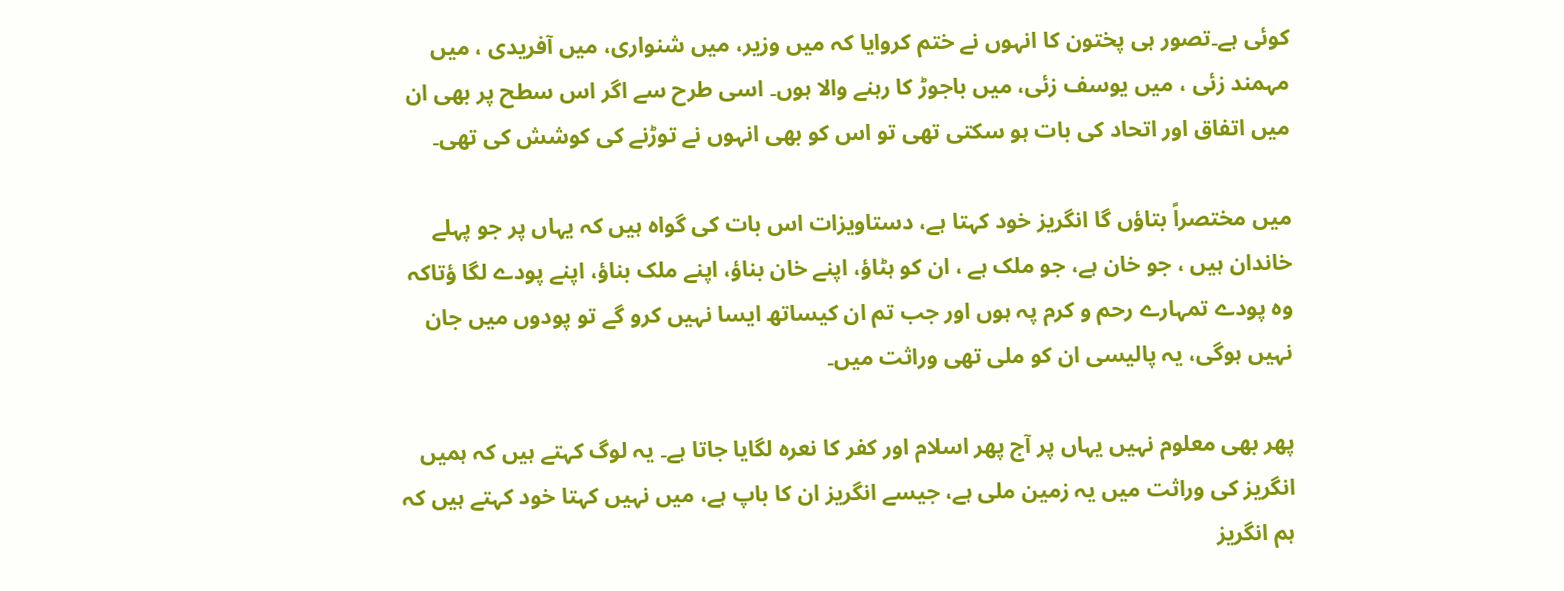کوئی ہے۔تصور ہی پختون کا انہوں نے ختم کروایا کہ میں وزیر، میں شنواری، میں آفریدی ، میں مہمند زئی ، میں یوسف زئی، میں باجوڑ کا رہنے والا ہوں۔ اسی طرح سے اگر اس سطح پر بھی ان میں اتفاق اور اتحاد کی بات ہو سکتی تھی تو اس کو بھی انہوں نے توڑنے کی کوشش کی تھی۔

میں مختصراً بتاؤں گا انگریز خود کہتا ہے، دستاویزات اس بات کی گواہ ہیں کہ یہاں پر جو پہلے خاندان ہیں ، جو خان ہے، جو ملک ہے ، ان کو ہٹاؤ، اپنے خان بناؤ، اپنے ملک بناؤ، اپنے پودے لگا ؤتاکہ وہ پودے تمہارے رحم و کرم پہ ہوں اور جب تم ان کیساتھ ایسا نہیں کرو گے تو پودوں میں جان نہیں ہوگی، یہ پالیسی ان کو ملی تھی وراثت میں۔

پھر بھی معلوم نہیں یہاں پر آج پھر اسلام اور کفر کا نعرہ لگایا جاتا ہے۔ یہ لوگ کہتے ہیں کہ ہمیں انگریز کی وراثت میں یہ زمین ملی ہے، جیسے انگریز ان کا باپ ہے، میں نہیں کہتا خود کہتے ہیں کہ ہم انگریز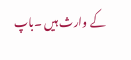کے وارث ہیں ۔باپ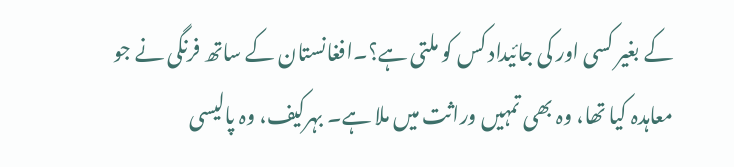کے بغیر کسی اور کی جائیداد کس کو ملتی ہے؟۔افغانستان کے ساتھ فرنگی نے جو معاہدہ کیا تھا، وہ بھی تمہیں وراثت میں ملا ہے۔ بہرکیف، وہ پالیسی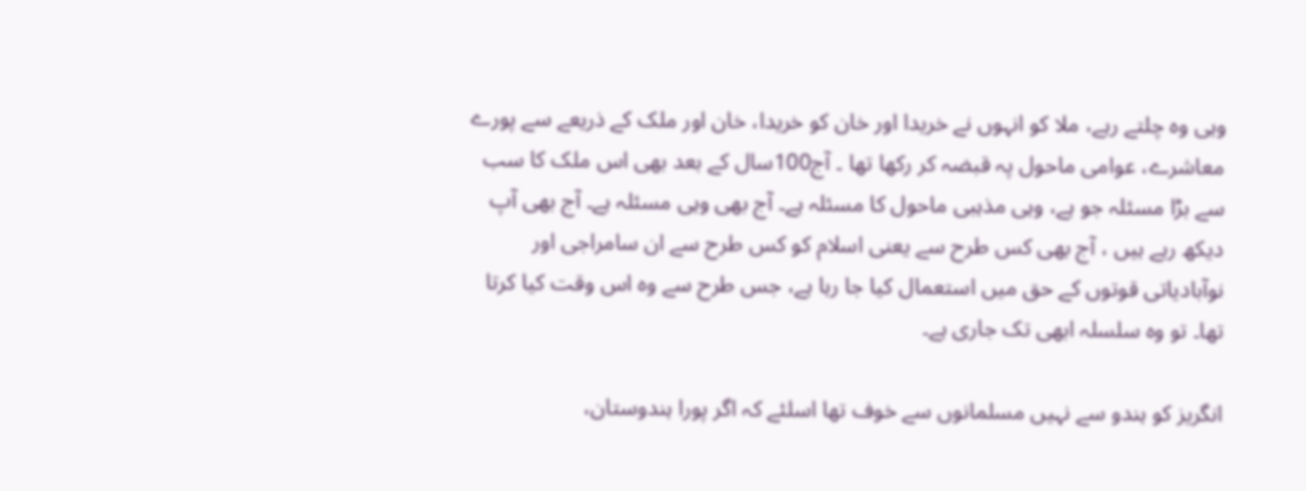وہی وہ چلتے رہے، ملا کو انہوں نے خریدا اور خان کو خریدا، خان اور ملک کے ذریعے سے پورے معاشرے، عوامی ماحول پہ قبضہ کر رکھا تھا ۔ آج100سال کے بعد بھی اس ملک کا سب سے بڑا مسئلہ جو ہے، وہی مذہبی ماحول کا مسئلہ ہے۔ آج بھی وہی مسئلہ ہے۔ آج بھی آپ دیکھ رہے ہیں ، آج بھی کس طرح سے یعنی اسلام کو کس طرح سے ان سامراجی اور نوآبادیاتی قوتوں کے حق میں استعمال کیا جا رہا ہے، جس طرح سے وہ اس وقت کیا کرتا تھا۔ تو وہ سلسلہ ابھی تک جاری ہے۔

انگریز کو ہندو سے نہیں مسلمانوں سے خوف تھا اسلئے کہ اگر پورا ہندوستان،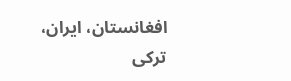افغانستان، ایران، ترکی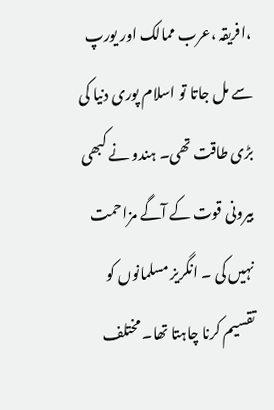،افریقہ ،عرب ممالک اور یورپ سے مل جاتا تو اسلام پوری دنیا کی بڑی طاقت تھی۔ ہندو نے کبھی بیرونی قوت کے آگے مزاحمت نہیں کی ۔ انگریز مسلمانوں کو تقسیم کرنا چاہتا تھا۔ مختلف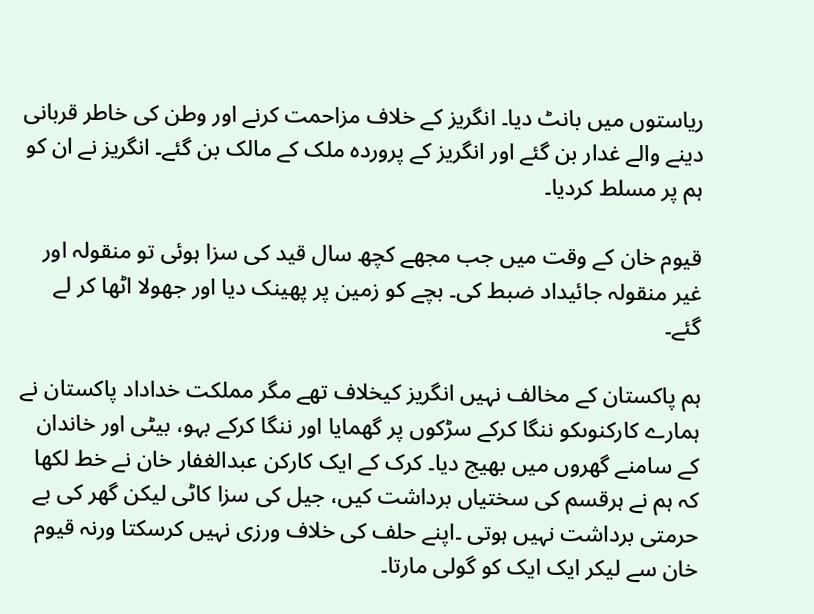ریاستوں میں بانٹ دیا۔ انگریز کے خلاف مزاحمت کرنے اور وطن کی خاطر قربانی دینے والے غدار بن گئے اور انگریز کے پروردہ ملک کے مالک بن گئے۔ انگریز نے ان کو ہم پر مسلط کردیا۔

قیوم خان کے وقت میں جب مجھے کچھ سال قید کی سزا ہوئی تو منقولہ اور غیر منقولہ جائیداد ضبط کی۔ بچے کو زمین پر پھینک دیا اور جھولا اٹھا کر لے گئے۔

ہم پاکستان کے مخالف نہیں انگریز کیخلاف تھے مگر مملکت خداداد پاکستان نے ہمارے کارکنوںکو ننگا کرکے سڑکوں پر گھمایا اور ننگا کرکے بہو، بیٹی اور خاندان کے سامنے گھروں میں بھیج دیا۔ کرک کے ایک کارکن عبدالغفار خان نے خط لکھا کہ ہم نے ہرقسم کی سختیاں برداشت کیں، جیل کی سزا کاٹی لیکن گھر کی بے حرمتی برداشت نہیں ہوتی ۔اپنے حلف کی خلاف ورزی نہیں کرسکتا ورنہ قیوم خان سے لیکر ایک ایک کو گولی مارتا۔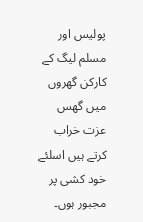پولیس اور مسلم لیگ کے کارکن گھروں میں گھس عزت خراب کرتے ہیں اسلئے خود کشی پر مجبور ہوں۔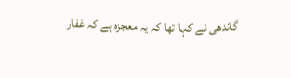گاندھی نے کہا تھا کہ یہ معجزہ ہے کہ غفار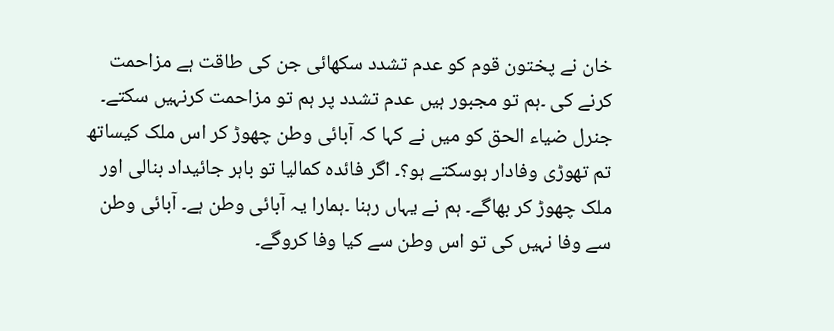خان نے پختون قوم کو عدم تشدد سکھائی جن کی طاقت ہے مزاحمت کرنے کی ۔ہم تو مجبور ہیں عدم تشدد پر ہم تو مزاحمت کرنہیں سکتے۔ جنرل ضیاء الحق کو میں نے کہا کہ آبائی وطن چھوڑ کر اس ملک کیساتھ تم تھوڑی وفادار ہوسکتے ہو؟۔ اگر فائدہ کمالیا تو باہر جائیداد بنالی اور ملک چھوڑ کر بھاگے۔ ہم نے یہاں رہنا ۔ہمارا یہ آبائی وطن ہے۔ آبائی وطن سے وفا نہیں کی تو اس وطن سے کیا وفا کروگے۔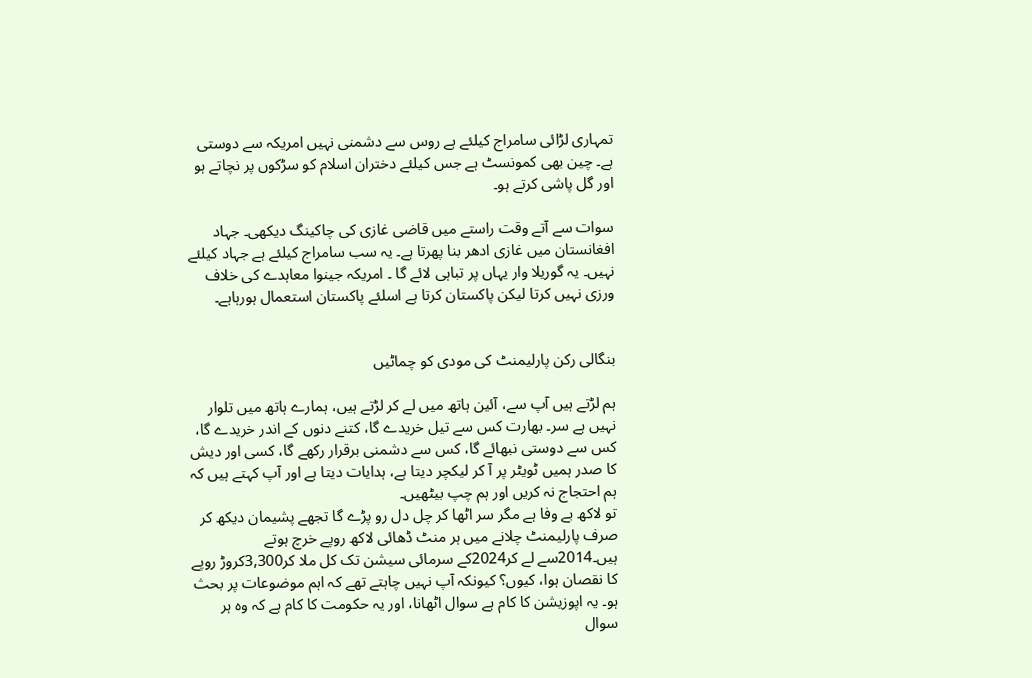تمہاری لڑائی سامراج کیلئے ہے روس سے دشمنی نہیں امریکہ سے دوستی ہے۔ چین بھی کمونسٹ ہے جس کیلئے دختران اسلام کو سڑکوں پر نچاتے ہو اور گل پاشی کرتے ہو۔

سوات سے آتے وقت راستے میں قاضی غازی کی چاکینگ دیکھی۔ جہاد افغانستان میں غازی ادھر بنا پھرتا ہے۔ یہ سب سامراج کیلئے ہے جہاد کیلئے نہیں۔ یہ گوریلا وار یہاں پر تباہی لائے گا ۔ امریکہ جینوا معاہدے کی خلاف ورزی نہیں کرتا لیکن پاکستان کرتا ہے اسلئے پاکستان استعمال ہورہاہے۔


بنگالی رکن پارلیمنٹ کی مودی کو چماٹیں

ہم لڑتے ہیں آپ سے، آئین ہاتھ میں لے کر لڑتے ہیں، ہمارے ہاتھ میں تلوار نہیں ہے سر۔ بھارت کس سے تیل خریدے گا، کتنے دنوں کے اندر خریدے گا، کس سے دوستی نبھائے گا، کس سے دشمنی برقرار رکھے گا، کسی اور دیش کا صدر ہمیں ٹویٹر پر آ کر لیکچر دیتا ہے، ہدایات دیتا ہے اور آپ کہتے ہیں کہ ہم احتجاج نہ کریں اور ہم چپ بیٹھیں۔
تو لاکھ بے وفا ہے مگر سر اٹھا کر چل دل رو پڑے گا تجھے پشیمان دیکھ کر
صرف پارلیمنٹ چلانے میں ہر منٹ ڈھائی لاکھ روپے خرچ ہوتے ہیں۔2014سے لے کر2024کے سرمائی سیشن تک کل ملا کر3,300کروڑ روپے کا نقصان ہوا، کیوں؟ کیونکہ آپ نہیں چاہتے تھے کہ اہم موضوعات پر بحث ہو۔ یہ اپوزیشن کا کام ہے سوال اٹھانا، اور یہ حکومت کا کام ہے کہ وہ ہر سوال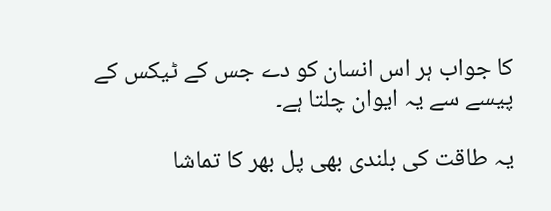کا جواب ہر اس انسان کو دے جس کے ٹیکس کے پیسے سے یہ ایوان چلتا ہے۔

یہ طاقت کی بلندی بھی پل بھر کا تماشا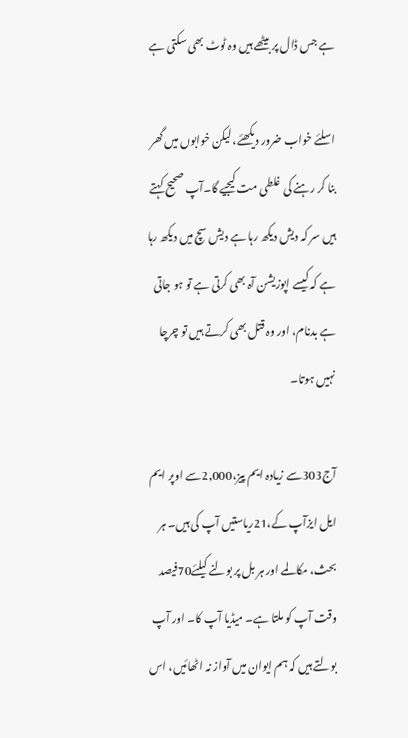ہے جس ڈال پر بیٹھے ہیں وہ ٹوٹ بھی سکتی ہے

اسلئے خواب ضرور دیکھئے، لیکن خوابوں میں گھر بنا کر رہنے کی غلطی مت کیجیے گا۔آپ صحیح کہتے ہیں سر کہ دیش دیکھ رہا ہے دیش سچ میں دیکھ رہا ہے کہ کیسے اپوزیشن آہ بھی کرتی ہے تو ہو جاتی ہے بدنام، اور وہ قتل بھی کرتے ہیں تو چرچا نہیں ہوتا۔

آج303سے زیادہ ایم پیز،2,000سے اوپر ایم ایل ایزآپ کے،21ریاستیں آپ کی ہیں۔ ہر بحث، مکالمے اور ہر بل پر بولنے کیلئے70فیصد وقت آپ کو ملتا ہے۔ میڈیا آپ کا۔ اور آپ بولتے ہیں کہ ہم ایوان میں آواز نہ اٹھائیں، اس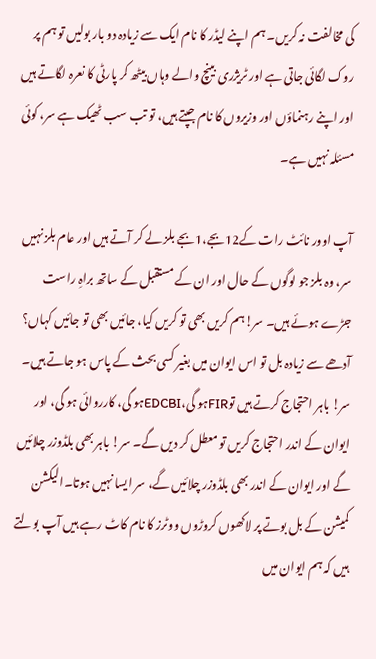کی مخالفت نہ کریں۔ ہم اپنے لیڈر کا نام ایک سے زیادہ دو بار بولیں تو ہم پر روک لگائی جاتی ہے اور ٹریژری بینچ والے وہاں بیٹھ کر پارٹی کا نعرہ لگاتے ہیں اور اپنے رہنماؤں اور وزیروں کا نام جپتے ہیں، تو تب سب ٹھیک ہے سر، کوئی مسئلہ نہیں ہے۔

آپ اوور نائٹ رات کے12بجے،1بجے بلز لے کر آتے ہیں اور عام بلز نہیں سر، وہ بلز جو لوگوں کے حال اور ان کے مستقبل کے ساتھ براہِ راست جڑے ہوئے ہیں۔ سر!ہم کریں بھی تو کریں کیا، جائیں بھی تو جائیں کہاں؟ آدھے سے زیادہ بل تو اس ایوان میں بغیر کسی بحث کے پاس ہو جاتے ہیں۔ سر! باہر احتجاج کرتے ہیں توFIRہو گی،EDCBIہو گی، کارروائی ہو گی، اور ایوان کے اندر احتجاج کریں تو معطل کر دیں گے۔ سر! باہر بھی بلڈوزر چلائیں گے اور ایوان کے اندر بھی بلڈوزر چلائیں گے، سر ایسا نہیں ہوتا۔الیکشن کمیشن کے بل بوتے پر لاکھوں کروڑوں ووٹرز کا نام کاٹ رہے ہیں آپ بولتے ہیں کہ ہم ایوان میں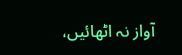آواز نہ اٹھائیں،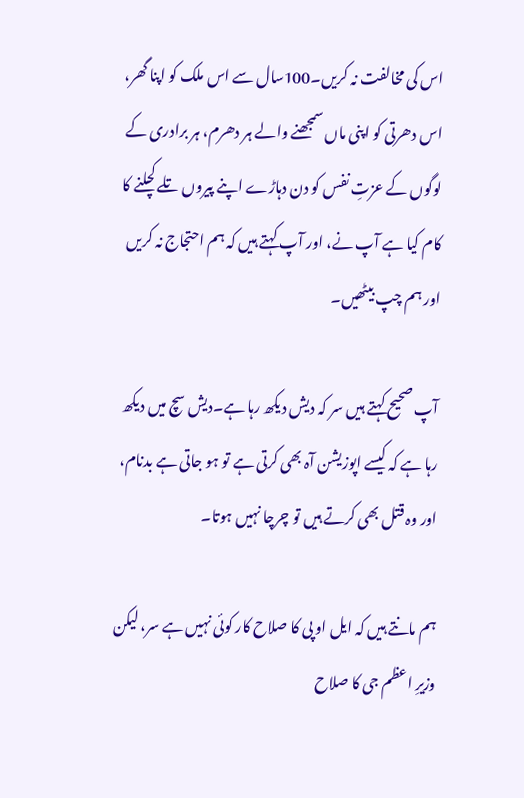اس کی مخالفت نہ کریں۔100سال سے اس ملک کو اپنا گھر، اس دھرتی کو اپنی ماں سمجھنے والے ہر دھرم، ہر برادری کے لوگوں کے عزتِ نفس کو دن دہاڑے اپنے پیروں تلے کچلنے کا کام کیا ہے آپ نے، اور آپ کہتے ہیں کہ ہم احتجاج نہ کریں اور ہم چپ بیٹھیں۔

آپ صحیح کہتے ہیں سر کہ دیش دیکھ رہا ہے۔دیش سچ میں دیکھ رہا ہے کہ کیسے اپوزیشن آہ بھی کرتی ہے تو ہو جاتی ہے بدنام، اور وہ قتل بھی کرتے ہیں تو چرچا نہیں ہوتا۔

ہم مانتے ہیں کہ ایل او پی کا صلاح کار کوئی نہیں ہے سر، لیکن وزیرِ اعظم جی کا صلاح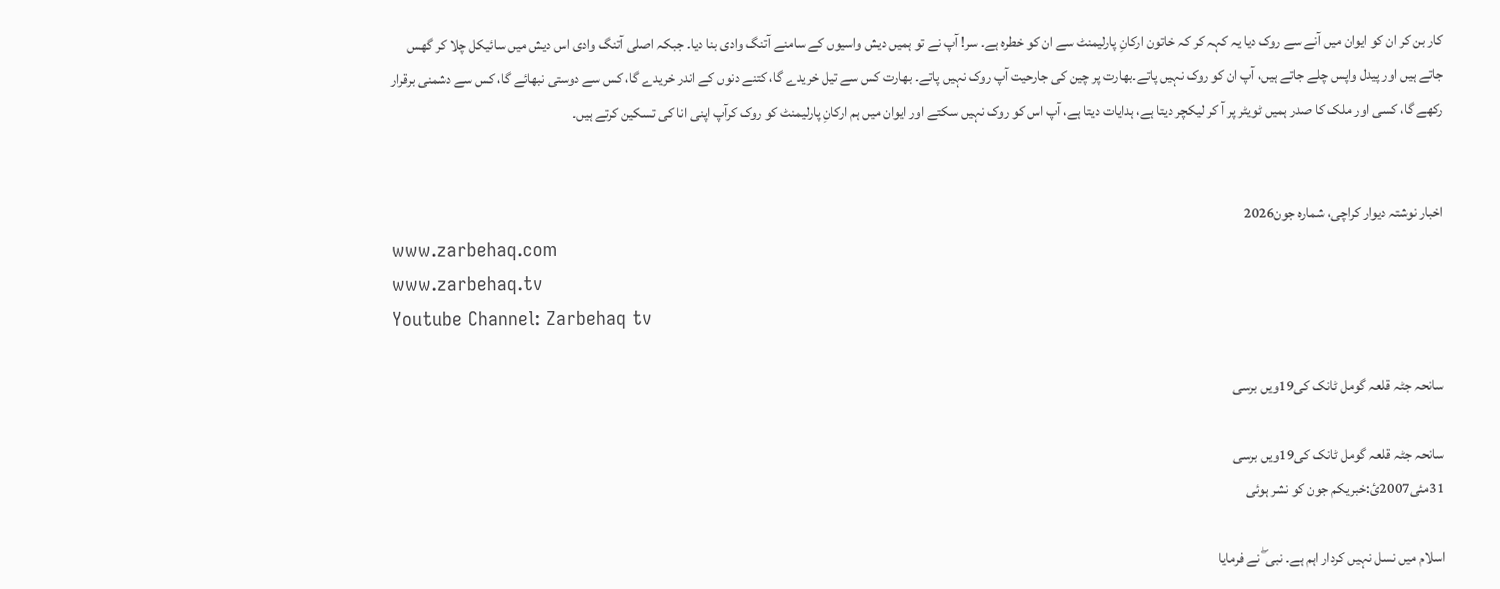کار بن کر ان کو ایوان میں آنے سے روک دیا یہ کہہ کر کہ خاتون ارکانِ پارلیمنٹ سے ان کو خطرہ ہے۔ سر! آپ نے تو ہمیں دیش واسیوں کے سامنے آتنگ وادی بنا دیا۔ جبکہ اصلی آتنگ وادی اس دیش میں سائیکل چلا کر گھس جاتے ہیں اور پیدل واپس چلے جاتے ہیں، آپ ان کو روک نہیں پاتے۔بھارت پر چین کی جارحیت آپ روک نہیں پاتے۔ بھارت کس سے تیل خریدے گا، کتنے دنوں کے اندر خریدے گا، کس سے دوستی نبھائے گا، کس سے دشمنی برقرار رکھے گا، کسی اور ملک کا صدر ہمیں ٹویٹر پر آ کر لیکچر دیتا ہے، ہدایات دیتا ہے، آپ اس کو روک نہیں سکتے اور ایوان میں ہم ارکانِ پارلیمنٹ کو روک کرآپ اپنی انا کی تسکین کرتے ہیں۔


اخبار نوشتہ دیوار کراچی، شمارہ جون2026
www.zarbehaq.com
www.zarbehaq.tv
Youtube Channel: Zarbehaq tv

سانحہ جٹہ قلعہ گومل ٹانک کی19ویں برسی

سانحہ جٹہ قلعہ گومل ٹانک کی19ویں برسی
31مئی2007ئ:خبریکم جون کو نشر ہوئی

اسلام میں نسل نہیں کردار اہم ہے۔ نبی ۖ نے فرمایا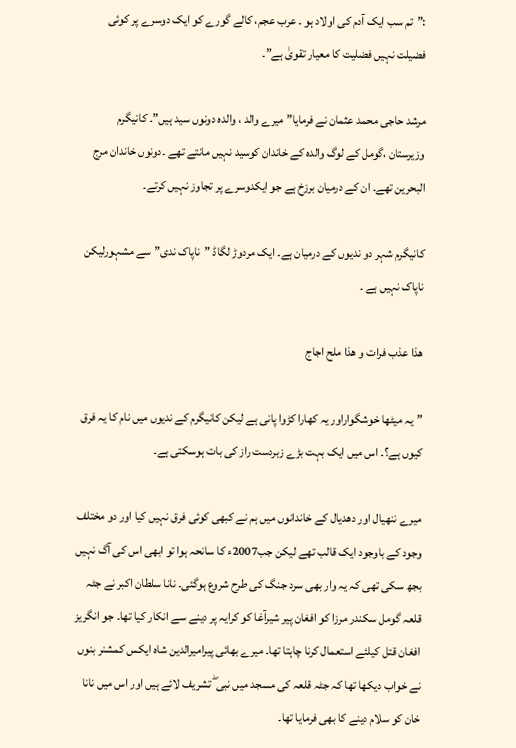:”تم سب ایک آدم کی اولاد ہو ۔ عرب عجم، کالے گورے کو ایک دوسرے پر کوئی فضیلت نہیں فضلیت کا معیار تقویٰ ہے”۔

مرشد حاجی محمد عثمان نے فرمایا” میرے والد ، والدہ دونوں سید ہیں”۔ کانیگرم وزیرستان ،گومل کے لوگ والدہ کے خاندان کوسید نہیں مانتے تھے ۔دونوں خاندان مرج البحرین تھے۔ ان کے درمیان برزخ ہے جو ایکدوسرے پر تجاوز نہیں کرتے۔

کانیگرم شہر دو ندیوں کے درمیان ہے۔ ایک مردوڑ لگاڈ ”ناپاک ندی”سے مشہورلیکن ناپاک نہیں ہے ۔

ھذا عذب فرات و ھذا ملح اجاج

”یہ میٹھا خوشگواراور یہ کھارا کڑوا پانی ہے لیکن کانیگرم کے ندیوں میں نام کا یہ فرق کیوں ہے؟۔ اس میں ایک بہت بڑے زبردست راز کی بات ہوسکتی ہے۔

میرے ننھیال اور دھدیال کے خاندانوں میں ہم نے کبھی کوئی فرق نہیں کیا اور دو مختلف وجود کے باوجود ایک قالب تھے لیکن جب2007ء کا سانحہ ہوا تو ابھی اس کی آگ نہیں بجھ سکی تھی کہ یہ وار بھی سرد جنگ کی طرح شروع ہوگئی۔ نانا سلطان اکبر نے جٹہ قلعہ گومل سکندر مرزا کو افغان پیر شیرآغا کو کرایہ پر دینے سے انکار کیا تھا۔ جو انگریز افغان قتل کیلئے استعمال کرنا چاہتا تھا۔ میرے بھائی پیرامیرالدین شاہ ایکس کمشنر بنوں نے خواب دیکھا تھا کہ جٹہ قلعہ کی مسجد میں نبی ۖ تشریف لائے ہیں اور اس میں نانا خان کو سلام دینے کا بھی فرمایا تھا۔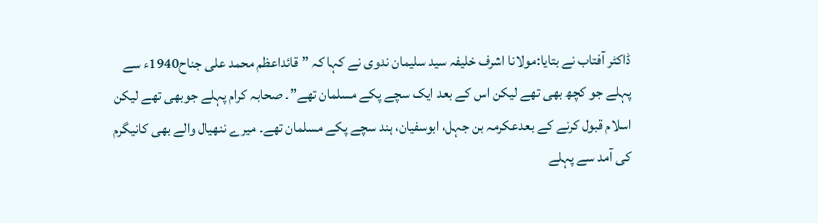ڈاکٹر آفتاب نے بتایا:مولانا اشرف خلیفہ سید سلیمان ندوی نے کہا کہ ” قائداعظم محمد علی جناح1940ء سے پہلے جو کچھ بھی تھے لیکن اس کے بعد ایک سچے پکے مسلمان تھے”۔ صحابہ کرام پہلے جوبھی تھے لیکن اسلام قبول کرنے کے بعدعکرمہ بن جہل، ابوسفیان، ہند سچے پکے مسلمان تھے۔ میرے ننھیال والے بھی کانیگرم کی آمد سے پہلے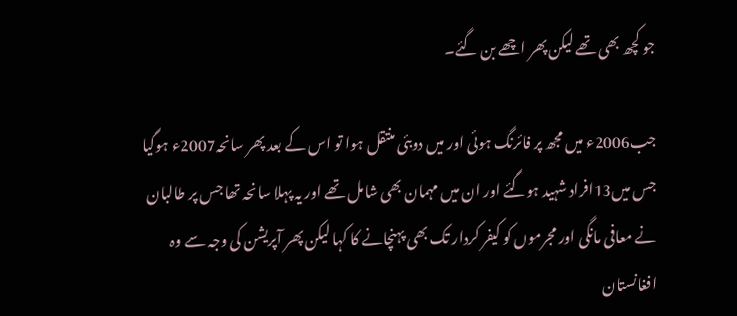جو کچھ بھی تھے لیکن پھر اچھے بن گئے۔

جب2006ء میں مجھ پر فائرنگ ہوئی اور میں دوبئی منتقل ہوا تو اس کے بعد پھر سانحہ2007ء ہوگیا جس میں13افراد شہید ہوگئے اور ان میں مہمان بھی شامل تھے اور یہ پہلا سانحہ تھا جس پر طالبان نے معافی مانگی اور مجرموں کو کیفر کردار تک بھی پہنچانے کا کہا لیکن پھر آپریشن کی وجہ سے وہ افغانستان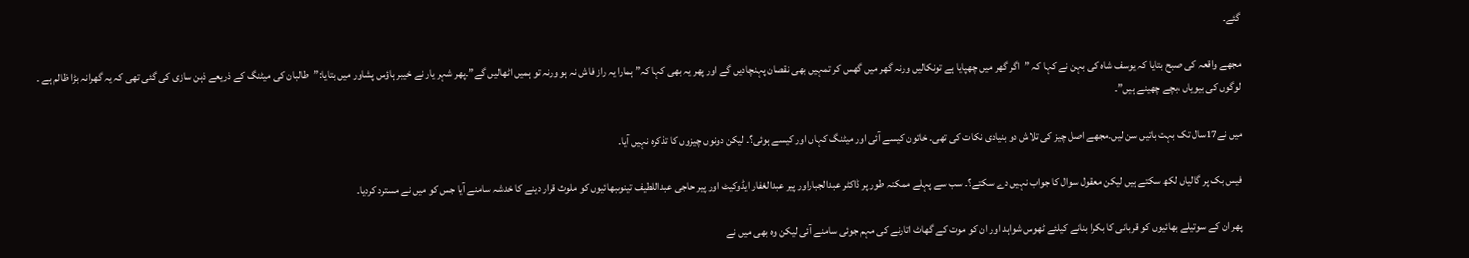گئے۔

مجھے واقعہ کی صبح بتایا کہ یوسف شاہ کی بہن نے کہا کہ ”اگر گھر میں چھپایا ہے تونکالیں ورنہ گھر میں گھس کر تمہیں بھی نقصان پہنچادیں گے اور پھر یہ بھی کہا کہ” ہمارا یہ راز فاش نہ ہو ورنہ تو ہمیں اٹھالیں گے”۔پھر شہر یار نے خیبر ہاؤس پشاور میں بتایا:”طالبان کی میٹنگ کے ذریعے ذہن سازی کی گئی تھی کہ یہ گھرانہ بڑا ظالم ہے ۔ لوگوں کی بیویاں ،بچے چھینے ہیں”۔

میں نے17سال تک بہت باتیں سن لیں۔مجھے اصل چیز کی تلاش دو بنیادی نکات کی تھی۔ خاتون کیسے آئی اور میٹنگ کہاں اور کیسے ہوئی؟۔ لیکن دونوں چیزوں کا تذکرہ نہیں آیا۔

فیس بک پر گالیاں لکھ سکتے ہیں لیکن معقول سوال کا جواب نہیں دے سکتے؟۔ سب سے پہلے ممکنہ طور پر ڈاکٹر عبدالجباراور پیر عبدالغفار ایڈوکیٹ اور پیر حاجی عبداللطیف تینوںبھائیوں کو ملوث قرار دینے کا خدشہ سامنے آیا جس کو میں نے مسترد کردیا۔

پھر ان کے سوتیلے بھائیوں کو قربانی کا بکرا بنانے کیلئے ٹھوس شواہد اور ان کو موت کے گھاٹ اتارنے کی مہم جوئی سامنے آئی لیکن وہ بھی میں نے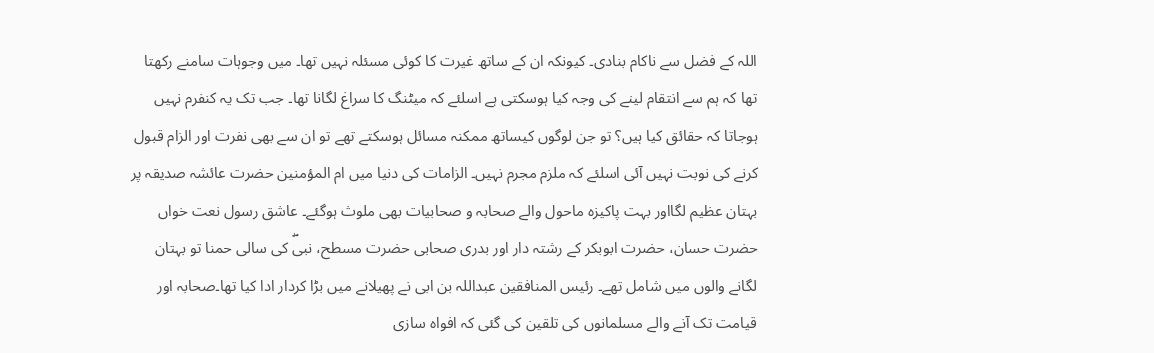اللہ کے فضل سے ناکام بنادی۔ کیونکہ ان کے ساتھ غیرت کا کوئی مسئلہ نہیں تھا۔ میں وجوہات سامنے رکھتا تھا کہ ہم سے انتقام لینے کی وجہ کیا ہوسکتی ہے اسلئے کہ میٹنگ کا سراغ لگانا تھا۔ جب تک یہ کنفرم نہیں ہوجاتا کہ حقائق کیا ہیں؟ تو جن لوگوں کیساتھ ممکنہ مسائل ہوسکتے تھے تو ان سے بھی نفرت اور الزام قبول کرنے کی نوبت نہیں آئی اسلئے کہ ملزم مجرم نہیں۔ الزامات کی دنیا میں ام المؤمنین حضرت عائشہ صدیقہ پر بہتان عظیم لگااور بہت پاکیزہ ماحول والے صحابہ و صحابیات بھی ملوث ہوگئے۔ عاشق رسول نعت خواں حضرت حسان، حضرت ابوبکر کے رشتہ دار اور بدری صحابی حضرت مسطح، نبیۖ کی سالی حمنا تو بہتان لگانے والوں میں شامل تھے۔ رئیس المنافقین عبداللہ بن ابی نے پھیلانے میں بڑا کردار ادا کیا تھا۔صحابہ اور قیامت تک آنے والے مسلمانوں کی تلقین کی گئی کہ افواہ سازی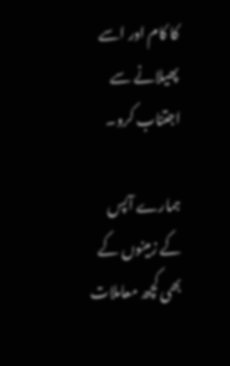کا کام اور اسے پھیلانے سے اجتناب کرو۔

ہمارے آپس کے زمینوں کے بھی کچھ معاملات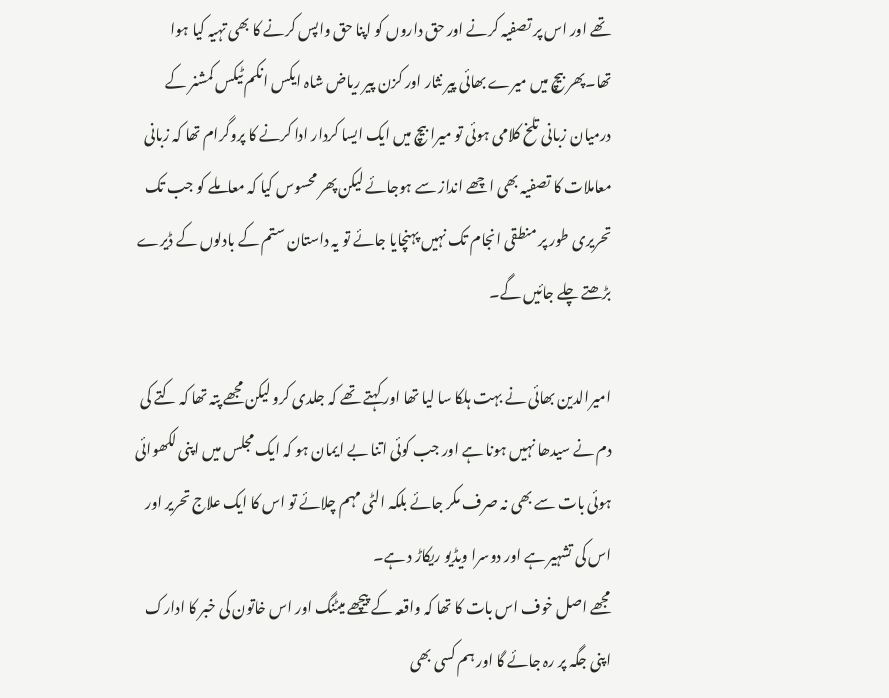تھے اور اس پر تصفیہ کرنے اور حق داروں کو اپنا حق واپس کرنے کا بھی تہیہ کیا ہوا تھا۔پھر بیچ میں میرے بھائی پیر نثار اور کزن پیر ریاض شاہ ایکس انکم ٹیکس کمشنر کے درمیان زبانی تلخ کلامی ہوئی تو میرا بیچ میں ایک ایسا کردار ادا کرنے کا پروگرام تھا کہ زبانی معاملات کا تصفیہ بھی اچھے انداز سے ہوجائے لیکن پھر محسوس کیا کہ معاملے کو جب تک تحریری طور پر منطقی انجام تک نہیں پہنچایا جائے تو یہ داستان ستم کے بادلوں کے ڈیرے بڑھتے چلے جائیں گے۔

امیرالدین بھائی نے بہت ہلکا سا لیا تھا اور کہتے تھے کہ جلدی کرو لیکن مجھے پتہ تھا کہ کتے کی دم نے سیدھا نہیں ہونا ہے اور جب کوئی اتنا بے ایمان ہو کہ ایک مجلس میں اپنی لکھوائی ہوئی بات سے بھی نہ صرف مکر جائے بلکہ الٹی مہم چلائے تو اس کا ایک علاج تحریر اور اس کی تشہیر ہے اور دوسرا ویڈیو ریکاڑ د ہے۔
مجھے اصل خوف اس بات کا تھا کہ واقعہ کے پیچھے میٹنگ اور اس خاتون کی خبر کا ادارک اپنی جگہ پر رہ جائے گا اور ہم کسی بھی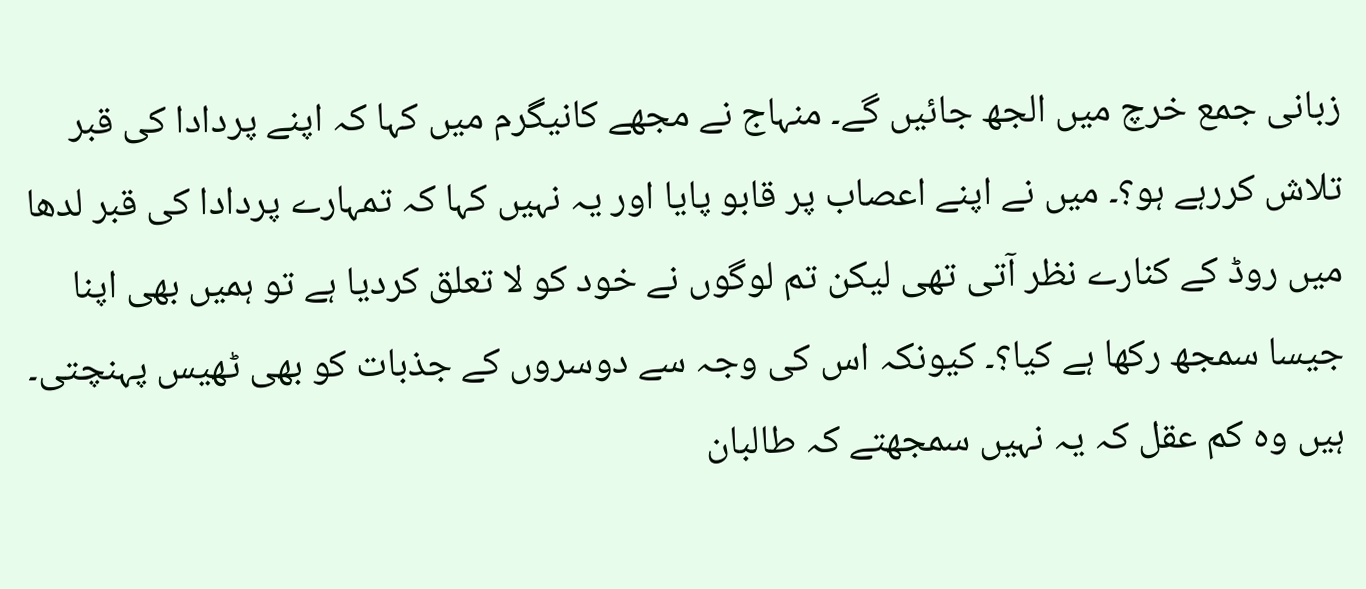زبانی جمع خرچ میں الجھ جائیں گے۔ منہاج نے مجھے کانیگرم میں کہا کہ اپنے پردادا کی قبر تلاش کررہے ہو؟۔ میں نے اپنے اعصاب پر قابو پایا اور یہ نہیں کہا کہ تمہارے پردادا کی قبر لدھا میں روڈ کے کنارے نظر آتی تھی لیکن تم لوگوں نے خود کو لا تعلق کردیا ہے تو ہمیں بھی اپنا جیسا سمجھ رکھا ہے کیا؟۔ کیونکہ اس کی وجہ سے دوسروں کے جذبات کو بھی ٹھیس پہنچتی۔ ہیں وہ کم عقل کہ یہ نہیں سمجھتے کہ طالبان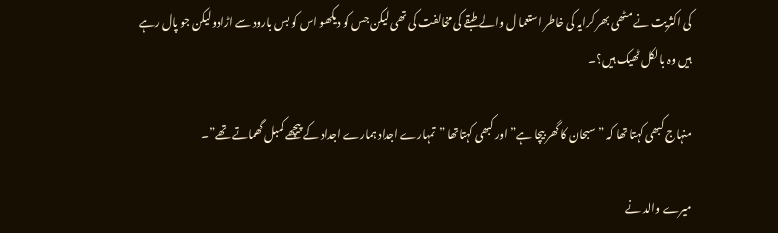کی اکثریت نے مٹھی بھر کرایہ کی خاطر استعما ل والے طبقے کی مخالفت کی تھی لیکن جس کو دیکھو اس کو بس بارود سے اڑادولیکن جو پال رہے ہیں وہ بالکل ٹھیک ہیں؟۔

منہاج کبھی کہتا تھا کہ ”سبحان کا گھر بیچا ہے” اور کبھی کہتاتھا ”تمہارے اجداد ہمارے اجداد کے پیچھے کمبل گھماتے تھے”۔

میرے والد نے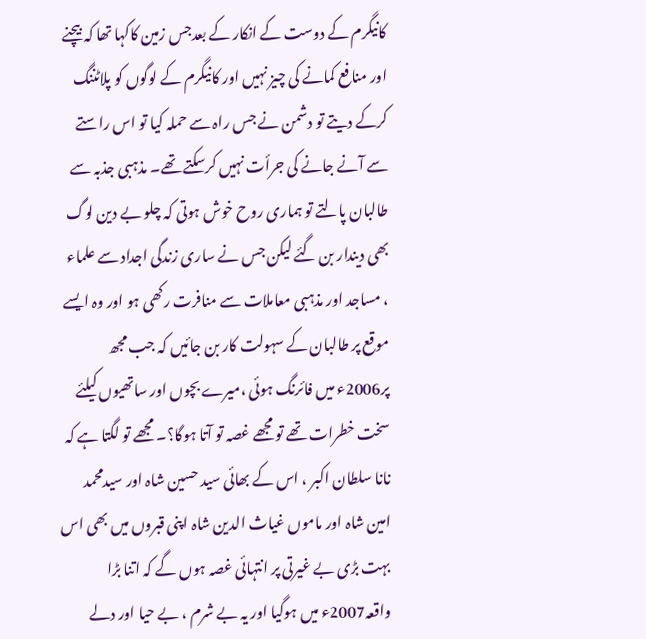کانیگرم کے دوست کے انکار کے بعدجس زمین کاکہا تھا کہ بیچنے اور منافع کمانے کی چیز نہیں اور کانیگرم کے لوگوں کو پلاٹننگ کرکے دیتے تو دشمن نے جس راہ سے حملہ کیا تو اس راستے سے آنے جانے کی جرأت نہیں کرسکتے تھے۔ مذہبی جذبہ سے طالبان پالتے تو ہماری روح خوش ہوتی کہ چلو بے دین لوگ بھی دیندار بن گئے لیکن جس نے ساری زندگی اجداد سے علماء ، مساجد اور مذہبی معاملات سے منافرت رکھی ہو اور وہ ایسے موقع پر طالبان کے سہولت کار بن جائیں کہ جب مجھ پر2006ء میں فائرنگ ہوئی ،میرے بچوں اور ساتھیوں کیلئے سخت خطرات تھے تو مجھے غصہ تو آتا ہوگا؟۔ مجھے تو لگتا ہے کہ نانا سلطان اکبر ، اس کے بھائی سید حسین شاہ اور سیدمحمد امین شاہ اور ماموں غیاث الدین شاہ اپنی قبروں میں بھی اس بہت بڑی بے غیرتی پر انتہائی غصہ ہوں گے کہ اتنا بڑا واقعہ2007ء میں ہوگیا اور یہ بے شرم ، بے حیا اور دلے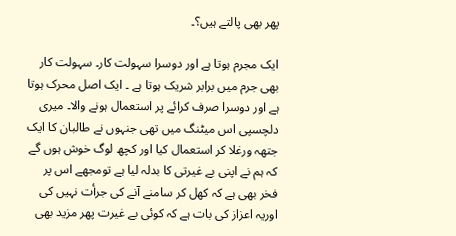پھر بھی پالتے ہیں؟۔

ایک مجرم ہوتا ہے اور دوسرا سہولت کار۔ سہولت کار بھی جرم میں برابر شریک ہوتا ہے ۔ ایک اصل محرک ہوتا ہے اور دوسرا صرف کرائے پر استعمال ہونے والا۔ میری دلچسپی اس میٹنگ میں تھی جنہوں نے طالبان کا ایک جتھہ ورغلا کر استعمال کیا اور کچھ لوگ خوش ہوں گے کہ ہم نے اپنی بے غیرتی کا بدلہ لیا ہے تومجھے اس پر فخر بھی ہے کہ کھل کر سامنے آنے کی جرأت نہیں کی اوریہ اعزاز کی بات ہے کہ کوئی بے غیرت پھر مزید بھی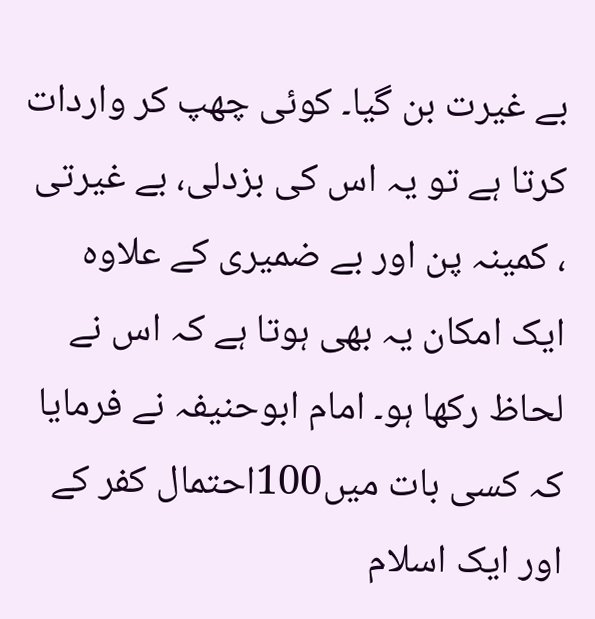بے غیرت بن گیا۔ کوئی چھپ کر واردات کرتا ہے تو یہ اس کی بزدلی، بے غیرتی ، کمینہ پن اور بے ضمیری کے علاوہ ایک امکان یہ بھی ہوتا ہے کہ اس نے لحاظ رکھا ہو۔ امام ابوحنیفہ نے فرمایا کہ کسی بات میں100احتمال کفر کے اور ایک اسلام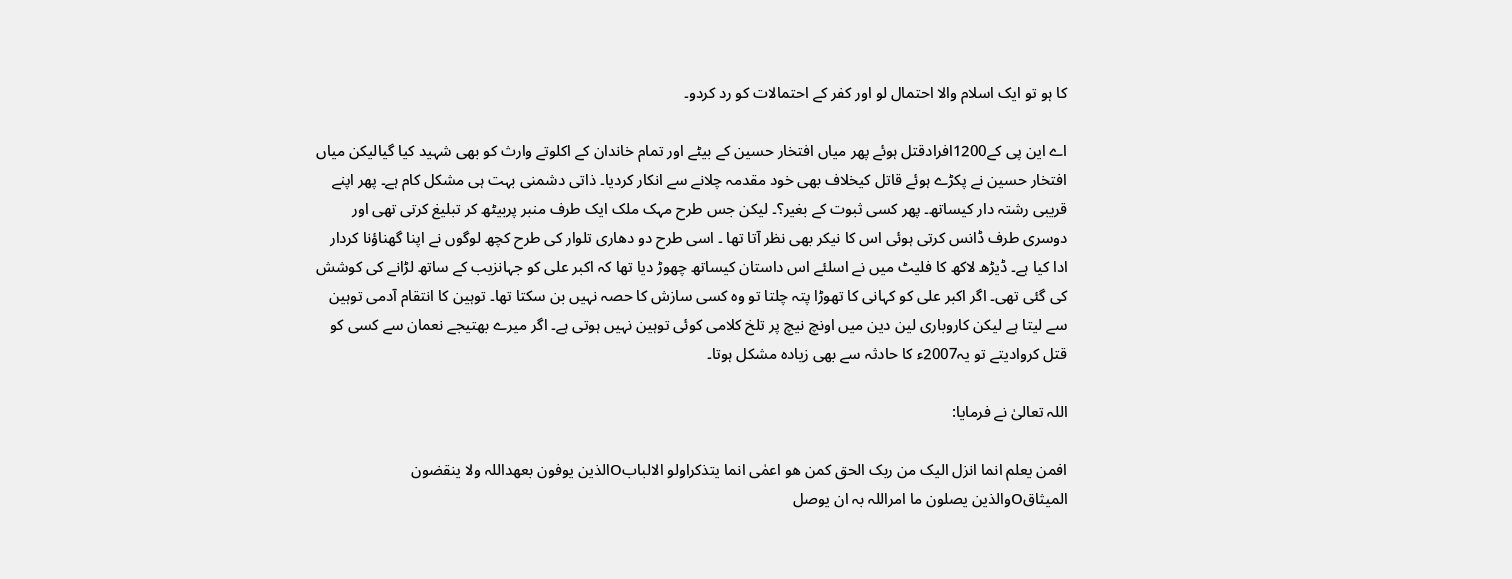کا ہو تو ایک اسلام والا احتمال لو اور کفر کے احتمالات کو رد کردو۔

اے این پی کے1200افرادقتل ہوئے پھر میاں افتخار حسین کے بیٹے اور تمام خاندان کے اکلوتے وارث کو بھی شہید کیا گیالیکن میاں افتخار حسین نے پکڑے ہوئے قاتل کیخلاف بھی خود مقدمہ چلانے سے انکار کردیا۔ ذاتی دشمنی بہت ہی مشکل کام ہے۔ پھر اپنے قریبی رشتہ دار کیساتھ۔ پھر کسی ثبوت کے بغیر؟۔ لیکن جس طرح مہک ملک ایک طرف منبر پربیٹھ کر تبلیغ کرتی تھی اور دوسری طرف ڈانس کرتی ہوئی اس کا نیکر بھی نظر آتا تھا ۔ اسی طرح دو دھاری تلوار کی طرح کچھ لوگوں نے اپنا گھناؤنا کردار ادا کیا ہے۔ ڈیڑھ لاکھ کا فلیٹ میں نے اسلئے اس داستان کیساتھ چھوڑ دیا تھا کہ اکبر علی کو جہانزیب کے ساتھ لڑانے کی کوشش کی گئی تھی۔ اگر اکبر علی کو کہانی کا تھوڑا پتہ چلتا تو وہ کسی سازش کا حصہ نہیں بن سکتا تھا۔ توہین کا انتقام آدمی توہین سے لیتا ہے لیکن کاروباری لین دین میں اونچ نیچ پر تلخ کلامی کوئی توہین نہیں ہوتی ہے۔ اگر میرے بھتیجے نعمان سے کسی کو قتل کروادیتے تو یہ2007ء کا حادثہ سے بھی زیادہ مشکل ہوتا۔

اللہ تعالیٰ نے فرمایا:

افمن یعلم انما انزل الیک من ربک الحق کمن ھو اعمٰی انما یتذکراولو الالبابOالذین یوفون بعھداللہ ولا ینقضون المیثاقOوالذین یصلون ما امراللہ بہ ان یوصل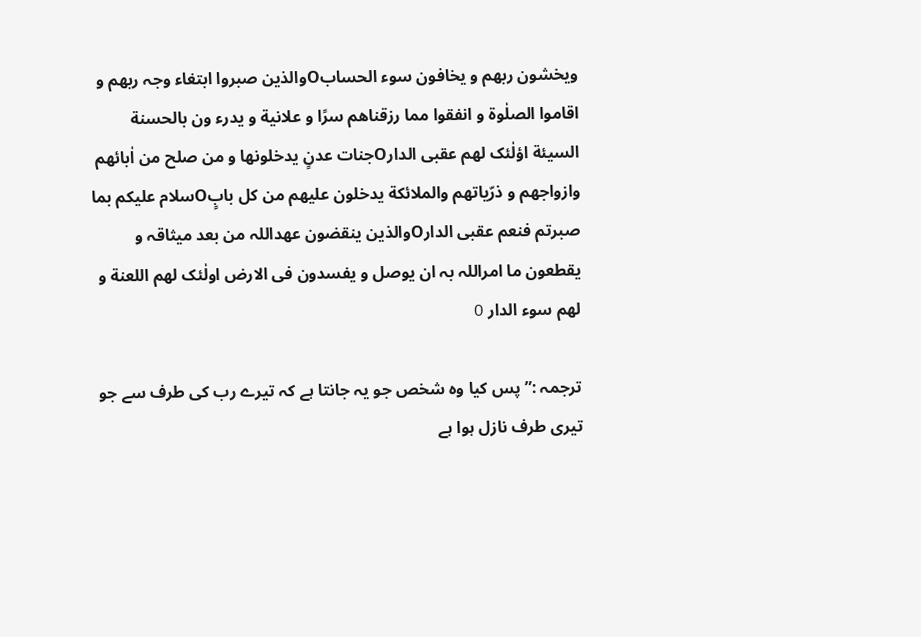ویخشون ربھم و یخافون سوء الحسابOوالذین صبروا ابتغاء وجہ ربھم و اقاموا الصلٰوة و انفقوا مما رزقناھم سرًا و علانیة و یدرء ون بالحسنة السیئة اؤلٰئک لھم عقبی الدارOجنات عدنٍ یدخلونھا و من صلح من اٰبائھم وازواجھم و ذرّیاتھم والملائکة یدخلون علیھم من کل بابٍOسلام علیکم بما صبرتم فنعم عقبی الدارOوالذین ینقضون عھداللہ من بعد میثاقہ و یقطعون ما امراللہ بہ ان یوصل و یفسدون فی الارض اولٰئک لھم اللعنة و لھم سوء الدار O

ترجمہ :” پس کیا وہ شخص جو یہ جانتا ہے کہ تیرے رب کی طرف سے جو تیری طرف نازل ہوا ہے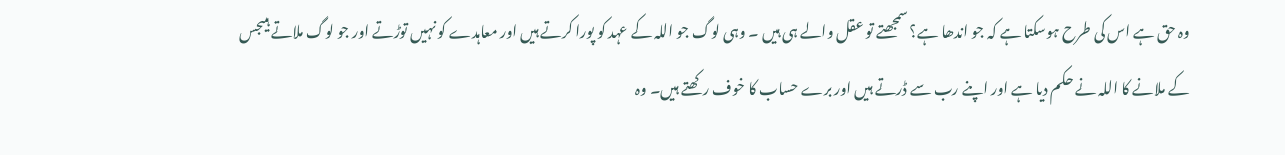وہ حق ہے اس کی طرح ہوسکتا ہے کہ جو اندھا ہے؟ سمجھتے تو عقل والے ہی ہیں ۔ وہی لوگ جو اللہ کے عہد کو پورا کرتے ہیں اور معاہدے کو نہیں توڑتے اور جو لوگ ملاتے ہیںجس کے ملانے کا اللہ نے حکم دیا ہے اور اپنے رب سے ڈرتے ہیں اور برے حساب کا خوف رکھتے ہیں۔ وہ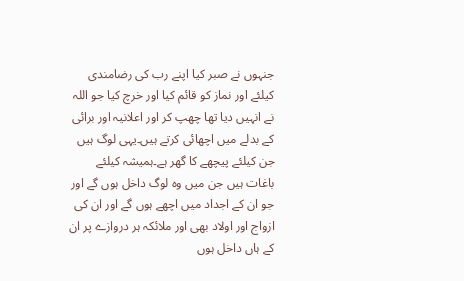جنہوں نے صبر کیا اپنے رب کی رضامندی کیلئے اور نماز کو قائم کیا اور خرچ کیا جو اللہ نے انہیں دیا تھا چھپ کر اور اعلانیہ اور برائی کے بدلے میں اچھائی کرتے ہیں۔یہی لوگ ہیں جن کیلئے پیچھے کا گھر ہے۔ہمیشہ کیلئے باغات ہیں جن میں وہ لوگ داخل ہوں گے اور جو ان کے اجداد میں اچھے ہوں گے اور ان کی ازواج اور اولاد بھی اور ملائکہ ہر دروازے پر ان کے ہاں داخل ہوں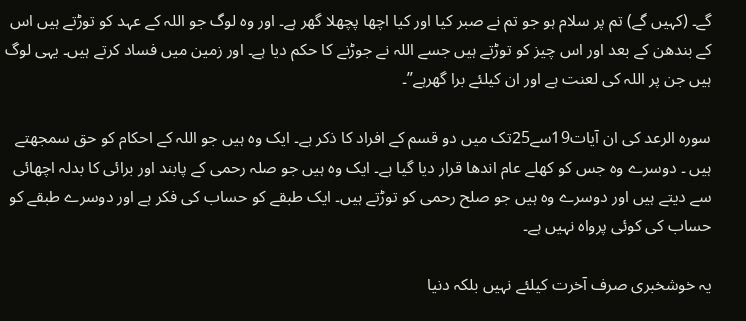گے۔ (کہیں گے) تم پر سلام ہو جو تم نے صبر کیا اور کیا اچھا پچھلا گھر ہے۔ اور وہ لوگ جو اللہ کے عہد کو توڑتے ہیں اس کے بندھن کے بعد اور اس چیز کو توڑتے ہیں جسے اللہ نے جوڑنے کا حکم دیا ہے۔ اور زمین میں فساد کرتے ہیں۔ یہی لوگ ہیں جن پر اللہ کی لعنت ہے اور ان کیلئے برا گھرہے”۔

سورہ الرعد کی ان آیات19سے25تک میں دو قسم کے افراد کا ذکر ہے۔ ایک وہ ہیں جو اللہ کے احکام کو حق سمجھتے ہیں ۔ دوسرے وہ جس کو کھلے عام اندھا قرار دیا گیا ہے۔ ایک وہ ہیں جو صلہ رحمی کے پابند اور برائی کا بدلہ اچھائی سے دیتے ہیں اور دوسرے وہ ہیں جو صلح رحمی کو توڑتے ہیں۔ ایک طبقے کو حساب کی فکر ہے اور دوسرے طبقے کو حساب کی کوئی پرواہ نہیں ہے۔

یہ خوشخبری صرف آخرت کیلئے نہیں بلکہ دنیا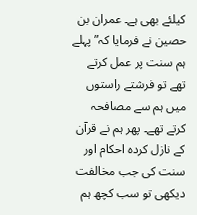کیلئے بھی ہے۔ عمران بن حصین نے فرمایا کہ” پہلے ہم سنت پر عمل کرتے تھے تو فرشتے راستوں میں ہم سے مصافحہ کرتے تھے۔ پھر ہم نے قرآن کے نازل کردہ احکام اور سنت کی جب مخالفت دیکھی تو سب کچھ ہم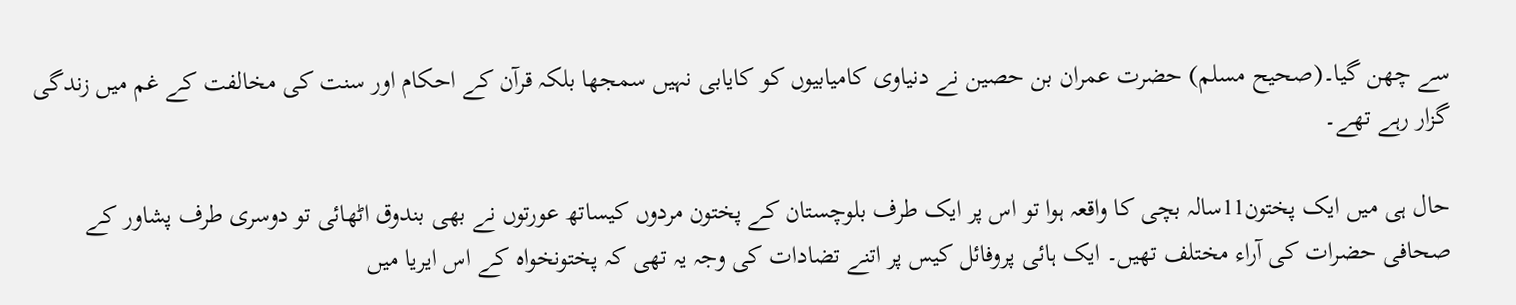سے چھن گیا۔(صحیح مسلم) حضرت عمران بن حصین نے دنیاوی کامیابیوں کو کایابی نہیں سمجھا بلکہ قرآن کے احکام اور سنت کی مخالفت کے غم میں زندگی گزار رہے تھے۔

حال ہی میں ایک پختون11سالہ بچی کا واقعہ ہوا تو اس پر ایک طرف بلوچستان کے پختون مردوں کیساتھ عورتوں نے بھی بندوق اٹھائی تو دوسری طرف پشاور کے صحافی حضرات کی آراء مختلف تھیں۔ ایک ہائی پروفائل کیس پر اتنے تضادات کی وجہ یہ تھی کہ پختونخواہ کے اس ایریا میں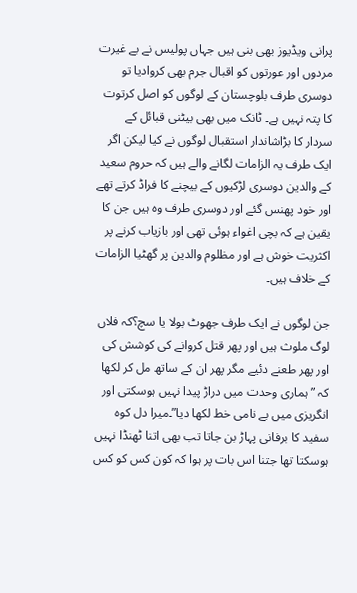پرانی ویڈیوز بھی بنی ہیں جہاں پولیس نے بے غیرت مردوں اور عورتوں کو اقبال جرم بھی کروادیا تو دوسری طرف بلوچستان کے لوگوں کو اصل کرتوت کا پتہ نہیں ہے۔ ٹانک میں بھی بیٹنی قبائل کے سردار کا بڑاشاندار استقبال لوگوں نے کیا لیکن اگر ایک طرف یہ الزامات لگانے والے ہیں کہ حروم سعید کے والدین دوسری لڑکیوں کے بیچنے کا فراڈ کرتے تھے اور خود پھنس گئے اور دوسری طرف وہ ہیں جن کا یقین ہے کہ بچی اغواء ہوئی تھی اور بازیاب کرنے پر اکثریت خوش ہے اور مظلوم والدین پر گھٹیا الزامات کے خلاف ہیں۔

جن لوگوں نے ایک طرف جھوٹ بولا یا سچ؟کہ فلاں لوگ ملوث ہیں اور پھر قتل کروانے کی کوشش کی اور پھر طعنے دئیے مگر پھر ان کے ساتھ مل کر لکھا کہ ”ہماری وحدت میں دراڑ پیدا نہیں ہوسکتی اور انگریزی میں بے نامی خط لکھا دیا”۔میرا دل کوہ سفید کا برفانی پہاڑ بن جاتا تب بھی اتنا ٹھنڈا نہیں ہوسکتا تھا جتنا اس بات پر ہوا کہ کون کس کو کس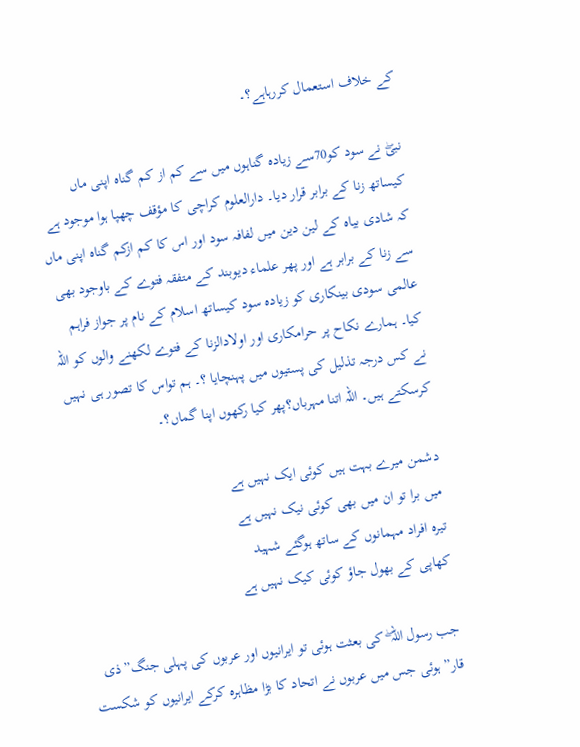کے خلاف استعمال کررہاہے؟۔

نبیۖ نے سود کو70سے زیادہ گناہوں میں سے کم از کم گناہ اپنی ماں کیساتھ زنا کے برابر قرار دیا۔ دارالعلوم کراچی کا مؤقف چھپا ہوا موجود ہے کہ شادی بیاہ کے لین دین میں لفافہ سود اور اس کا کم ازکم گناہ اپنی ماں سے زنا کے برابر ہے اور پھر علماء دیوبند کے متفقہ فتوے کے باوجود بھی عالمی سودی بینکاری کو زیادہ سود کیساتھ اسلام کے نام پر جواز فراہم کیا۔ ہمارے نکاح پر حرامکاری اور اولادالزنا کے فتوے لکھنے والوں کو اللہ نے کس درجہ تذلیل کی پستیوں میں پہنچایا ؟۔ ہم تواس کا تصور ہی نہیں کرسکتے ہیں۔ اللہ اتنا مہرباں؟پھر کیا رکھوں اپنا گماں؟۔

دشمن میرے بہت ہیں کوئی ایک نہیں ہے
میں برا تو ان میں بھی کوئی نیک نہیں ہے
تیرہ افراد مہمانوں کے ساتھ ہوگئے شہید
کھاپی کے بھول جاؤ کوئی کیک نہیں ہے

جب رسول اللہ ۖ کی بعثت ہوئی تو ایرانیوں اور عربوں کی پہلی جنگ”ذی قار” ہوئی جس میں عربوں نے اتحاد کا بڑا مظاہرہ کرکے ایرانیوں کو شکست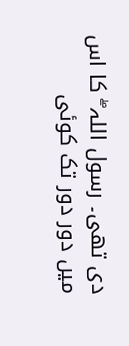دی تھی۔ رسول اللہ ۖ کا اس میں دور دور تک کوئی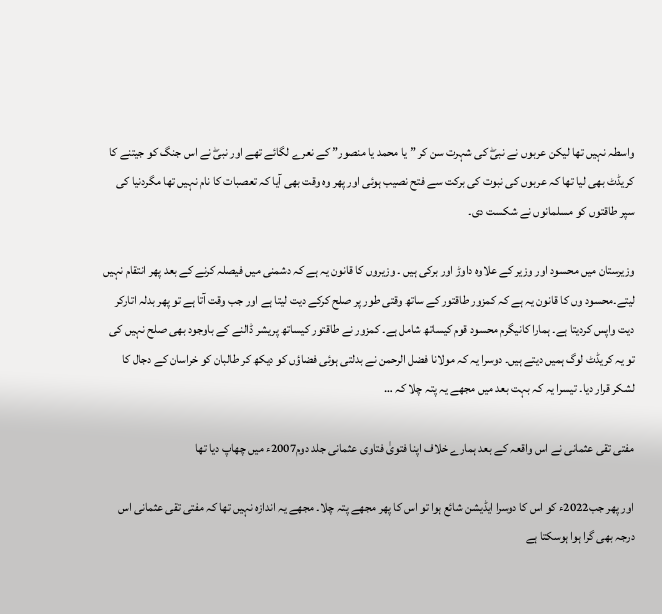واسطہ نہیں تھا لیکن عربوں نے نبیۖ کی شہرت سن کر ”یا محمد یا منصور” کے نعرے لگائے تھے اور نبیۖ نے اس جنگ کو جیتنے کا کریڈٹ بھی لیا تھا کہ عربوں کی نبوت کی برکت سے فتح نصیب ہوئی اور پھر وہ وقت بھی آیا کہ تعصبات کا نام نہیں تھا مگردنیا کی سپر طاقتوں کو مسلمانوں نے شکست دی۔

وزیرستان میں محسود اور وزیر کے علاوہ داوڑ اور برکی ہیں ۔ وزیروں کا قانون یہ ہے کہ دشمنی میں فیصلہ کرنے کے بعد پھر انتقام نہیں لیتے۔محسود وں کا قانون یہ ہے کہ کمزور طاقتور کے ساتھ وقتی طور پر صلح کرکے دیت لیتا ہے اور جب وقت آتا ہے تو پھر بدلہ اتارکر دیت واپس کردیتا ہے۔ ہمارا کانیگرم محسود قوم کیساتھ شامل ہے۔ کمزور نے طاقتور کیساتھ پریشر ڈالنے کے باوجود بھی صلح نہیں کی تو یہ کریڈٹ لوگ ہمیں دیتے ہیں۔ دوسرا یہ کہ مولانا فضل الرحمن نے بدلتی ہوئی فضاؤں کو دیکھ کر طالبان کو خراسان کے دجال کا لشکر قرار دیا۔ تیسرا یہ کہ بہت بعد میں مجھے یہ پتہ چلا کہ …

مفتی تقی عثمانی نے اس واقعہ کے بعد ہمارے خلاف اپنا فتویٰ فتاوی عثمانی جلد دوم2007ء میں چھاپ دیا تھا

اور پھر جب2022ء کو اس کا دوسرا ایڈیشن شائع ہوا تو اس کا پھر مجھے پتہ چلا۔ مجھے یہ اندازہ نہیں تھا کہ مفتی تقی عثمانی اس درجہ بھی گرا ہوا ہوسکتا ہے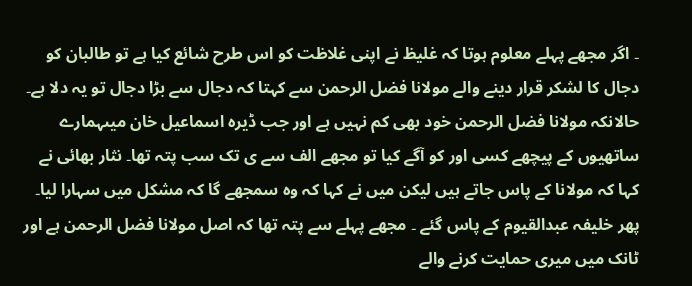۔ اگر مجھے پہلے معلوم ہوتا کہ غلیظ نے اپنی غلاظت کو اس طرح شائع کیا ہے تو طالبان کو دجال کا لشکر قرار دینے والے مولانا فضل الرحمن سے کہتا کہ دجال سے بڑا دجال تو یہ دلا ہے۔ حالانکہ مولانا فضل الرحمن خود بھی کم نہیں ہے اور جب ڈیرہ اسماعیل خان میںہمارے ساتھیوں کے پیچھے کسی اور کو آگے کیا تو مجھے الف سے ی تک سب پتہ تھا۔ نثار بھائی نے کہا کہ مولانا کے پاس جاتے ہیں لیکن میں نے کہا کہ وہ سمجھے گا کہ مشکل میں سہارا لیا۔ پھر خلیفہ عبدالقیوم کے پاس گئے ۔ مجھے پہلے سے پتہ تھا کہ اصل مولانا فضل الرحمن ہے اور ٹانک میں میری حمایت کرنے والے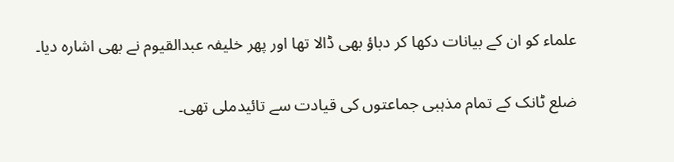علماء کو ان کے بیانات دکھا کر دباؤ بھی ڈالا تھا اور پھر خلیفہ عبدالقیوم نے بھی اشارہ دیا۔

ضلع ٹانک کے تمام مذہبی جماعتوں کی قیادت سے تائیدملی تھی۔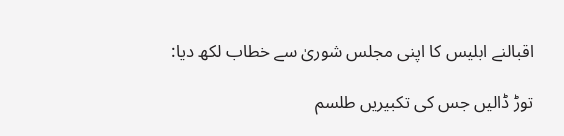اقبالنے ابلیس کا اپنی مجلس شوریٰ سے خطاب لکھ دیا:

توڑ ڈالیں جس کی تکبیریں طلسم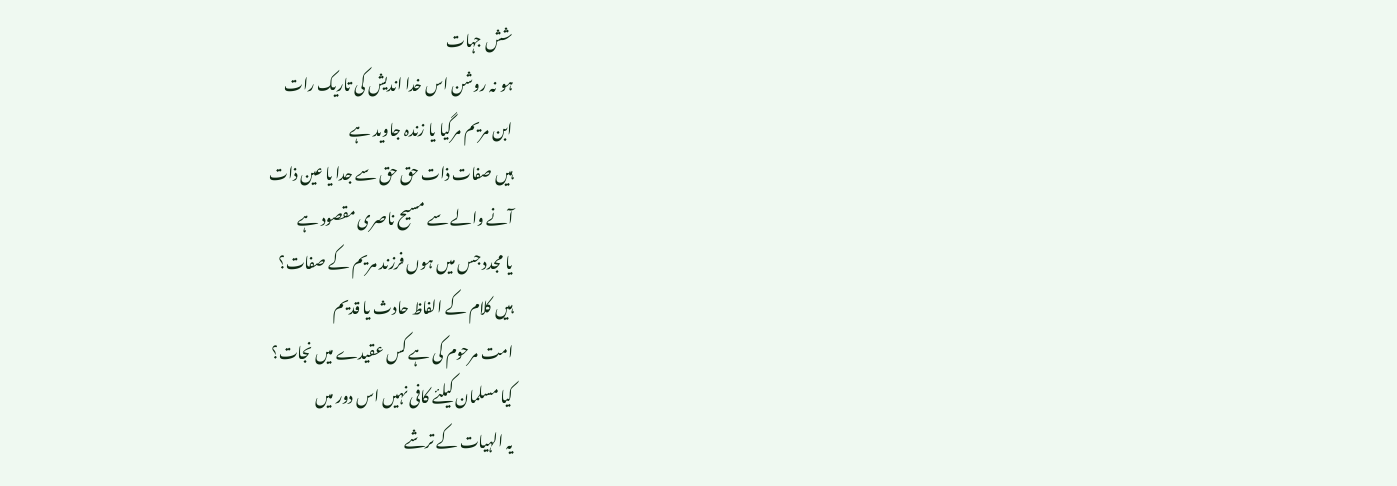شش جہات
ہو نہ روشن اس خدا اندیش کی تاریک رات
ابن مریم مرگیا یا زندہ جاوید ہے
ہیں صفات ذات حق حق سے جدا یا عین ذات
آنے والے سے مسیح ناصری مقصود ہے
یا مجدد جس میں ہوں فرزند مریم کے صفات؟
ہیں کلام کے الفاظ حادث یا قدیم
امت مرحوم کی ہے کس عقیدے میں نجات؟
کیا مسلمان کیلئے کافی نہیں اس دور میں
یہ الہیات کے ترشے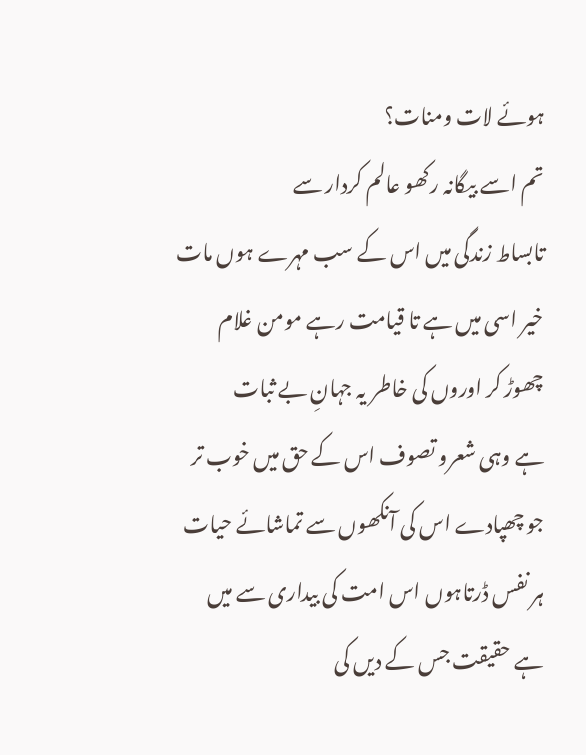ہوئے لات ومنات؟
تم اسے بیگانہ رکھو عالم کردار سے
تابساط زندگی میں اس کے سب مہرے ہوں مات
خیر اسی میں ہے تا قیامت رہے مومن غلام
چھوڑ کر اوروں کی خاطر یہ جہانِ بے ثبات
ہے وہی شعرو تصوف اس کے حق میں خوب تر
جو چھپادے اس کی آنکھوں سے تماشائے حیات
ہر نفس ڈرتاہوں اس امت کی بیداری سے میں
ہے حقیقت جس کے دیں کی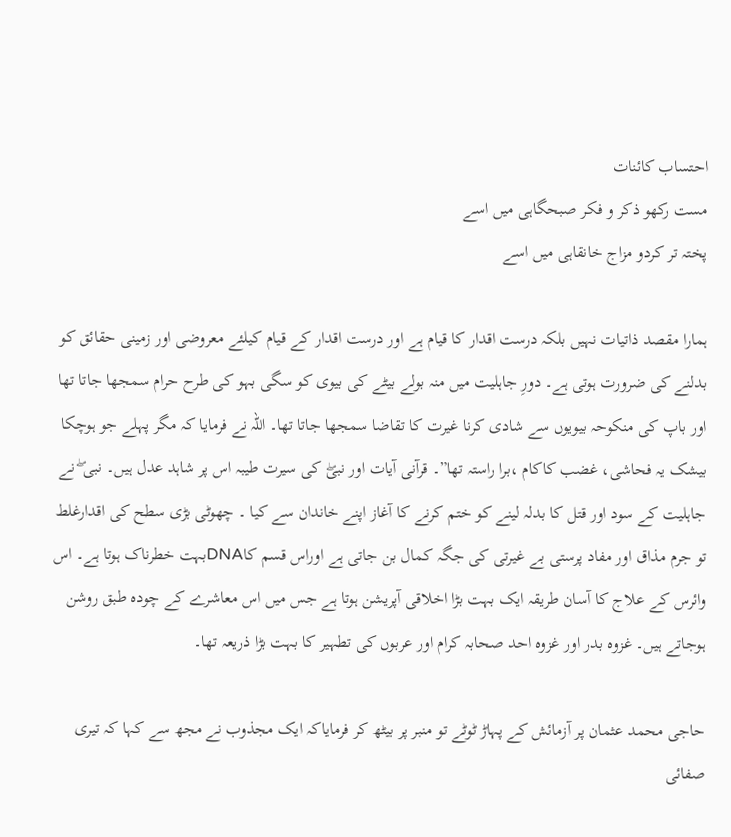احتساب کائنات
مست رکھو ذکر و فکر صبحگاہی میں اسے
پختہ تر کردو مزاج خانقاہی میں اسے

ہمارا مقصد ذاتیات نہیں بلکہ درست اقدار کا قیام ہے اور درست اقدار کے قیام کیلئے معروضی اور زمینی حقائق کو بدلنے کی ضرورت ہوتی ہے۔ دورِ جاہلیت میں منہ بولے بیٹے کی بیوی کو سگی بہو کی طرح حرام سمجھا جاتا تھا اور باپ کی منکوحہ بیویوں سے شادی کرنا غیرت کا تقاضا سمجھا جاتا تھا۔ اللہ نے فرمایا کہ مگر پہلے جو ہوچکا بیشک یہ فحاشی، غضب کاکام ،برا راستہ تھا”۔ قرآنی آیات اور نبیۖ کی سیرت طیبہ اس پر شاہد عدل ہیں۔ نبی ۖ نے جاہلیت کے سود اور قتل کا بدلہ لینے کو ختم کرنے کا آغاز اپنے خاندان سے کیا ۔ چھوٹی بڑی سطح کی اقدارغلط تو جرم مذاق اور مفاد پرستی بے غیرتی کی جگہ کمال بن جاتی ہے اوراس قسم کاDNAبہت خطرناک ہوتا ہے۔ اس وائرس کے علاج کا آسان طریقہ ایک بہت بڑا اخلاقی آپریشن ہوتا ہے جس میں اس معاشرے کے چودہ طبق روشن ہوجاتے ہیں۔ غزوہ بدر اور غزوہ احد صحابہ کرام اور عربوں کی تطہیر کا بہت بڑا ذریعہ تھا۔

حاجی محمد عثمان پر آزمائش کے پہاڑ ٹوٹے تو منبر پر بیٹھ کر فرمایاکہ ایک مجذوب نے مجھ سے کہا کہ تیری صفائی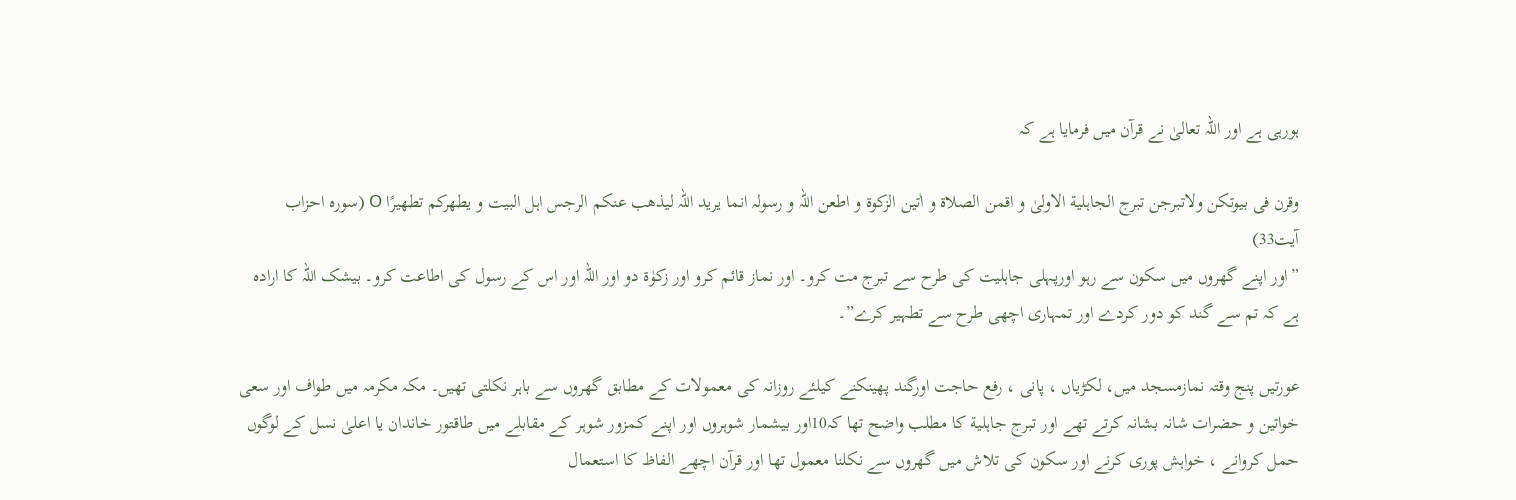ہورہی ہے اور اللہ تعالیٰ نے قرآن میں فرمایا ہے کہ

وقرن فی بیوتکن ولاتبرجن تبرج الجاہلیة الاولیٰ و اقمن الصلاة و اٰتین الزکوة و اطعن اللہ و رسولہ انما یرید اللہ لیذھب عنکم الرجس اہل البیت و یطھرکم تطھیرًا O (سورہ احزاب آیت33)
”اور اپنے گھروں میں سکون سے رہو اورپہلی جاہلیت کی طرح سے تبرج مت کرو۔ اور نماز قائم کرو اور زکوٰة دو اور اللہ اور اس کے رسول کی اطاعت کرو۔ بیشک اللہ کا ارادہ ہے کہ تم سے گند کو دور کردے اور تمہاری اچھی طرح سے تطہیر کرے”۔

عورتیں پنج وقتہ نمازمسجد میں، لکڑیاں ، پانی ، رفع حاجت اورگند پھینکنے کیلئے روزانہ کی معمولات کے مطابق گھروں سے باہر نکلتی تھیں۔ مکہ مکرمہ میں طواف اور سعی خواتین و حضرات شانہ بشانہ کرتے تھے اور تبرج جاہلیة کا مطلب واضح تھا کہ10اور بیشمار شوہروں اور اپنے کمزور شوہر کے مقابلے میں طاقتور خاندان یا اعلیٰ نسل کے لوگوں حمل کروانے ، خواہش پوری کرنے اور سکون کی تلاش میں گھروں سے نکلنا معمول تھا اور قرآن اچھے الفاظ کا استعمال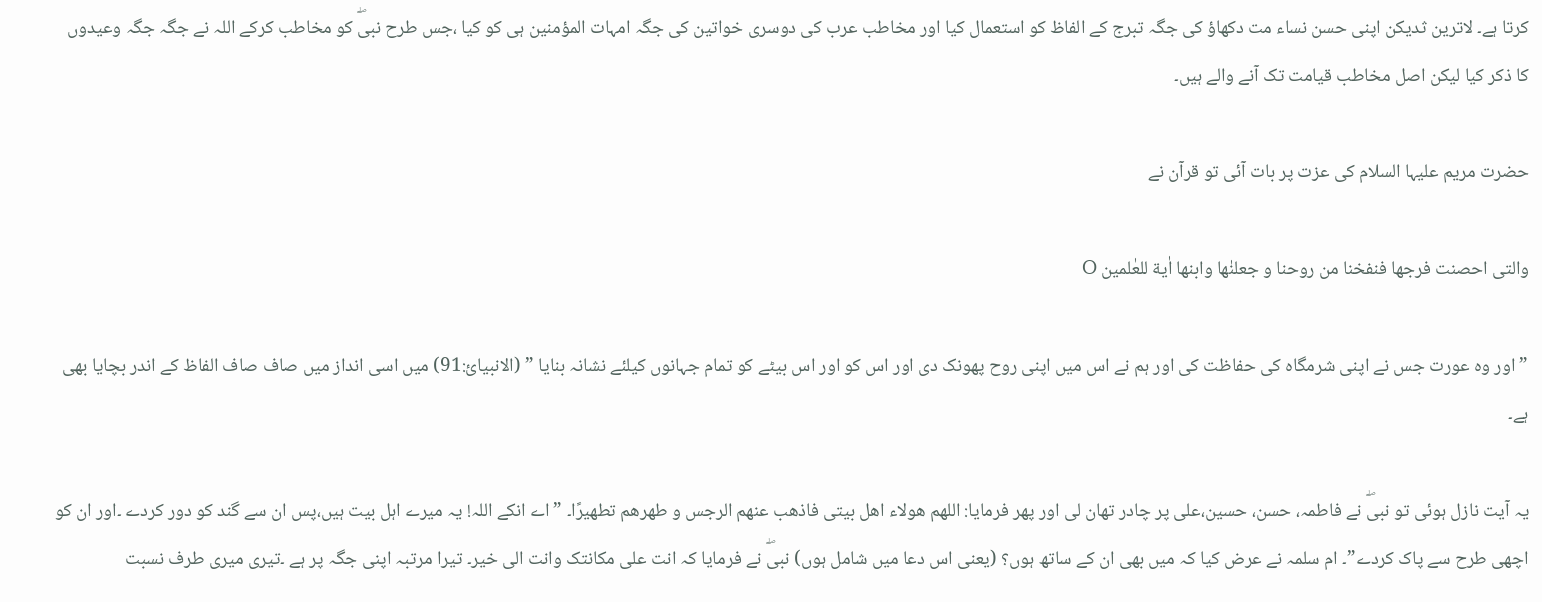کرتا ہے۔ لاترین ثدیکن اپنی حسن نساء مت دکھاؤ کی جگہ تبرج کے الفاظ کو استعمال کیا اور مخاطب عرب کی دوسری خواتین کی جگہ امہات المؤمنین ہی کو کیا ،جس طرح نبیۖ کو مخاطب کرکے اللہ نے جگہ جگہ وعیدوں کا ذکر کیا لیکن اصل مخاطب قیامت تک آنے والے ہیں۔

حضرت مریم علیہا السلام کی عزت پر بات آئی تو قرآن نے

والتی احصنت فرجھا فنفخنا من روحنا و جعلنٰھا وابنھا اٰیة للعٰلمین O

” اور وہ عورت جس نے اپنی شرمگاہ کی حفاظت کی اور ہم نے اس میں اپنی روح پھونک دی اور اس کو اور اس بیٹے کو تمام جہانوں کیلئے نشانہ بنایا ” (الانبیائ:91) میں اسی انداز میں صاف صاف الفاظ کے اندر بچایا بھی ہے۔

یہ آیت نازل ہوئی تو نبیۖ نے فاطمہ، حسن، حسین،علی پر چادر تھان لی اور پھر فرمایا: اللھم ھولاء اھل بیتی فاذھب عنھم الرجس و طھرھم تطھیرًا۔ ” اے انکے اللہ! یہ میرے اہل بیت ہیں،پس ان سے گند کو دور کردے ۔اور ان کو اچھی طرح سے پاک کردے”۔ ام سلمہ نے عرض کیا کہ میں بھی ان کے ساتھ ہوں؟ (یعنی اس دعا میں شامل ہوں) نبیۖ نے فرمایا کہ انت علی مکانتک وانت الی خیر۔ تیرا مرتبہ اپنی جگہ پر ہے ۔تیری میری طرف نسبت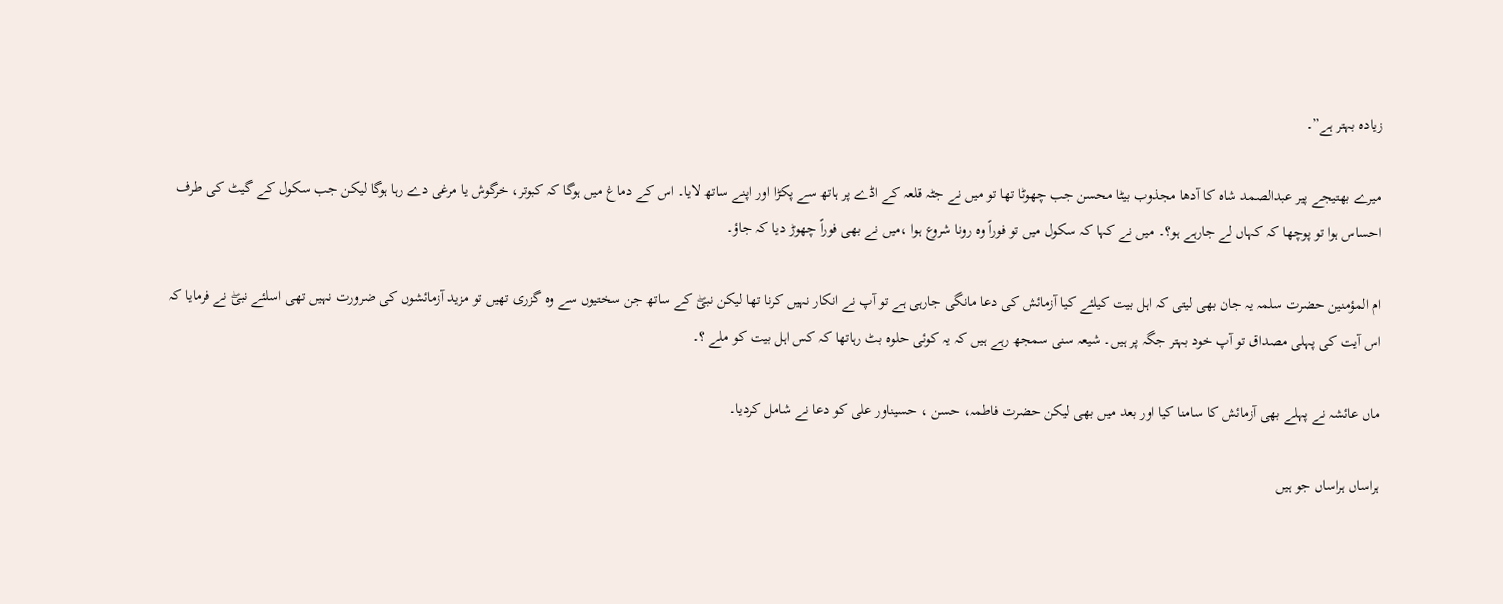زیادہ بہتر ہے”۔

میرے بھتیجے پیر عبدالصمد شاہ کا آدھا مجذوب بیٹا محسن جب چھوٹا تھا تو میں نے جٹہ قلعہ کے اڈے پر ہاتھ سے پکڑا اور اپنے ساتھ لایا۔ اس کے دماغ میں ہوگا کہ کبوتر، خرگوش یا مرغی دے رہا ہوگا لیکن جب سکول کے گیٹ کی طرف احساس ہوا تو پوچھا کہ کہاں لے جارہے ہو؟۔ میں نے کہا کہ سکول میں تو فوراً وہ رونا شروع ہوا ،میں نے بھی فوراً چھوڑ دیا کہ جاؤ۔

ام المؤمنین حضرت سلمہ یہ جان بھی لیتی کہ اہل بیت کیلئے کیا آزمائش کی دعا مانگی جارہی ہے تو آپ نے انکار نہیں کرنا تھا لیکن نبیۖ کے ساتھ جن سختیوں سے وہ گزری تھیں تو مزید آزمائشوں کی ضرورت نہیں تھی اسلئے نبیۖ نے فرمایا کہ اس آیت کی پہلی مصداق تو آپ خود بہتر جگہ پر ہیں۔ شیعہ سنی سمجھ رہے ہیں کہ یہ کوئی حلوہ بٹ رہاتھا کہ کس اہل بیت کو ملے ؟۔

ماں عائشہ نے پہلے بھی آزمائش کا سامنا کیا اور بعد میں بھی لیکن حضرت فاطمہ، حسن ، حسیناور علی کو دعا نے شامل کردیا۔

ہراساں ہراساں جو ہیں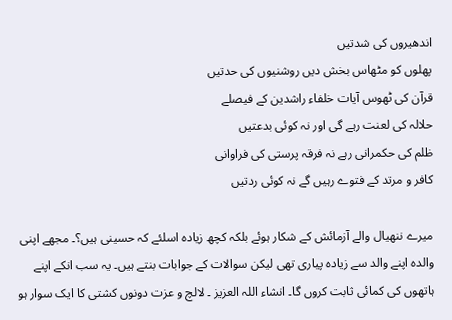اندھیروں کی شدتیں
پھلوں کو مٹھاس بخش دیں روشنیوں کی حدتیں
قرآن کی ٹھوس آیات خلفاء راشدین کے فیصلے
حلالہ کی لعنت رہے گی اور نہ کوئی بدعتیں
ظلم کی حکمرانی رہے نہ فرقہ پرستی کی فراوانی
کافر و مرتد کے فتوے رہیں گے نہ کوئی ردتیں

میرے ننھیال والے آزمائش کے شکار ہوئے بلکہ کچھ زیادہ اسلئے کہ حسینی ہیں؟۔ مجھے اپنی والدہ اپنے والد سے زیادہ پیاری تھی لیکن سوالات کے جوابات بنتے ہیں۔ یہ سب انکے اپنے ہاتھوں کی کمائی ثابت کروں گا۔ انشاء اللہ العزیز ۔ لالچ و عزت دونوں کشتی کا ایک سوار ہو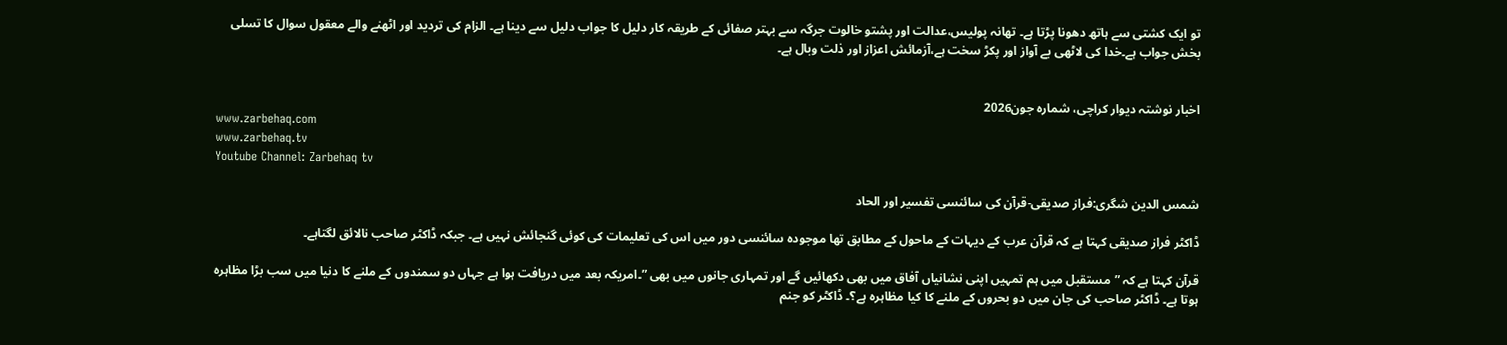تو ایک کشتی سے ہاتھ دھونا پڑتا ہے۔ تھانہ پولیس،عدالت اور پشتو خالوت جرگہ سے بہتر صفائی کے طریقہ کار دلیل کا جواب دلیل سے دینا ہے۔ الزام کی تردید اور اٹھنے والے معقول سوال کا تسلی بخش جواب ہے۔خدا کی لاٹھی بے آواز اور پکڑ سخت ہے،آزمائش اعزاز اور ذلت وبال ہے۔


اخبار نوشتہ دیوار کراچی، شمارہ جون2026
www.zarbehaq.com
www.zarbehaq.tv
Youtube Channel: Zarbehaq tv

شمس الدین شگری:فراز صدیقی-قرآن کی سائنسی تفسیر اور الحاد

ڈاکٹر فراز صدیقی کہتا ہے کہ قرآن عرب کے دیہات کے ماحول کے مطابق تھا موجودہ سائنسی دور میں اس کی تعلیمات کی کوئی گنجائش نہیں ہے۔ جبکہ ڈاکٹر صاحب نالائق لگتاہے۔

قرآن کہتا ہے کہ ”مستقبل میں ہم تمہیں اپنی نشانیاں آفاق میں بھی دکھائیں گے اور تمہاری جانوں میں بھی ”۔امریکہ بعد میں دریافت ہوا ہے جہاں دو سمندوں کے ملنے کا دنیا میں سب بڑا مظاہرہ ہوتا ہے۔ ڈاکٹر صاحب کی جان میں دو بحروں کے ملنے کا کیا مظاہرہ ہے؟۔ ڈاکٹر کو جنم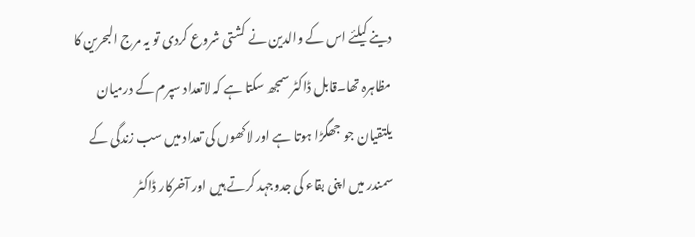دینے کیلئے اس کے والدین نے کشتی شروع کردی تو یہ مرج البحرین کا مظاہرہ تھا۔قابل ڈاکٹر سمجھ سکتا ہے کہ لاتعداد سپرم کے درمیان یلتقیان جو جھگڑا ہوتا ہے اور لاکھوں کی تعداد میں سب زندگی کے سمندر میں اپنی بقاء کی جدوجہد کرتے ہیں اور آخرکار ڈاکٹر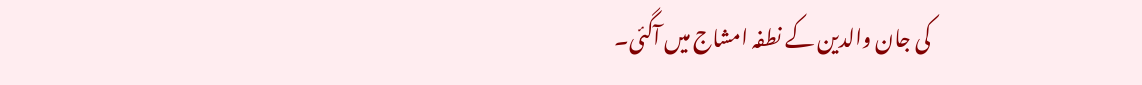کی جان والدین کے نطفہ امشاج میں آگئی۔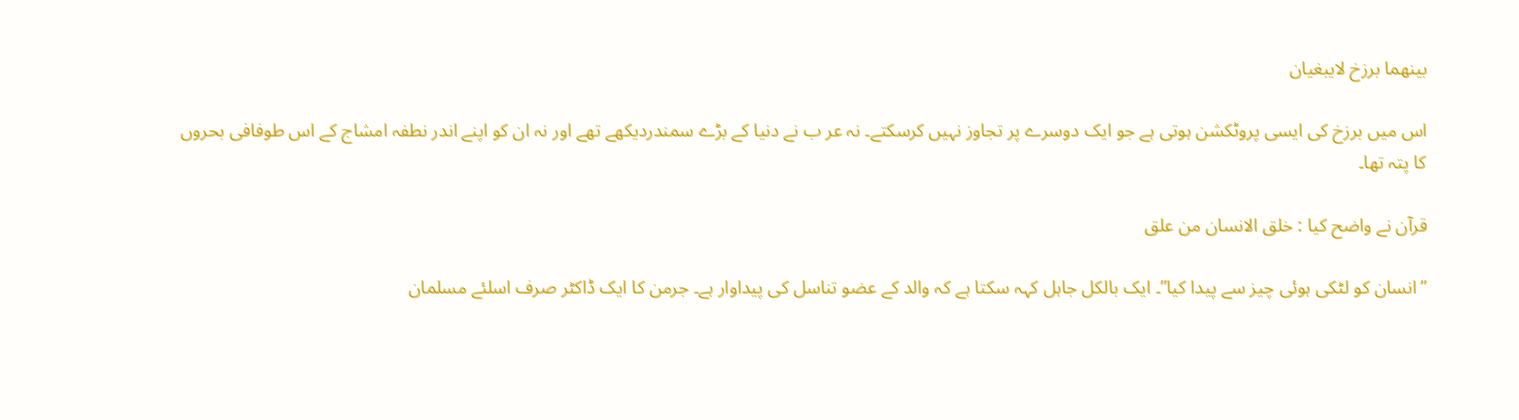بینھما برزخ لایبغیان

اس میں برزخ کی ایسی پروٹکشن ہوتی ہے جو ایک دوسرے پر تجاوز نہیں کرسکتے۔ نہ عر ب نے دنیا کے بڑے سمندردیکھے تھے اور نہ ان کو اپنے اندر نطفہ امشاج کے اس طوفافی بحروں کا پتہ تھا۔

قرآن نے واضح کیا : خلق الانسان من علق

”انسان کو لٹکی ہوئی چیز سے پیدا کیا”۔ ایک بالکل جاہل کہہ سکتا ہے کہ والد کے عضو تناسل کی پیداوار ہے۔ جرمن کا ایک ڈاکٹر صرف اسلئے مسلمان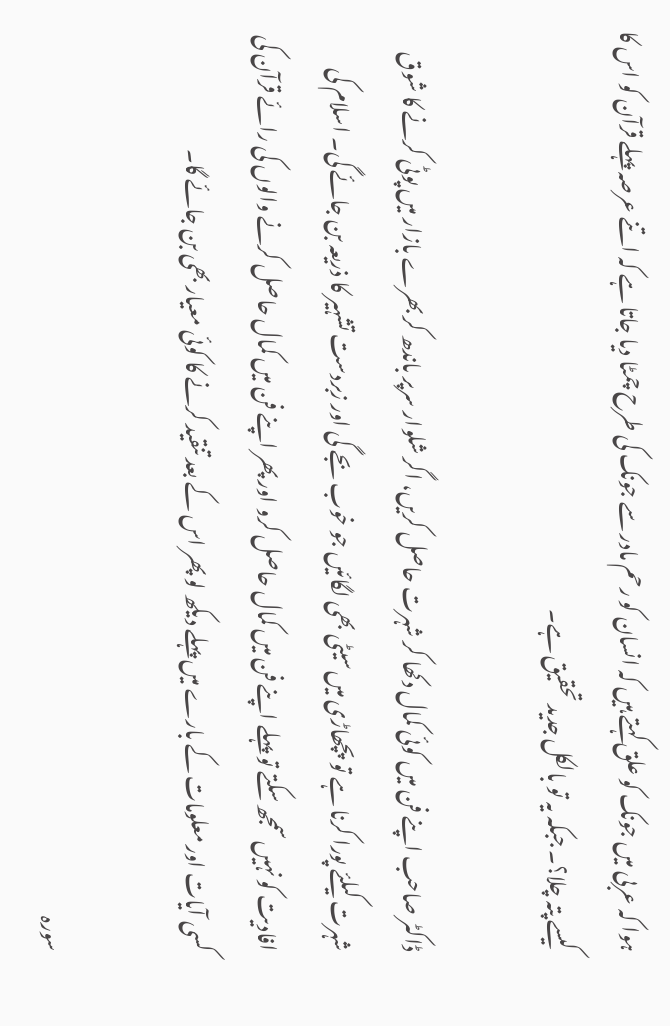ہوا کہ عربی میں جونک کو علق کہتے ہیں کہ انسان کو رحم مادر سے جونک کی طرح چمٹا دیا جاتا ہے کہ اتنے عرصہ پہلے قرآن کو اس کا کیسے پتہ چلا؟۔ جبکہ یہ تو بالکل جدید تحقیق ہے۔

ڈاکٹر صاحب اپنے فن میں کوئی کمال دکھا کر شہرت حاصل کریں، اگر شلوار سرپر باندھ کر بھرے بازار میں پوٹی کرنے کا شوق شہرت کیلئے پورا کرنا ہے تو پچھاڑی میں سیٹی بھی لگائیں جو خوب بجے گی اور زبردست تشہیر کا ذریعہ بن جائے گی۔ اسلام کی افادیت کو نہیں سمجھ سکتے تو پہلے اپنے فن میں کمال حاصل کرو اور پھر اپنے فن میں کمال حاصل کرنے والوں کی رائے قرآن کی کسی آیات اور معلومات کے بارے میں پہلے دیکھ لو پھر اس کے بعد تنقید کرنے کا کوئی معیار بھی بن جائے گا۔

سورہ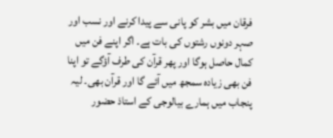فرقان میں بشر کو پانی سے پیدا کرنے اور نسب اور صہر دونوں رشتوں کی بات ہے۔ اگر اپنے فن میں کمال حاصل ہوگا اور پھر قرآن کی طرف آؤگے تو اپنا فن بھی زیادہ سمجھ میں آئے گا اور قرآن بھی۔ لیہ پنجاب میں ہمارے بیالوجی کے استاذ حضور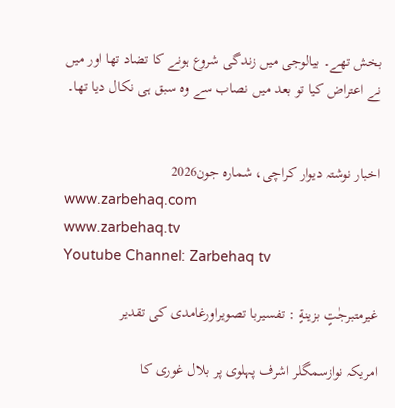بخش تھے۔ بیالوجی میں زندگی شروع ہونے کا تضاد تھا اور میں نے اعتراض کیا تو بعد میں نصاب سے وہ سبق ہی نکال دیا تھا۔


اخبار نوشتہ دیوار کراچی، شمارہ جون2026
www.zarbehaq.com
www.zarbehaq.tv
Youtube Channel: Zarbehaq tv

غیرمتبرجٰتٍ بزینةٍ : تفسیربا تصویراورغامدی کی تقدیر

امریکہ نوازسمگلر اشرف پہلوی پر بلال غوری کا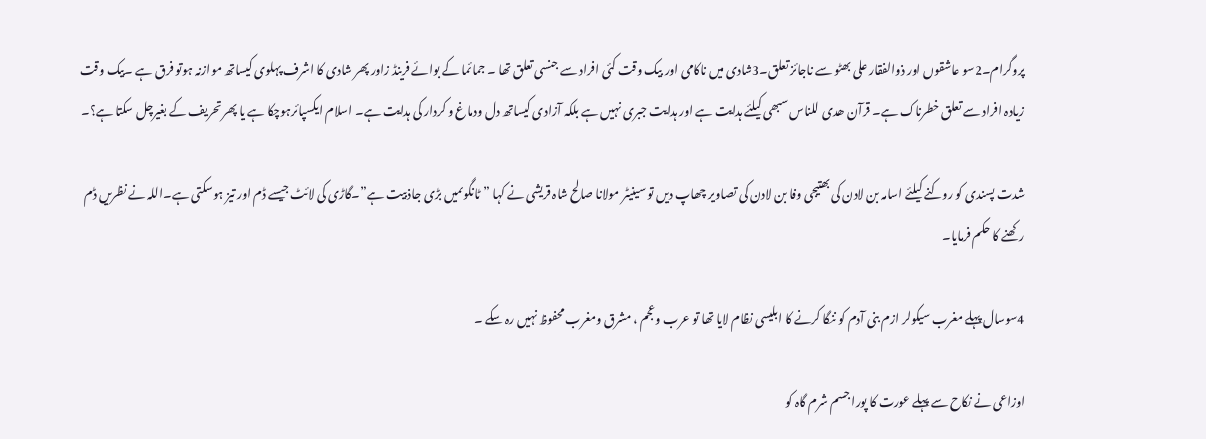پروگرام۔2سو عاشقوں اور ذوالفقار علی بھٹو سے ناجائز تعلق۔3شادی میں ناکامی اور بیک وقت کئی افراد سے جنسی تعلق تھا ۔ جمائما کے بوائے فرینڈ زاور پھر شادی کا اشرف پہلوی کیساتھ موازنہ ہوتو فرق ہے ۔بیک وقت زیادہ افراد سے تعلق خطرناک ہے۔ قرآن ھدی للناس سبھی کیلئے ہدایت ہے اور ہدایت جبری نہیں ہے بلکہ آزادی کیساتھ دل ودماغ و کردار کی ہدایت ہے۔ اسلام ایکسپائرہوچکا ہے یا پھر تحریف کے بغیرچل سکتا ہے؟۔

شدت پسندی کو روکنے کیلئے اسامہ بن لادن کی بھتیجی وفا بن لادن کی تصاویر چھاپ دیں تو سینیٹر مولانا صالح شاہ قریشی نے کہا ”ٹانگوںمیں بڑی جاذبیت ہے”۔گاڑی کی لائٹ جیسے ڈم اور تیز ہوسکتی ہے۔اللہ نے نظریں ڈم رکھنے کا حکم فرمایا۔

4سوسال پہلے مغرب سیکولر ازم بنی آدم کو ننگا کرنے کا ابلیسی نظام لایا تھا تو عرب وعجم ، مشرق ومغرب محفوظ نہیں رہ سکے ۔

اوزاعی نے نکاح سے پہلے عورت کا پورا جسم شرم گاہ کو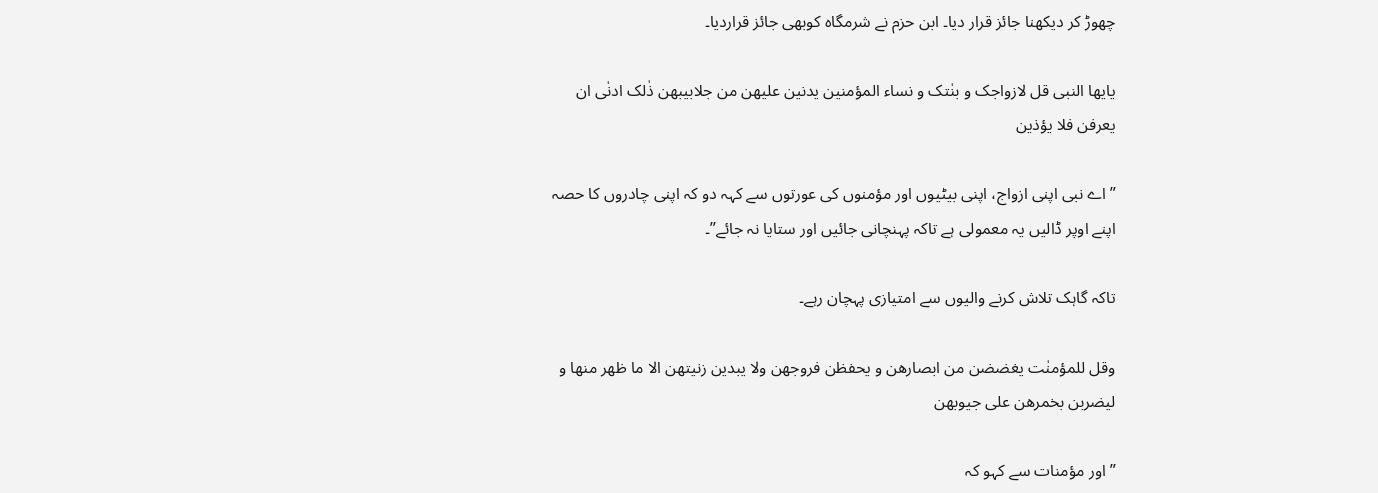چھوڑ کر دیکھنا جائز قرار دیا۔ ابن حزم نے شرمگاہ کوبھی جائز قراردیا۔

یایھا النبی قل لازواجک و بنٰتک و نساء المؤمنین یدنین علیھن من جلابیبھن ذٰلک ادنٰی ان یعرفن فلا یؤذین

”اے نبی اپنی ازواج، اپنی بیٹیوں اور مؤمنوں کی عورتوں سے کہہ دو کہ اپنی چادروں کا حصہ اپنے اوپر ڈالیں یہ معمولی ہے تاکہ پہنچانی جائیں اور ستایا نہ جائے”۔

تاکہ گاہک تلاش کرنے والیوں سے امتیازی پہچان رہے۔

وقل للمؤمنٰت یغضضن من ابصارھن و یحفظن فروجھن ولا یبدین زنیتھن الا ما ظھر منھا و لیضربن بخمرھن علی جیوبھن

” اور مؤمنات سے کہو کہ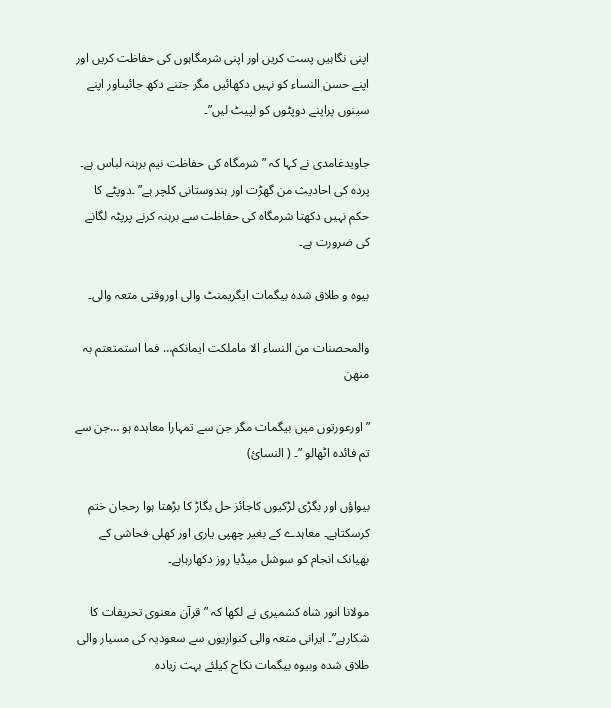اپنی نگاہیں پست کریں اور اپنی شرمگاہوں کی حفاظت کریں اور اپنے حسن النساء کو نہیں دکھائیں مگر جتنے دکھ جائیںاور اپنے سینوں پراپنے دوپٹوں کو لپیٹ لیں”۔

جاویدغامدی نے کہا کہ ”شرمگاہ کی حفاظت نیم برہنہ لباس ہے۔ پردہ کی احادیث من گھڑت اور ہندوستانی کلچر ہے” ۔دوپٹے کا حکم نہیں دکھتا شرمگاہ کی حفاظت سے برہنہ کرنے پرپٹہ لگانے کی ضرورت ہے۔

بیوہ و طلاق شدہ بیگمات ایگریمنٹ والی اوروقتی متعہ والی۔

والمحصنات من النساء الا ماملکت ایمانکم… فما استمتعتم بہ منھن

”اورعورتوں میں بیگمات مگر جن سے تمہارا معاہدہ ہو …جن سے تم فائدہ اٹھالو ”۔ ( النسائ)

بیواؤں اور بگڑی لڑکیوں کاجائز حل بگاڑ کا بڑھتا ہوا رحجان ختم کرسکتاہے۔ معاہدے کے بغیر چھپی یاری اور کھلی فحاشی کے بھیانک انجام کو سوشل میڈیا روز دکھارہاہے۔

مولانا انور شاہ کشمیری نے لکھا کہ ” قرآن معنوی تحریفات کا شکارہے”۔ ایرانی متعہ والی کنواریوں سے سعودیہ کی مسیار والی طلاق شدہ وبیوہ بیگمات نکاح کیلئے بہت زیادہ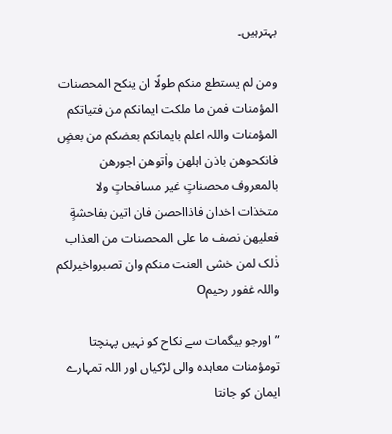بہترہیں۔

ومن لم یستطع منکم طولًا ان ینکح المحصنات المؤمنات فمن ما ملکت ایمانکم من فتیاتکم المؤمنات واللہ اعلم بایمانکم بعضکم من بعضٍ فانکحوھن باذن اہلھن واٰتوھن اجورھن بالمعروف محصناتٍ غیر مسافحاتٍ ولا متخذات اخدان فاذااحصن فان اتین بفاحشةٍ فعلیھن نصف ما علی المحصنات من العذاب ذٰلک لمن خشی العنت منکم وان تصبرواخیرلکم واللہ غفور رحیمO

”اورجو بیگمات سے نکاح کو نہیں پہنچتا تومؤمنات معاہدہ والی لڑکیاں اور اللہ تمہارے ایمان کو جانتا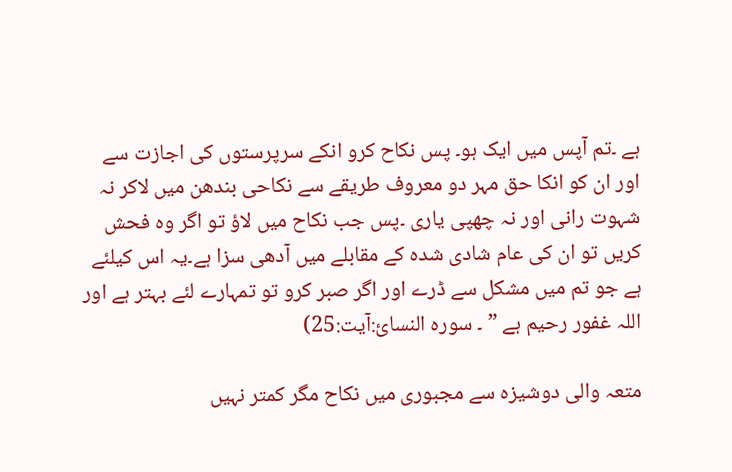ہے ۔تم آپس میں ایک ہو۔ پس نکاح کرو انکے سرپرستوں کی اجازت سے اور ان کو انکا حق مہر دو معروف طریقے سے نکاحی بندھن میں لاکر نہ شہوت رانی اور نہ چھپی یاری ۔پس جب نکاح میں لاؤ تو اگر وہ فحش کریں تو ان کی عام شادی شدہ کے مقابلے میں آدھی سزا ہے۔یہ اس کیلئے ہے جو تم میں مشکل سے ڈرے اور اگر صبر کرو تو تمہارے لئے بہتر ہے اور اللہ غفور رحیم ہے ” ۔ سورہ النسائ:آیت:25)

متعہ والی دوشیزہ سے مجبوری میں نکاح مگر کمتر نہیں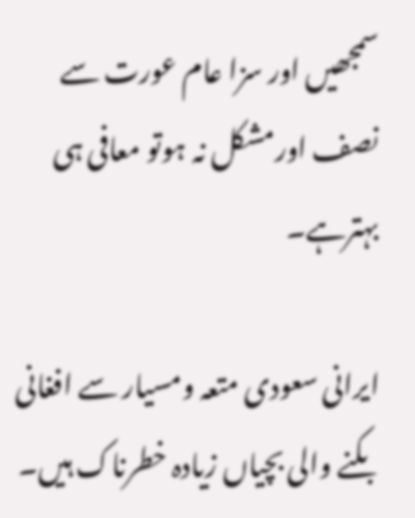سمجھیں اور سزا عام عورت سے نصف اورمشکل نہ ہوتو معافی ہی بہترہے۔

ایرانی سعودی متعہ ومسیار سے افغانی بکنے والی بچیاں زیادہ خطرناک ہیں۔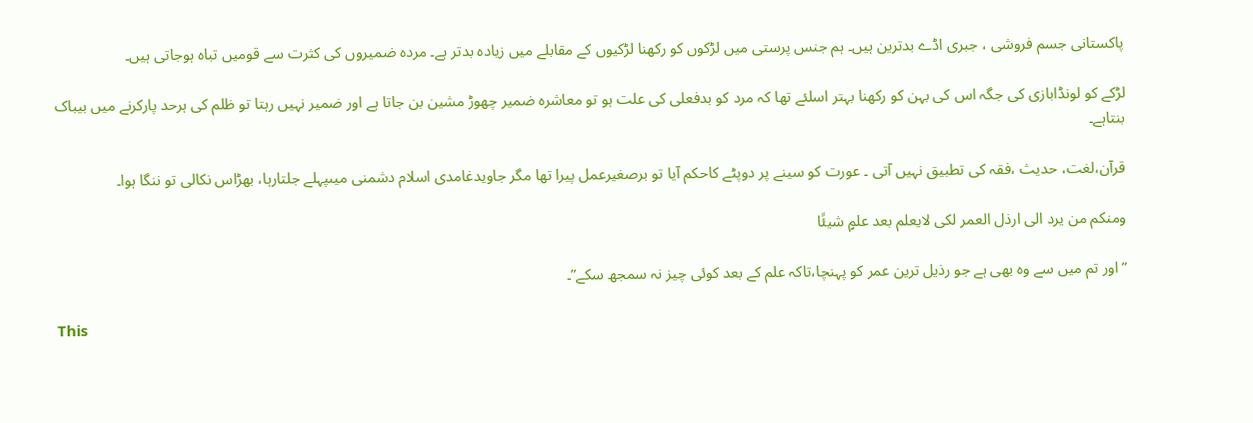پاکستانی جسم فروشی ، جبری اڈے بدترین ہیں۔ ہم جنس پرستی میں لڑکوں کو رکھنا لڑکیوں کے مقابلے میں زیادہ بدتر ہے۔ مردہ ضمیروں کی کثرت سے قومیں تباہ ہوجاتی ہیں۔

لڑکے کو لونڈابازی کی جگہ اس کی بہن کو رکھنا بہتر اسلئے تھا کہ مرد کو بدفعلی کی علت ہو تو معاشرہ ضمیر چھوڑ مشین بن جاتا ہے اور ضمیر نہیں رہتا تو ظلم کی ہرحد پارکرنے میں بیباک بنتاہے۔

قرآن،لغت، حدیث ،فقہ کی تطبیق نہیں آتی ۔ عورت کو سینے پر دوپٹے کاحکم آیا تو برصغیرعمل پیرا تھا مگر جاویدغامدی اسلام دشمنی میںپہلے جلتارہا، بھڑاس نکالی تو ننگا ہوا۔

ومنکم من یرد الی ارذل العمر لکی لایعلم بعد علمٍ شیئًا

”اور تم میں سے وہ بھی ہے جو رذیل ترین عمر کو پہنچا،تاکہ علم کے بعد کوئی چیز نہ سمجھ سکے”۔

This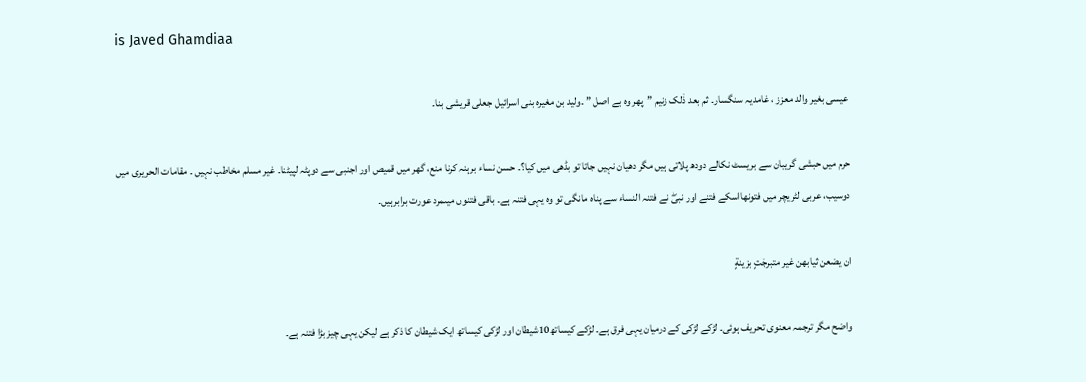is Javed Ghamdiaa

عیسی بغیر والد معزز ، غامدیہ سنگسار۔ ثم بعد ذٰلک زنیم ”پھر وہ بے اصل ” ۔ولید بن مغیرہ بنی اسرائیل جعلی قریشی بنا۔

حرم میں حبشی گریبان سے بریسٹ نکالے دودھ پلاتی ہیں مگر دھیان نہیں جاتا تو بڈھی میں کیا؟۔ حسن نساء برہنہ کرنا منع، گھر میں قمیص اور اجنبی سے دوپٹہ لپیٹنا۔ غیر مسلم مخاطب نہیں ۔ مقامات الحریری میں دوسیب، عربی لٹریچر میں فتونھااسکے فتنے اور نبیۖ نے فتنہ النساء سے پناہ مانگی تو وہ یہی فتنہ ہے۔ باقی فتنوں میںمرد عورت برابرہیں۔

ان یضعن ثیابھن غیر متبرجٰتٍ بزینةٍ

واضح مگر ترجمہ معنوی تحریف ہوئی۔ لڑکے لڑکی کے درمیان یہی فرق ہے۔ لڑکے کیساتھ10شیطان اور لڑکی کیساتھ ایک شیطان کا ذکر ہے لیکن یہی چیز بڑا فتنہ ہے۔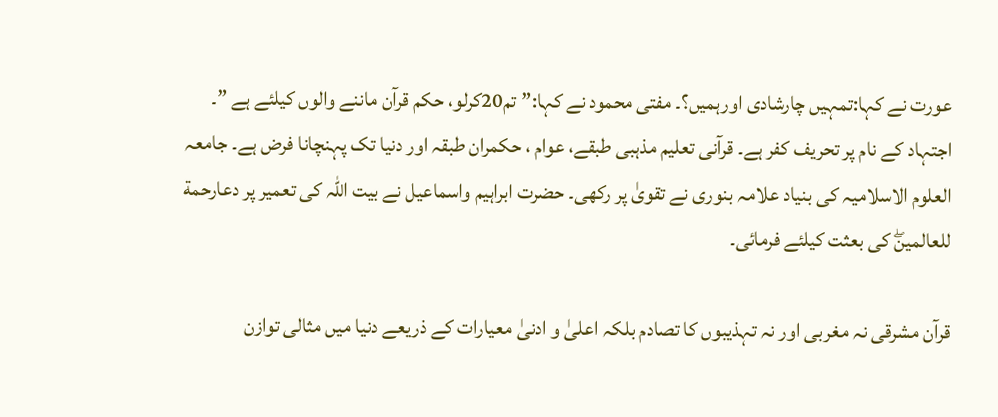عورت نے کہا:تمہیں چارشادی اورہمیں؟۔ مفتی محمود نے کہا:”تم20کرلو، حکم قرآن ماننے والوں کیلئے ہے ”۔ اجتہاد کے نام پر تحریف کفر ہے۔ قرآنی تعلیم مذہبی طبقے، عوام ، حکمران طبقہ اور دنیا تک پہنچانا فرض ہے۔ جامعہ العلوم الاسلامیہ کی بنیاد علامہ بنوری نے تقویٰ پر رکھی۔ حضرت ابراہیم واسماعیل نے بیت اللہ کی تعمیر پر دعارحمة للعالمینۖ کی بعثت کیلئے فرمائی۔

قرآن مشرقی نہ مغربی اور نہ تہذیبوں کا تصادم بلکہ اعلیٰ و ادنیٰ معیارات کے ذریعے دنیا میں مثالی توازن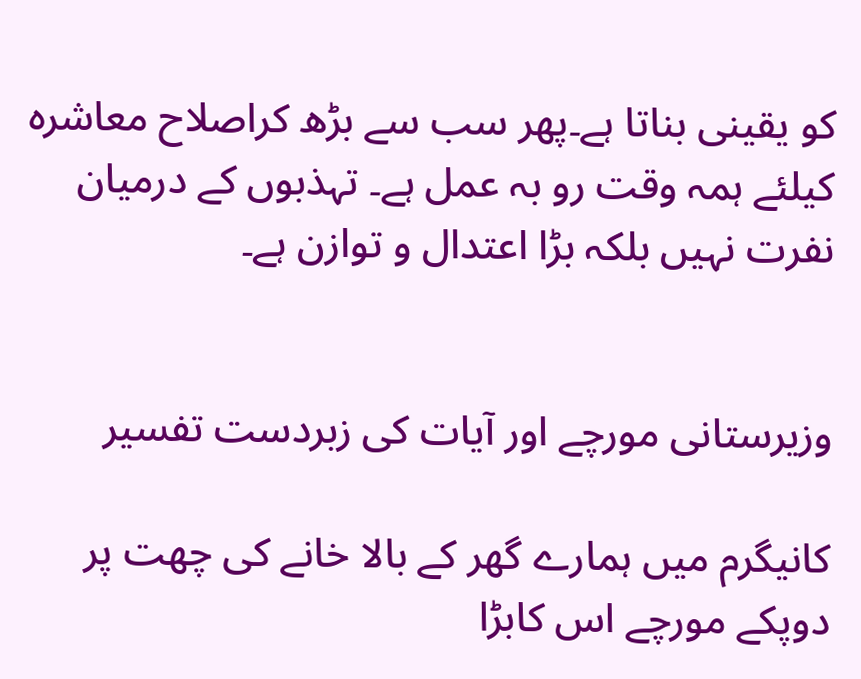کو یقینی بناتا ہے۔پھر سب سے بڑھ کراصلاح معاشرہ کیلئے ہمہ وقت رو بہ عمل ہے۔ تہذبوں کے درمیان نفرت نہیں بلکہ بڑا اعتدال و توازن ہے۔


وزیرستانی مورچے اور آیات کی زبردست تفسیر

کانیگرم میں ہمارے گھر کے بالا خانے کی چھت پر دوپکے مورچے اس کابڑا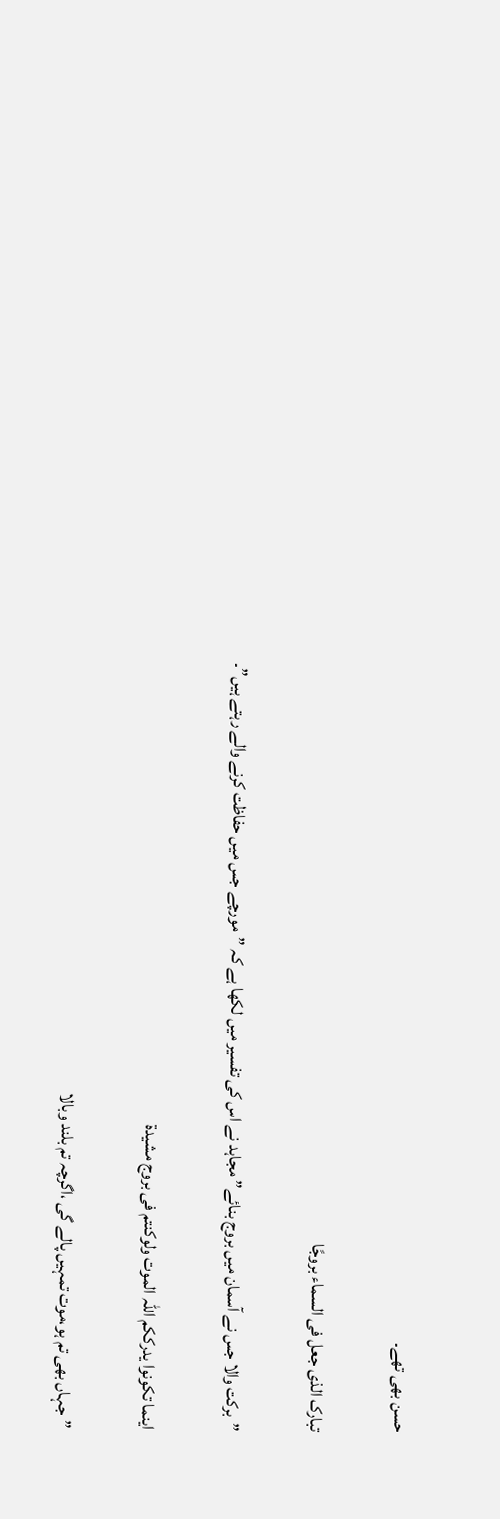حسن بھی تھے۔

تبارک الذی جعل فی السماء بروجًا

”برکت والا جس نے آسمان میں بروج بنائے” مجاہد نے اس کی تفسیر میں لکھا ہے کہ ”مورچے جس میں حفاظت کرنے والے رہتے ہیں”۔

اینما تکونوا یدرککم اللہ الموت ولوکنتم فی بروج مشیدة

”جہاں بھی تم ہو،موت تمہیں پالے گی ،اگرچہ تم بلند وبالا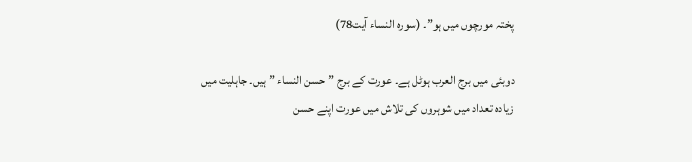پختہ مورچوں میں ہو”۔ (سورہ النساء آیت78)

دوبئی میں برج العرب ہوٹل ہے۔ عورت کے برج ”حسن النساء ” ہیں۔ جاہلیت میں زیادہ تعداد میں شوہروں کی تلاش میں عورت اپنے حسن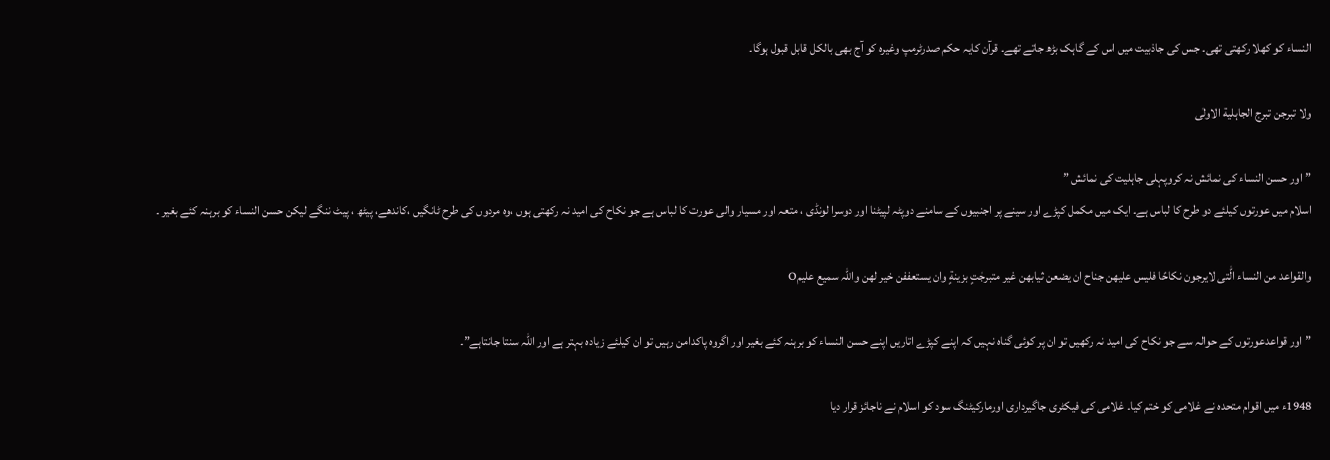النساء کو کھلا رکھتی تھی۔ جس کی جاذبیت میں اس کے گاہک بڑھ جاتے تھے۔ قرآن کایہ حکم صدرٹرمپ وغیرہ کو آج بھی بالکل قابل قبول ہوگا۔

ولا تبرجن تبرج الجاہلیة الاولٰی

”اور حسن النساء کی نمائش نہ کروپہلی جاہلیت کی نمائش ”
اسلام میں عورتوں کیلئے دو طرح کا لباس ہے۔ ایک میں مکمل کپڑے اور سینے پر اجنبیوں کے سامنے دوپٹہ لپیٹنا اور دوسرا لونڈی ، متعہ اور مسیار والی عورت کا لباس ہے جو نکاح کی امید نہ رکھتی ہوں ،وہ مردوں کی طرح ٹانگیں ،کاندھے، پیٹھ ، پیٹ ننگے لیکن حسن النساء کو برہنہ کئے بغیر ۔

والقواعد من النساء الّٰتی لایرجون نکاحًا فلیس علیھن جناح ان یضعن ثیابھن غیر متبرجٰتٍ بزینةٍ وان یستعففن خیر لھن واللہ سمیع علیمO

”اور قواعدعورتوں کے حوالہ سے جو نکاح کی امید نہ رکھیں تو ان پر کوئی گناہ نہیں کہ اپنے کپڑے اتاریں اپنے حسن النساء کو برہنہ کئے بغیر اور اگروہ پاکدامن رہیں تو ان کیلئے زیادہ بہتر ہے اور اللہ سنتا جانتاہے”۔

1948ء میں اقوام متحدہ نے غلامی کو ختم کیا۔ غلامی کی فیکٹری جاگیرداری اورمارکیٹنگ سود کو اسلام نے ناجائز قرار دیا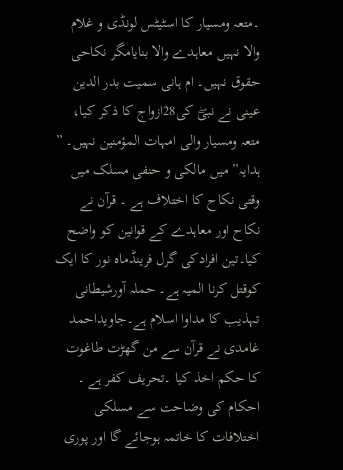۔متعہ ومسیار کا اسٹیٹس لونڈی و غلام والا نہیں معاہدے والا بنایامگر نکاحی حقوق نہیں۔ ام ہانی سمیت بدر الدین عینی نے نبیۖ کی28ازواج کا ذکر کیا، متعہ ومسیار والی امہات المؤمنین نہیں۔ ” ہدایہ” میں مالکی و حنفی مسلک میں وقتی نکاح کا اختلاف ہے ۔ قرآن نے نکاح اور معاہدے کے قوانین کو واضح کیا۔تین افرادکی گرل فرینڈماہ نور کا ایک کوقتل کرنا المیہ ہے۔ حملہ آورشیطانی تہذیب کا مداوا اسلام ہے۔جاویداحمد غامدی نے قرآن سے من گھڑت طاغوت کا حکم اخذ کیا ۔تحریف کفر ہے ۔ احکام کی وضاحت سے مسلکی اختلافات کا خاتمہ ہوجائے گا اور پوری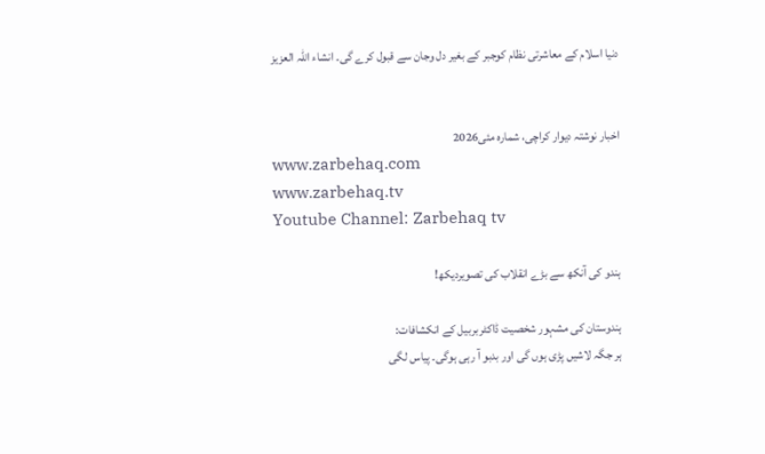دنیا اسلام کے معاشرتی نظام کوجبر کے بغیر دل وجان سے قبول کرے گی۔ انشاء اللہ العزیز


اخبار نوشتہ دیوار کراچی، شمارہ مئی2026
www.zarbehaq.com
www.zarbehaq.tv
Youtube Channel: Zarbehaq tv

ہندو کی آنکھ سے بڑے انقلاب کی تصویردیکھ!

ہندوستان کی مشہور شخصیت ڈاکٹربربیل کے انکشافات:
ہر جگہ لاشیں پڑی ہوں گی اور بدبو آ رہی ہوگی۔ پیاس لگی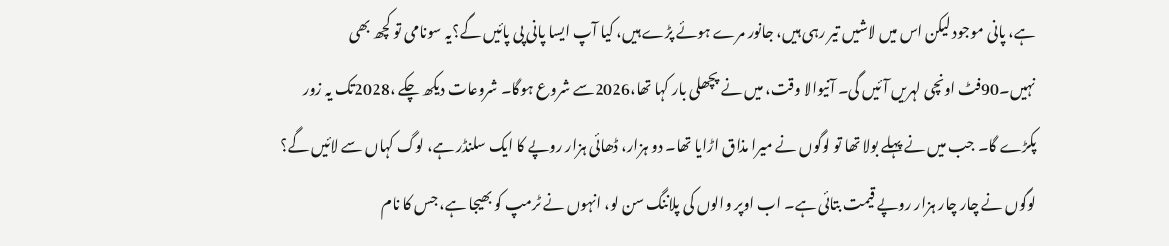ہے، پانی موجود لیکن اس میں لاشیں تیر رہی ہیں، جانور مرے ہوئے پڑے ہیں، کیا آپ ایسا پانی پی پائیں گے؟یہ سونامی تو کچھ بھی نہیں۔90فٹ اونچی لہریں آئیں گی۔ آنیوالا وقت، میں نے پچھلی بار کہا تھا،2026سے شروع ہوگا۔ شروعات دیکھ چکے ،2028تک یہ زور پکڑے گا۔ جب میں نے پہلے بولا تھا تو لوگوں نے میرا مذاق اڑایا تھا۔ دو ہزار، ڈھائی ہزار روپے کا ایک سلنڈر ہے، لوگ کہاں سے لائیں گے؟ لوگوں نے چار چار ہزار روپے قیمت بتائی ہے۔ اب اوپر والوں کی پلاننگ سن لو، انہوں نے ٹرمپ کو بھیجا ہے، جس کا نام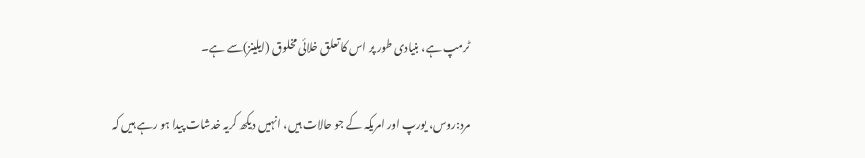ٹرمپ ہے، بنیادی طور پر اس کا تعلق خلائی مخلوق (ایلینز)سے ہے۔

مرد:روس، یورپ اور امریکہ کے جو حالات ہیں، انہیں دیکھ کریہ خدشات پیدا ہو رہے ہیں کہ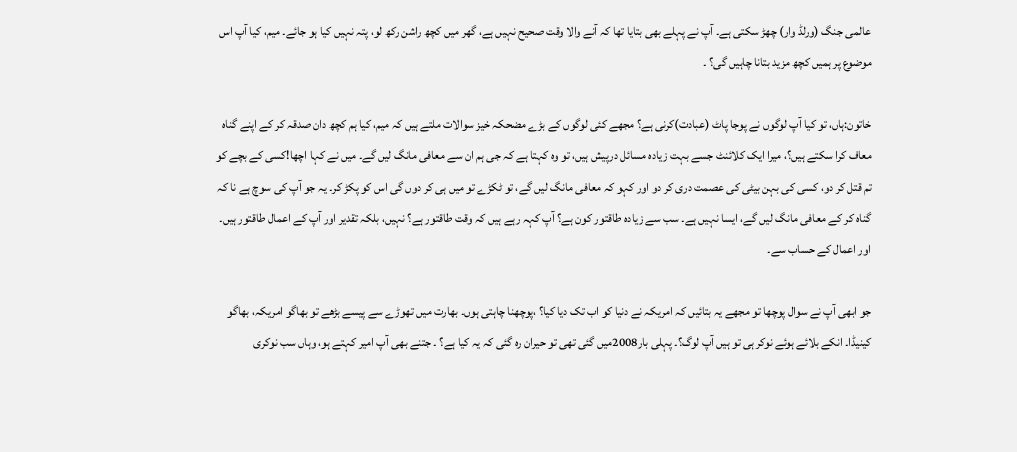عالمی جنگ (ورلڈ وار) چھڑ سکتی ہے۔ آپ نے پہلے بھی بتایا تھا کہ آنے والا وقت صحیح نہیں ہے، گھر میں کچھ راشن رکھ لو، پتہ نہیں کیا ہو جائے۔ میم، کیا آپ اس موضوع پر ہمیں کچھ مزید بتانا چاہیں گی؟ ۔

خاتون:ہاں، تو کیا آپ لوگوں نے پوجا پاٹ (عبادت)کرنی ہے؟ مجھے کئی لوگوں کے بڑے مضحکہ خیز سوالات ملتے ہیں کہ میم، کیا ہم کچھ دان صدقہ کر کے اپنے گناہ معاف کرا سکتے ہیں؟، میرا ایک کلائنٹ جسے بہت زیادہ مسائل درپیش ہیں، تو وہ کہتا ہے کہ جی ہم ان سے معافی مانگ لیں گے۔ میں نے کہا اچھا!کسی کے بچے کو تم قتل کر دو، کسی کی بہن بیٹی کی عصمت دری کر دو اور کہو کہ معافی مانگ لیں گے، تو ٹکڑے تو میں ہی کر دوں گی اس کو پکڑ کر۔ یہ جو آپ کی سوچ ہے نا کہ گناہ کر کے معافی مانگ لیں گے، ایسا نہیں ہے۔ سب سے زیادہ طاقتور کون ہے؟ آپ کہہ رہے ہیں کہ وقت طاقتور ہے؟ نہیں، بلکہ تقدیر اور آپ کے اعمال طاقتور ہیں۔ اور اعمال کے حساب سے۔

جو ابھی آپ نے سوال پوچھا تو مجھے یہ بتائیں کہ امریکہ نے دنیا کو اب تک دیا کیا؟ ،پوچھنا چاہتی ہوں۔ بھارت میں تھوڑے سے پیسے بڑھے تو بھاگو امریکہ، بھاگو کینیڈا۔ انکے بلائے ہوئے نوکر ہی تو ہیں آپ لوگ؟۔ پہلی بار2008میں گئی تھی تو حیران رہ گئی کہ یہ کیا ہے؟ ۔ جتنے بھی آپ امیر کہتے ہو، وہاں سب نوکری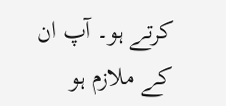کرتے ہو۔ آپ ان کے ملازم ہو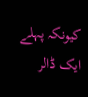کیونکہ پہلے ایک ڈالر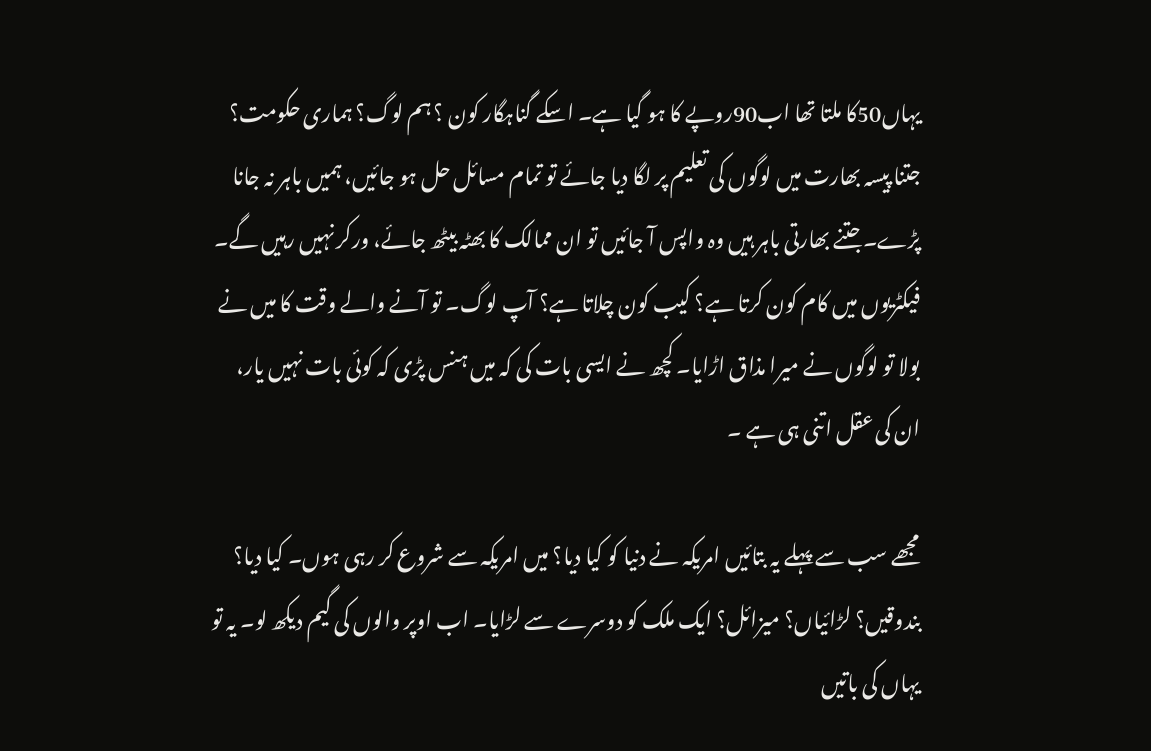یہاں50کا ملتا تھا اب90روپے کا ہو گیا ہے۔ اسکے گناہگار کون ؟ ہم لوگ؟ ہماری حکومت؟ جتنا پیسہ بھارت میں لوگوں کی تعلیم پر لگا دیا جائے تو تمام مسائل حل ہو جائیں، ہمیں باہر نہ جانا پڑے۔جتنے بھارتی باہر ہیں وہ واپس آ جائیں تو ان ممالک کا بھٹہ بیٹھ جائے، ورکر نہیں رہیں گے۔ فیکٹریوں میں کام کون کرتا ہے؟ کیب کون چلاتا ہے؟ آپ لوگ۔ تو آنے والے وقت کا میں نے بولا تو لوگوں نے میرا مذاق اڑایا۔ کچھ نے ایسی بات کی کہ میں ہنس پڑی کہ کوئی بات نہیں یار، ان کی عقل اتنی ہی ہے ۔

مجھے سب سے پہلے یہ بتائیں امریکہ نے دنیا کو کیا دیا؟ میں امریکہ سے شروع کر رہی ہوں۔ کیا دیا؟ بندوقیں؟ لڑائیاں؟ میزائل؟ ایک ملک کو دوسرے سے لڑایا۔ اب اوپر والوں کی گیم دیکھ لو۔ یہ تو یہاں کی باتیں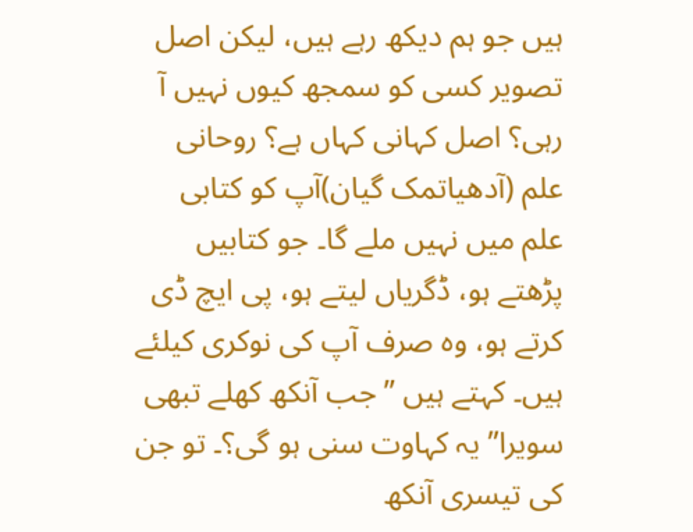ہیں جو ہم دیکھ رہے ہیں، لیکن اصل تصویر کسی کو سمجھ کیوں نہیں آ رہی؟ اصل کہانی کہاں ہے؟ روحانی علم (آدھیاتمک گیان)آپ کو کتابی علم میں نہیں ملے گا۔ جو کتابیں پڑھتے ہو، ڈگریاں لیتے ہو، پی ایچ ڈی کرتے ہو، وہ صرف آپ کی نوکری کیلئے ہیں۔ کہتے ہیں ”جب آنکھ کھلے تبھی سویرا” یہ کہاوت سنی ہو گی؟۔ تو جن کی تیسری آنکھ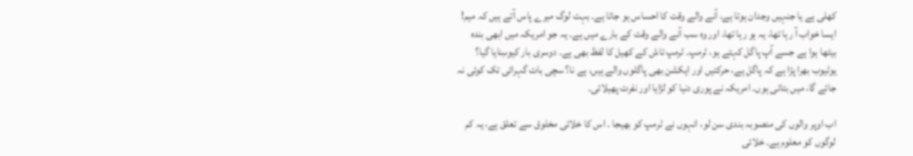کھلی ہے یا جنہیں وجدان ہوتا ہے، آنے والے وقت کا احساس ہو جاتا ہے۔ بہت لوگ میرے پاس آتے ہیں کہ میم! ایسا خواب آ رہا تھا، یہ ہو رہا تھا، اور وہ سب آنے والے وقت کے بارے میں ہے۔ یہ جو امریکہ میں ابھی بندہ بیٹھا ہوا ہے جسے آپ پاگل کہتے ہو، ٹرمپ۔ ٹرمپ تاش کے کھیل کا لفظ بھی ہے۔ دوسری بار کیوںبنایا گیا؟ یوٹیوب بھرا پڑا ہے کہ پاگل ہے، حرکتیں اور ایکشن بھی پاگلوں والے ہیں، ہے نا؟ سچی بات گہرائی تک کوئی نہ جائے گا، میں بتاتی ہوں۔ امریکہ نے پوری دنیا کو لڑایا اور نفرت پھیلائی۔

اب اوپر والوں کی منصوبہ بندی سن لو، انہوں نے ٹرمپ کو بھیجا ۔ اس کا خلائی مخلوق سے تعلق ہے، یہ کم لوگوں کو معلوم ہے۔ خلائی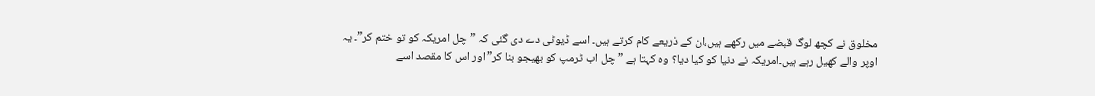مخلوق نے کچھ لوگ قبضے میں رکھے ہیں،ان کے ذریعے کام کرتے ہیں۔ اسے ڈیوٹی دے دی گئی کہ ”چل امریکہ کو تو ختم کر”۔ یہ اوپر والے کھیل رہے ہیں۔امریکہ نے دنیا کو کیا دیا؟ وہ کہتا ہے ”چل اب ٹرمپ کو بھیجو بنا کر”اور اس کا مقصد اسے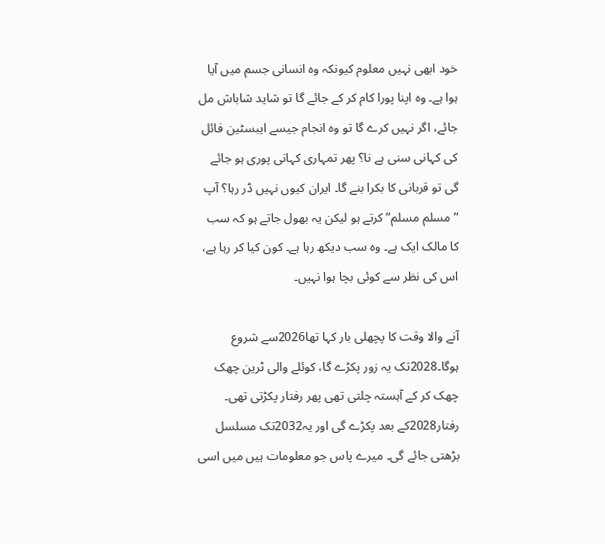خود ابھی نہیں معلوم کیونکہ وہ انسانی جسم میں آیا ہوا ہے۔ وہ اپنا پورا کام کر کے جائے گا تو شاید شاباش مل جائے، اگر نہیں کرے گا تو وہ انجام جیسے ایبسٹین فائل کی کہانی سنی ہے نا؟ پھر تمہاری کہانی پوری ہو جائے گی تو قربانی کا بکرا بنے گا۔ ایران کیوں نہیں ڈر رہا؟ آپ ”مسلم مسلم”کرتے ہو لیکن یہ بھول جاتے ہو کہ سب کا مالک ایک ہے۔ وہ سب دیکھ رہا ہے۔ کون کیا کر رہا ہے، اس کی نظر سے کوئی بچا ہوا نہیں۔

آنے والا وقت کا پچھلی بار کہا تھا2026سے شروع ہوگا۔2028تک یہ زور پکڑے گا، کوئلے والی ٹرین چھک چھک کر کے آہستہ چلتی تھی پھر رفتار پکڑتی تھی۔ رفتار2028کے بعد پکڑے گی اور یہ2032تک مسلسل بڑھتی جائے گی۔ میرے پاس جو معلومات ہیں میں اسی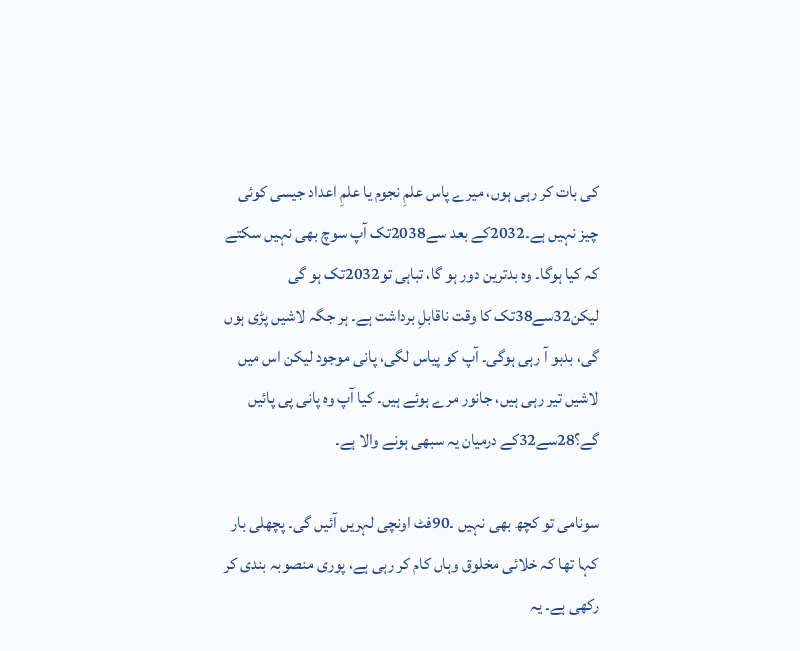کی بات کر رہی ہوں، میرے پاس علمِ نجوم یا علمِ اعداد جیسی کوئی چیز نہیں ہے۔2032کے بعد سے2038تک آپ سوچ بھی نہیں سکتے کہ کیا ہوگا۔ وہ بدترین دور ہو گا، تباہی تو2032تک ہو گی لیکن32سے38تک کا وقت ناقابلِ برداشت ہے۔ ہر جگہ لاشیں پڑی ہوں گی، بدبو آ رہی ہوگی۔ آپ کو پیاس لگی، پانی موجود لیکن اس میں لاشیں تیر رہی ہیں، جانور مرے ہوئے ہیں۔ کیا آپ وہ پانی پی پائیں گے؟28سے32کے درمیان یہ سبھی ہونے والا ہے۔

سونامی تو کچھ بھی نہیں ۔90فٹ اونچی لہریں آئیں گی۔ پچھلی بار کہا تھا کہ خلائی مخلوق وہاں کام کر رہی ہے، پوری منصوبہ بندی کر رکھی ہے۔ یہ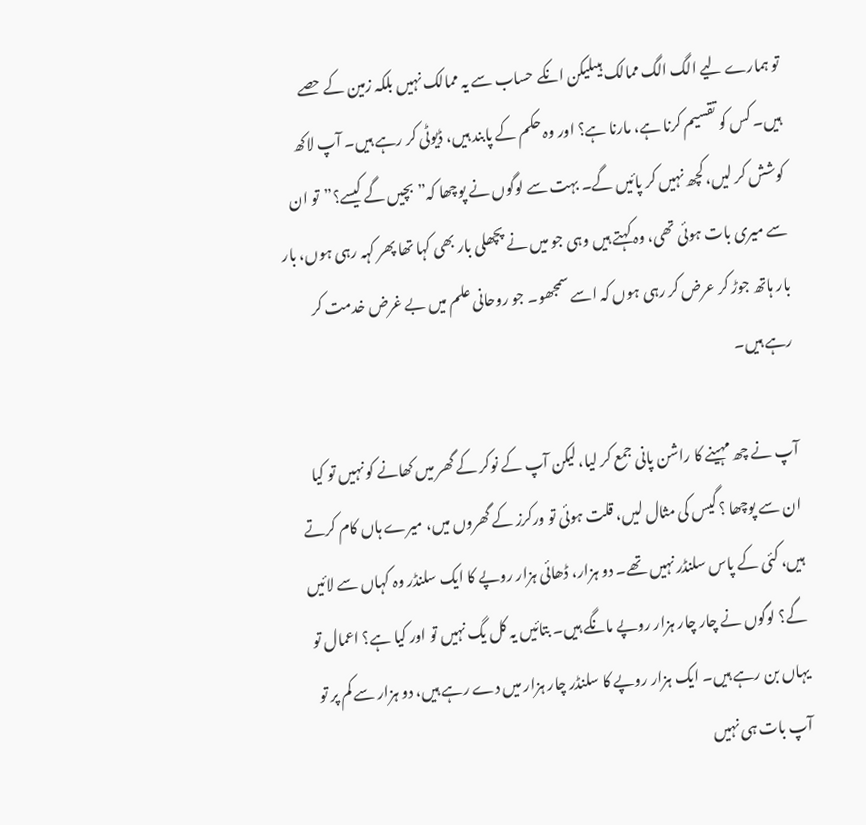تو ہمارے لیے الگ الگ ممالک ہیںلیکن انکے حساب سے یہ ممالک نہیں بلکہ زمین کے حصے ہیں۔ کس کو تقسیم کرنا ہے، مارنا ہے؟ اور وہ حکم کے پابند ہیں، ڈیوٹی کر رہے ہیں۔ آپ لاکھ کوشش کر لیں، کچھ نہیں کر پائیں گے۔ بہت سے لوگوں نے پوچھا کہ”بچیں گے کیسے؟”تو ان سے میری بات ہوئی تھی، وہ کہتے ہیں وہی جو میں نے پچھلی بار بھی کہا تھا پھر کہہ رہی ہوں، بار بار ہاتھ جوڑ کر عرض کر رہی ہوں کہ اسے سمجھو۔ جو روحانی علم میں بے غرض خدمت کر رہے ہیں۔

آپ نے چھ مہینے کا راشن پانی جمع کر لیا، لیکن آپ کے نوکر کے گھر میں کھانے کو نہیں تو کیا ان سے پوچھا ؟ گیس کی مثال لیں، قلت ہوئی تو ورکرز کے گھروں میں، میرے ہاں کام کرتے ہیں، کئی کے پاس سلنڈر نہیں تھے۔ دو ہزار، ڈھائی ہزار روپے کا ایک سلنڈر وہ کہاں سے لائیں گے؟ لوگوں نے چار چار ہزار روپے مانگے ہیں۔ بتائیں یہ کل یگ نہیں تو اور کیا ہے؟ اعمال تو یہاں بن رہے ہیں۔ ایک ہزار روپے کا سلنڈر چار ہزار میں دے رہے ہیں، دو ہزار سے کم پر تو آپ بات ہی نہیں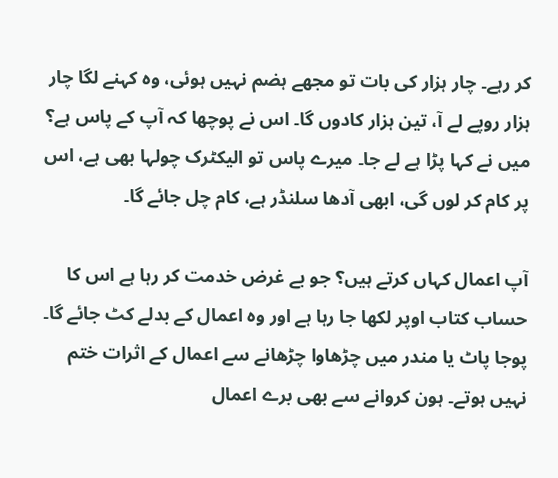کر رہے۔ چار ہزار کی بات تو مجھے ہضم نہیں ہوئی، وہ کہنے لگا چار ہزار روپے لے آ، تین ہزار کادوں گا۔ اس نے پوچھا کہ آپ کے پاس ہے؟ میں نے کہا پڑا ہے لے جا۔ میرے پاس تو الیکٹرک چولہا بھی ہے، اس پر کام کر لوں گی، ابھی آدھا سلنڈر ہے، کام چل جائے گا۔

آپ اعمال کہاں کرتے ہیں؟ جو بے غرض خدمت کر رہا ہے اس کا حساب کتاب اوپر لکھا جا رہا ہے اور وہ اعمال کے بدلے کٹ جائے گا۔ پوجا پاٹ یا مندر میں چڑھاوا چڑھانے سے اعمال کے اثرات ختم نہیں ہوتے۔ ہون کروانے سے بھی برے اعمال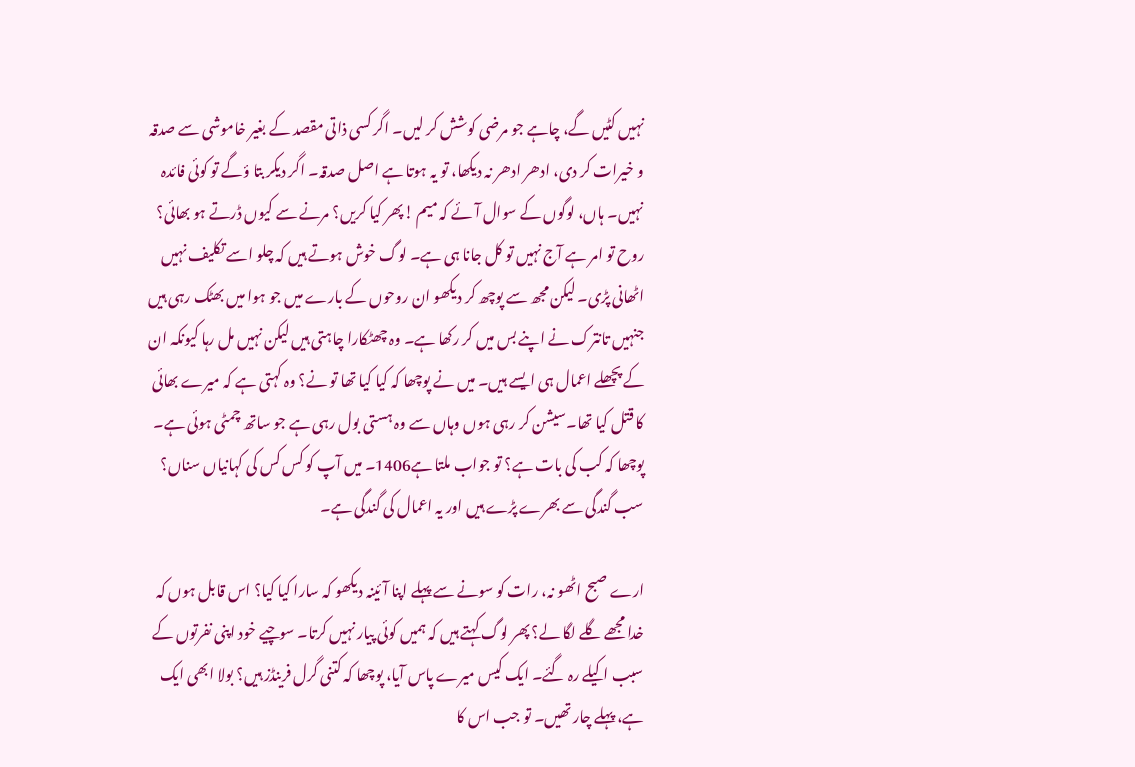نہیں کٹیں گے، چاہے جو مرضی کوشش کر لیں۔ اگر کسی ذاتی مقصد کے بغیر خاموشی سے صدقہ و خیرات کر دی، ادھر ادھر نہ دیکھا، تو یہ ہوتا ہے اصل صدقہ۔ اگر دیکر بتا ؤگے تو کوئی فائدہ نہیں۔ ہاں، لوگوں کے سوال آئے کہ میم !پھر کیا کریں؟ مرنے سے کیوں ڈرتے ہو بھائی؟ روح تو امر ہے آج نہیں تو کل جانا ہی ہے۔ لوگ خوش ہوتے ہیں کہ چلو اسے تکلیف نہیں اٹھانی پڑی۔ لیکن مجھ سے پوچھ کر دیکھو ان روحوں کے بارے میں جو ہوا میں بھٹک رہی ہیں جنہیں تانترک نے اپنے بس میں کر رکھا ہے۔ وہ چھٹکارا چاہتی ہیں لیکن نہیں مل رہا کیونکہ ان کے پچھلے اعمال ہی ایسے ہیں۔ میں نے پوچھا کہ کیا کیا تھا تو نے؟ وہ کہتی ہے کہ میرے بھائی کا قتل کیا تھا۔سیشن کر رہی ہوں وہاں سے وہ ہستی بول رہی ہے جو ساتھ چمٹی ہوئی ہے۔ پوچھا کہ کب کی بات ہے؟ تو جواب ملتا ہے1406۔ میں آپ کو کس کس کی کہانیاں سناں؟ سب گندگی سے بھرے پڑے ہیں اور یہ اعمال کی گندگی ہے۔

ارے صبح اٹھو نہ، رات کو سونے سے پہلے اپنا آئینہ دیکھو کہ سارا کیا کیا؟ اس قابل ہوں کہ خدا مجھے گلے لگا لے؟ پھر لوگ کہتے ہیں کہ ہمیں کوئی پیار نہیں کرتا۔ سوچیے خود اپنی نفرتوں کے سبب اکیلے رہ گئے۔ ایک کیس میرے پاس آیا، پوچھا کہ کتنی گرل فرینڈز ہیں؟ بولا ابھی ایک ہے، پہلے چار تھیں۔ تو جب اس کا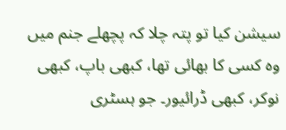سیشن کیا تو پتہ چلا کہ پچھلے جنم میں وہ کسی کا بھائی تھا، کبھی باپ، کبھی نوکر، کبھی ڈرائیور۔ جو ہسٹری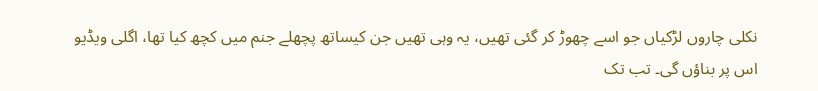نکلی چاروں لڑکیاں جو اسے چھوڑ کر گئی تھیں، یہ وہی تھیں جن کیساتھ پچھلے جنم میں کچھ کیا تھا، اگلی ویڈیو اس پر بناؤں گی۔ تب تک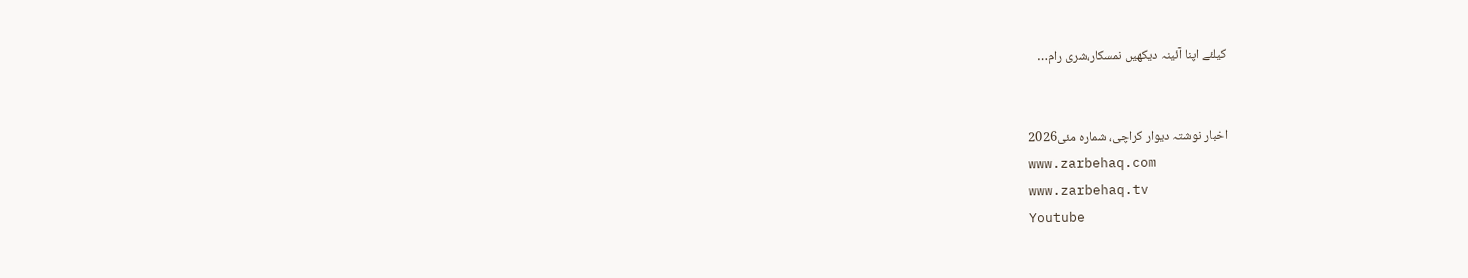کیلئے اپنا آئینہ دیکھیں نمسکار،شری رام…


اخبار نوشتہ دیوار کراچی، شمارہ مئی2026
www.zarbehaq.com
www.zarbehaq.tv
Youtube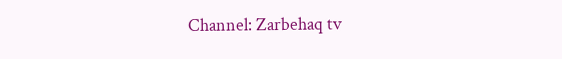Channel: Zarbehaq tv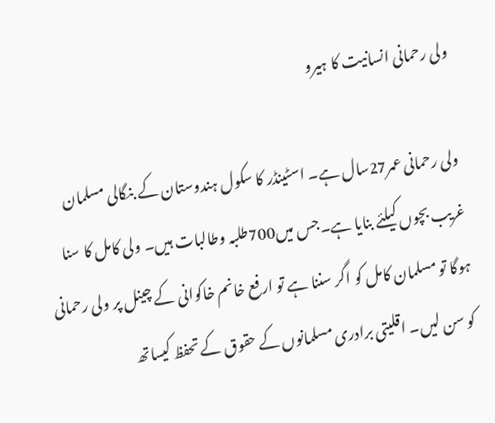ولی رحمانی انسانیت کا ہیرو

ولی رحمانی عمر27سال ہے۔ اسٹینڈر کا سکول ہندوستان کے بنگالی مسلمان غریب بچوں کیلئے بنایا ہے۔جس میں700طلبہ وطالبات ہیں۔ ولی کامل کا سنا ہوگا تو مسلمان کامل کو اگر سننا ہے تو ارفع خانم خاکوانی کے چینل پر ولی رحمانی کو سن لیں۔ اقلیتی برادری مسلمانوں کے حقوق کے تحفظ کیساتھ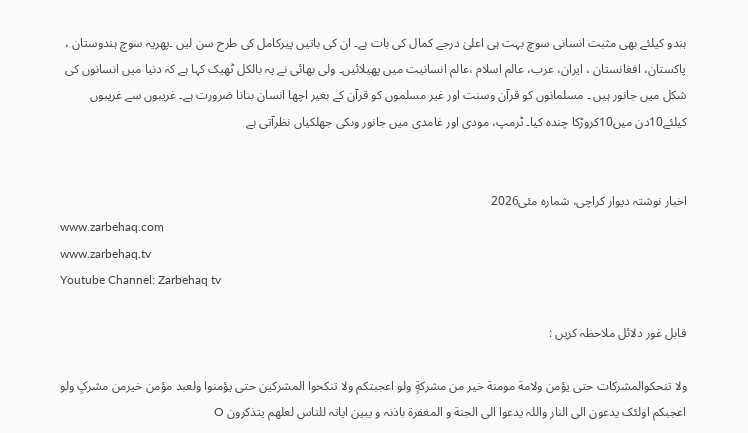ہندو کیلئے بھی مثبت انسانی سوچ بہت ہی اعلیٰ درجے کمال کی بات ہے۔ ان کی باتیں پیرکامل کی طرح سن لیں ۔پھریہ سوچ ہندوستان ، پاکستان، افغانستان ، ایران، عرب، عالم اسلام ،عالم انسانیت میں پھیلائیں۔ ولی بھائی نے یہ بالکل ٹھیک کہا ہے کہ دنیا میں انسانوں کی شکل میں جانور ہیں ۔ مسلمانوں کو قرآن وسنت اور غیر مسلموں کو قرآن کے بغیر اچھا انسان بنانا ضرورت ہے۔ غریبوں سے غریبوں کیلئے10دن میں10کروڑکا چندہ کیا۔ ٹرمپ، مودی اور غامدی میں جانور وںکی جھلکیاں نظرآتی ہے


اخبار نوشتہ دیوار کراچی، شمارہ مئی2026
www.zarbehaq.com
www.zarbehaq.tv
Youtube Channel: Zarbehaq tv

قابل غور دلائل ملاحظہ کریں :

ولا تنحکوالمشرکات حتی یؤمن ولامة مومنة خیر من مشرکةٍ ولو اعجبتکم ولا تنکحوا المشرکین حتی یؤمنوا ولعبد مؤمن خیرمن مشرکٍ ولو اعجبکم اولئک یدعون الی النار واللہ یدعوا الی الجنة و المغفرة باذنہ و یبین ایاتہ للناس لعلھم یتذکرون O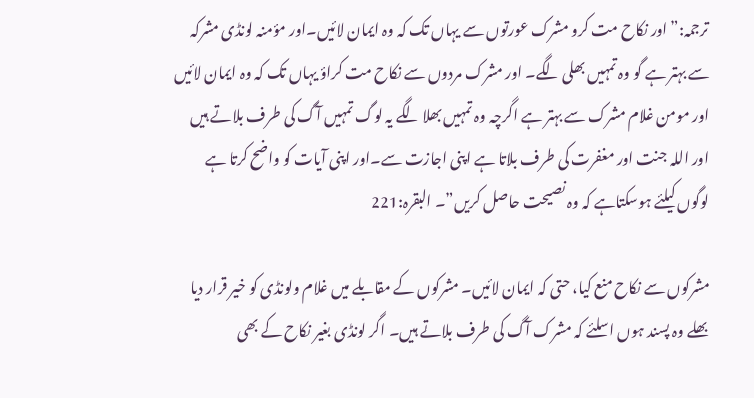ترجمہ:” اور نکاح مت کرو مشرک عورتوں سے یہاں تک کہ وہ ایمان لائیں۔اور مؤمنہ لونڈی مشرکہ سے بہتر ہے گو وہ تمہیں بھلی لگے۔ اور مشرک مردوں سے نکاح مت کراؤ یہاں تک کہ وہ ایمان لائیں اور مومن غلام مشرک سے بہتر ہے اگرچہ وہ تمہیں بھلا لگے یہ لوگ تمہیں آگ کی طرف بلاتے ہیں اور اللہ جنت اور مغفرت کی طرف بلاتا ہے اپنی اجازت سے۔اور اپنی آیات کو واضح کرتا ہے لوگوں کیلئے ہوسکتاہے کہ وہ نصیحت حاصل کریں”۔ البقرہ:221

مشرکوں سے نکاح منع کیا، حتی کہ ایمان لائیں۔ مشرکوں کے مقابلے میں غلام ولونڈی کو خیر قرار دیا بھلے وہ پسند ہوں اسلئے کہ مشرک آگ کی طرف بلاتے ہیں۔ اگر لونڈی بغیر نکاح کے بھی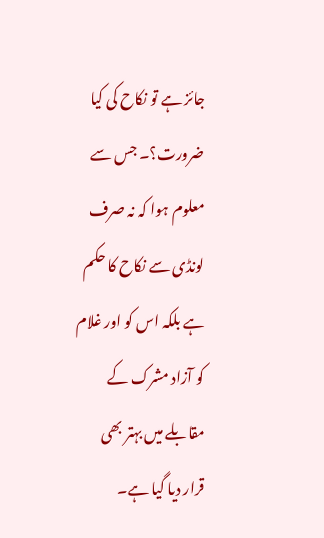جائز ہے تو نکاح کی کیا ضرورت؟۔ جس سے معلوم ہوا کہ نہ صرف لونڈی سے نکاح کا حکم ہے بلکہ اس کو اور غلام کو آزاد مشرک کے مقابلے میں بہتر بھی قرار دیا گیا ہے۔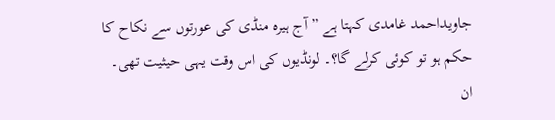جاویداحمد غامدی کہتا ہے ” آج ہیرہ منڈی کی عورتوں سے نکاح کا حکم ہو تو کوئی کرلے گا؟۔ لونڈیوں کی اس وقت یہی حیثیت تھی۔ ان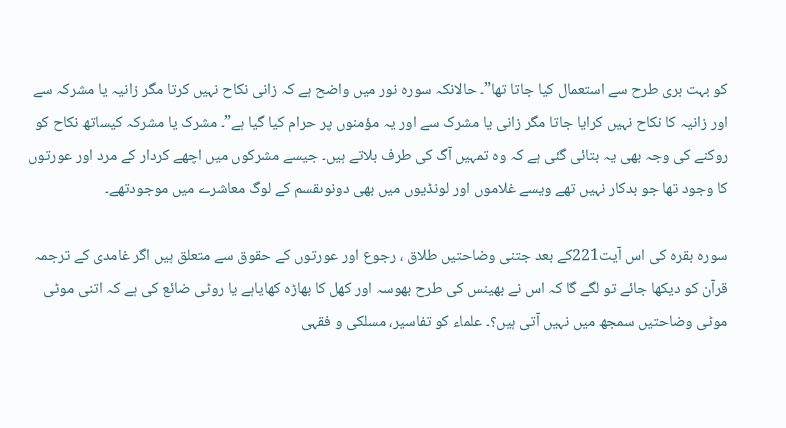کو بہت بری طرح سے استعمال کیا جاتا تھا”۔ حالانکہ سورہ نور میں واضح ہے کہ زانی نکاح نہیں کرتا مگر زانیہ یا مشرکہ سے اور زانیہ کا نکاح نہیں کرایا جاتا مگر زانی یا مشرک سے اور یہ مؤمنوں پر حرام کیا گیا ہے”۔ مشرک یا مشرکہ کیساتھ نکاح کو روکنے کی وجہ بھی یہ بتائی گئی ہے کہ وہ تمہیں آگ کی طرف بلاتے ہیں۔ جیسے مشرکوں میں اچھے کردار کے مرد اور عورتوں کا وجود تھا جو بدکار نہیں تھے ویسے غلاموں اور لونڈیوں میں بھی دونوںقسم کے لوگ معاشرے میں موجودتھے۔

سورہ بقرہ کی اس آیت221کے بعد جتنی وضاحتیں طلاق ، رجوع اور عورتوں کے حقوق سے متعلق ہیں اگر غامدی کے ترجمہ قرآن کو دیکھا جائے تو لگے گا کہ اس نے بھینس کی طرح بھوسہ اور کھل کا بھاڑہ کھایاہے یا روٹی ضائع کی ہے کہ اتنی موٹی موٹی وضاحتیں سمجھ میں نہیں آتی ہیں؟۔ علماء کو تفاسیر، مسلکی و فقہی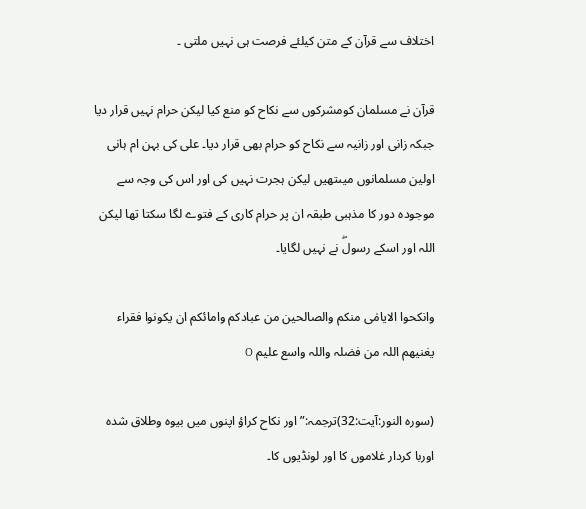اختلاف سے قرآن کے متن کیلئے فرصت ہی نہیں ملتی ۔

قرآن نے مسلمان کومشرکوں سے نکاح کو منع کیا لیکن حرام نہیں قرار دیا جبکہ زانی اور زانیہ سے نکاح کو حرام بھی قرار دیا۔ علی کی بہن ام ہانی اولین مسلمانوں میںتھیں لیکن ہجرت نہیں کی اور اس کی وجہ سے موجودہ دور کا مذہبی طبقہ ان پر حرام کاری کے فتوے لگا سکتا تھا لیکن اللہ اور اسکے رسولۖ نے نہیں لگایا۔

وانکحوا الایامٰی منکم والصالحین من عبادکم وامائکم ان یکونوا فقراء یغنیھم اللہ من فضلہ واللہ واسع علیم O

(سورہ النور:آیت:32)ترجمہ:” اور نکاح کراؤ اپنوں میں بیوہ وطلاق شدہ اوربا کردار غلاموں کا اور لونڈیوں کا۔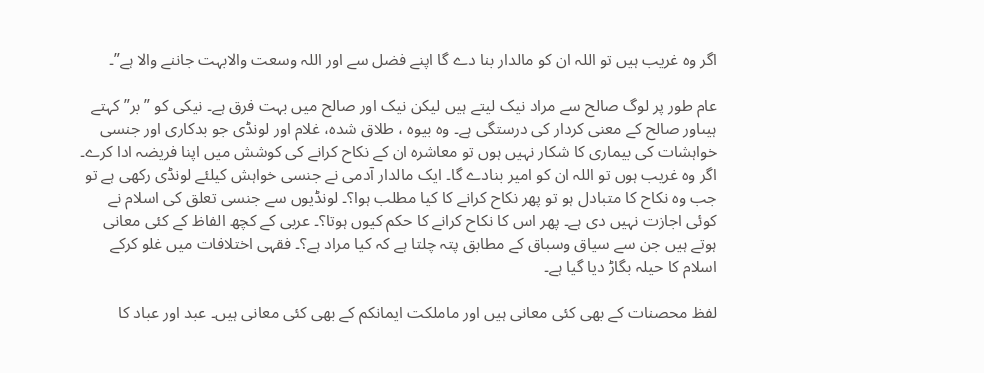اگر وہ غریب ہیں تو اللہ ان کو مالدار بنا دے گا اپنے فضل سے اور اللہ وسعت والابہت جاننے والا ہے”۔

عام طور پر لوگ صالح سے مراد نیک لیتے ہیں لیکن نیک اور صالح میں بہت فرق ہے۔ نیکی کو ”بر” کہتے ہیںاور صالح کے معنی کردار کی درستگی ہے۔ وہ بیوہ ، طلاق شدہ، غلام اور لونڈی جو بدکاری اور جنسی خواہشات کی بیماری کا شکار نہیں ہوں تو معاشرہ ان کے نکاح کرانے کی کوشش میں اپنا فریضہ ادا کرے۔ اگر وہ غریب ہوں تو اللہ ان کو امیر بنادے گا۔ ایک مالدار آدمی نے جنسی خواہش کیلئے لونڈی رکھی ہے تو جب وہ نکاح کا متبادل ہو تو پھر نکاح کرانے کا کیا مطلب ہوا؟۔ لونڈیوں سے جنسی تعلق کی اسلام نے کوئی اجازت نہیں دی ہے۔ پھر اس کا نکاح کرانے کا حکم کیوں ہوتا؟۔ عربی کے کچھ الفاظ کے کئی معانی ہوتے ہیں جن سے سیاق وسباق کے مطابق پتہ چلتا ہے کہ کیا مراد ہے؟۔ فقہی اختلافات میں غلو کرکے اسلام کا حیلہ بگاڑ دیا گیا ہے۔

لفظ محصنات کے بھی کئی معانی ہیں اور ماملکت ایمانکم کے بھی کئی معانی ہیں۔ عبد اور عباد کا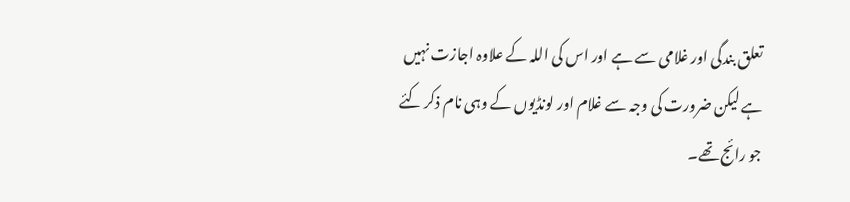تعلق بندگی اور غلامی سے ہے اور اس کی اللہ کے علاوہ اجازت نہیں ہے لیکن ضرورت کی وجہ سے غلام اور لونڈیوں کے وہی نام ذکر کئے جو رائج تھے۔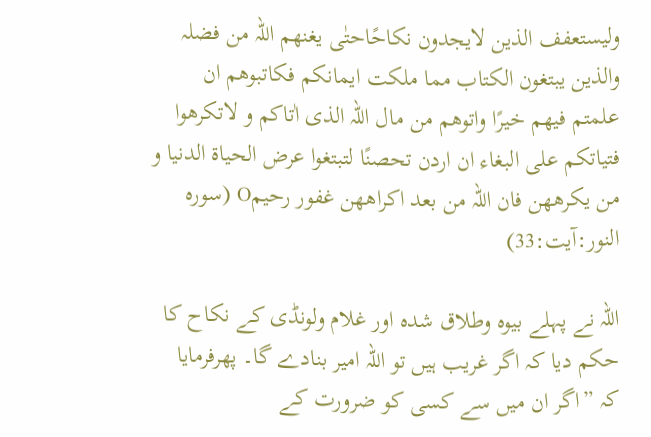ولیستعفف الذین لایجدون نکاحًاحتٰی یغنھم اللہ من فضلہ والذین یبتغون الکتاب مما ملکت ایمانکم فکاتبوھم ان علمتم فیھم خیرًا واتوھم من مال اللہ الذی اٰتاکم و لاتکرھوا فتیاتکم علی البغاء ان اردن تحصنًا لتبتغوا عرض الحیاة الدنیا و من یکرھھن فان اللہ من بعد اکراھھن غفور رحیمO (سورہ النور:آیت:33)

اللہ نے پہلے بیوہ وطلاق شدہ اور غلام ولونڈی کے نکاح کا حکم دیا کہ اگر غریب ہیں تو اللہ امیر بنادے گا۔ پھرفرمایا کہ ”اگر ان میں سے کسی کو ضرورت کے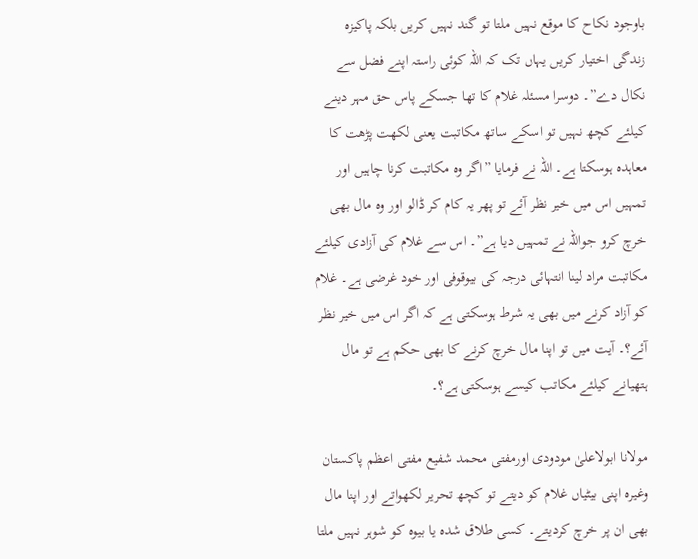باوجود نکاح کا موقع نہیں ملتا تو گند نہیں کریں بلکہ پاکیزہ زندگی اختیار کریں یہاں تک کہ اللہ کوئی راستہ اپنے فضل سے نکال دے”۔ دوسرا مسئلہ غلام کا تھا جسکے پاس حق مہر دینے کیلئے کچھ نہیں تو اسکے ساتھ مکاتبت یعنی لکھت پڑھت کا معاہدہ ہوسکتا ہے۔ اللہ نے فرمایا ”اگر وہ مکاتبت کرنا چاہیں اور تمہیں اس میں خیر نظر آئے تو پھر یہ کام کر ڈالو اور وہ مال بھی خرچ کرو جواللہ نے تمہیں دیا ہے”۔ اس سے غلام کی آزادی کیلئے مکاتبت مراد لینا انتہائی درجہ کی بیوقوفی اور خود غرضی ہے۔ غلام کو آزاد کرنے میں بھی یہ شرط ہوسکتی ہے کہ اگر اس میں خیر نظر آئے؟۔ آیت میں تو اپنا مال خرچ کرنے کا بھی حکم ہے تو مال ہتھیانے کیلئے مکاتب کیسے ہوسکتی ہے؟۔

مولانا ابولاعلیٰ مودودی اورمفتی محمد شفیع مفتی اعظم پاکستان وغیرہ اپنی بیٹیاں غلام کو دیتے تو کچھ تحریر لکھواتے اور اپنا مال بھی ان پر خرچ کردیتے۔ کسی طلاق شدہ یا بیوہ کو شوہر نہیں ملتا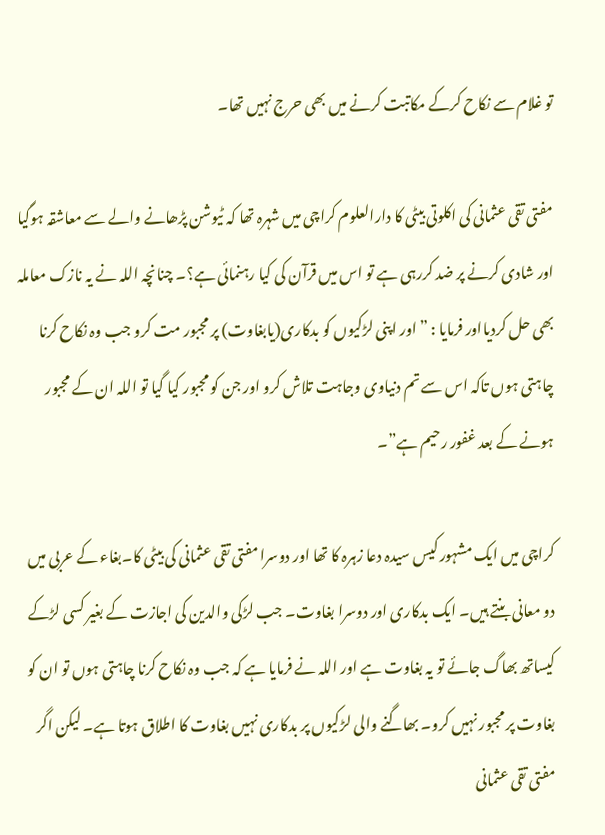تو غلام سے نکاح کرکے مکاتبت کرنے میں بھی حرج نہیں تھا۔

مفتی تقی عثمانی کی اکلوتی بیٹی کا دارالعلوم کراچی میں شہرہ تھا کہ ٹیوشن پڑھانے والے سے معاشقہ ہوگیا اور شادی کرنے پر ضد کررہی ہے تو اس میں قرآن کی کیا رہنمائی ہے؟۔ چنانچہ اللہ نے یہ نازک معاملہ بھی حل کردیااور فرمایا : ” اور اپنی لڑکیوں کو بدکاری(یابغاوت) پر مجبور مت کرو جب وہ نکاح کرنا چاہتی ہوں تاکہ اس سے تم دنیاوی وجاہت تلاش کرو اور جن کو مجبور کیا گیا تو اللہ ان کے مجبور ہونے کے بعد غفور رحیم ہے”۔

کراچی میں ایک مشہور کیس سیدہ دعا زہرہ کا تھا اور دوسرا مفتی تقی عثمانی کی بیٹی کا۔بغاء کے عربی میں دو معانی بنتے ہیں۔ ایک بدکاری اور دوسرا بغاوت۔ جب لڑکی والدین کی اجازت کے بغیر کسی لڑکے کیساتھ بھاگ جائے تو یہ بغاوت ہے اور اللہ نے فرمایا ہے کہ جب وہ نکاح کرنا چاہتی ہوں تو ان کو بغاوت پر مجبور نہیں کرو۔ بھاگنے والی لڑکیوں پر بدکاری نہیں بغاوت کا اطلاق ہوتا ہے۔ لیکن اگر مفتی تقی عثمانی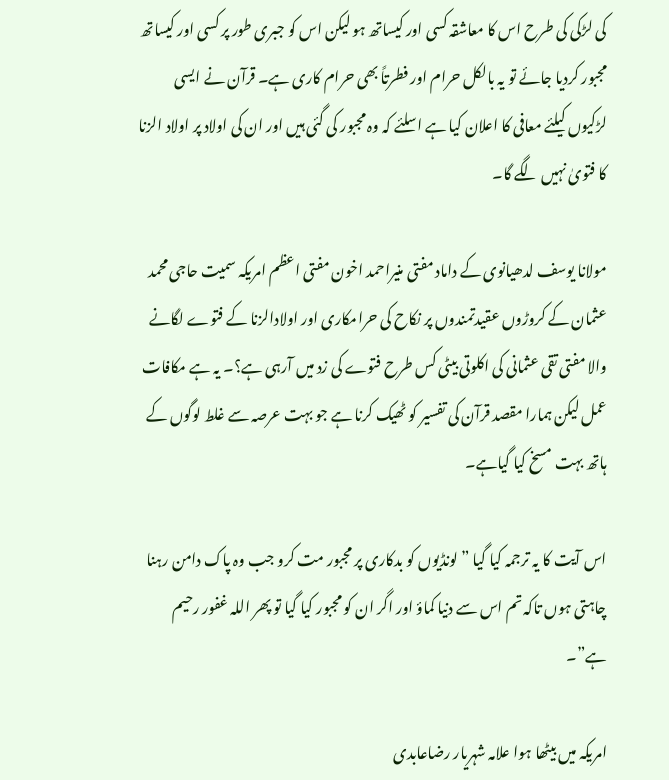کی لڑکی کی طرح اس کا معاشقہ کسی اور کیساتھ ہو لیکن اس کو جبری طور پر کسی اور کیساتھ مجبور کردیا جائے تو یہ بالکل حرام اور فطرتاً بھی حرام کاری ہے۔ قرآن نے ایسی لڑکیوں کیلئے معافی کا اعلان کیا ہے اسلئے کہ وہ مجبور کی گئی ہیں اور ان کی اولاد پر اولاد الزنا کا فتویٰ نہیں لگے گا۔

مولانا یوسف لدھیانوی کے داماد مفتی منیراحمد اخون مفتی اعظم امریکہ سمیت حاجی محمد عثمان کے کروڑوں عقیدتمندوں پر نکاح کی حرامکاری اور اولادالزنا کے فتوے لگانے والا مفتی تقی عثمانی کی اکلوتی بیٹی کس طرح فتوے کی زد میں آرہی ہے؟۔ یہ ہے مکافات عمل لیکن ہمارا مقصد قرآن کی تفسیر کو ٹھیک کرنا ہے جو بہت عرصہ سے غلط لوگوں کے ہاتھ بہت مسخ کیا گیاہے۔

اس آیت کا یہ ترجمہ کیا گیا ” لونڈیوں کو بدکاری پر مجبور مت کرو جب وہ پاک دامن رہنا چاہتی ہوں تاکہ تم اس سے دنیا کماؤ اور اگر ان کو مجبور کیا گیا تو پھر اللہ غفور رحیم ہے”۔

امریکہ میں بیٹھا ہوا علامہ شہریار رضاعابدی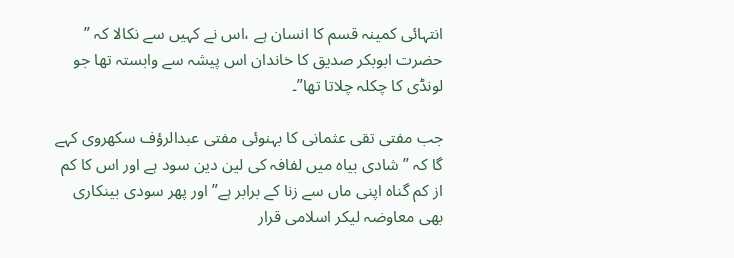انتہائی کمینہ قسم کا انسان ہے ،اس نے کہیں سے نکالا کہ ” حضرت ابوبکر صدیق کا خاندان اس پیشہ سے وابستہ تھا جو لونڈی کا چکلہ چلاتا تھا”۔

جب مفتی تقی عثمانی کا بہنوئی مفتی عبدالرؤف سکھروی کہے گا کہ ” شادی بیاہ میں لفافہ کی لین دین سود ہے اور اس کا کم از کم گناہ اپنی ماں سے زنا کے برابر ہے” اور پھر سودی بینکاری بھی معاوضہ لیکر اسلامی قرار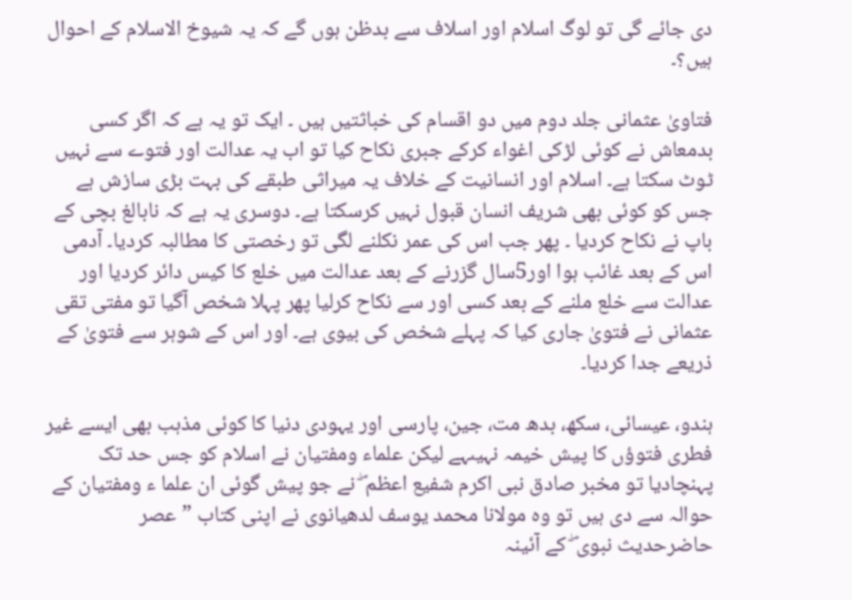دی جائے گی تو لوگ اسلام اور اسلاف سے بدظن ہوں گے کہ یہ شیوخ الاسلام کے احوال ہیں؟۔

فتاویٰ عثمانی جلد دوم میں دو اقسام کی خباثتیں ہیں ۔ ایک تو یہ ہے کہ اگر کسی بدمعاش نے کوئی لڑکی اغواء کرکے جبری نکاح کیا تو اب یہ عدالت اور فتوے سے نہیں ٹوٹ سکتا ہے۔ اسلام اور انسانیت کے خلاف یہ میراثی طبقے کی بہت بڑی سازش ہے جس کو کوئی بھی شریف انسان قبول نہیں کرسکتا ہے۔ دوسری یہ ہے کہ نابالغ بچی کے باپ نے نکاح کردیا ۔ پھر جب اس کی عمر نکلنے لگی تو رخصتی کا مطالبہ کردیا۔ آدمی اس کے بعد غائب ہوا اور5سال گزرنے کے بعد عدالت میں خلع کا کیس دائر کردیا اور عدالت سے خلع ملنے کے بعد کسی اور سے نکاح کرلیا پھر پہلا شخص آگیا تو مفتی تقی عثمانی نے فتویٰ جاری کیا کہ پہلے شخص کی بیوی ہے۔ اور اس کے شوہر سے فتویٰ کے ذریعے جدا کردیا۔

ہندو، عیسائی، سکھ، بدھ مت، جین، پارسی اور یہودی دنیا کا کوئی مذہب بھی ایسے غیر فطری فتوؤں کا پیش خیمہ نہیںہے لیکن علماء ومفتیان نے اسلام کو جس حد تک پہنچادیا تو مخبر صادق نبی اکرم شفیع اعظم ۖ نے جو پیش گوئی ان علما ء ومفتیان کے حوالہ سے دی ہیں تو وہ مولانا محمد یوسف لدھیانوی نے اپنی کتاب ”عصر حاضرحدیث نبوی ۖ کے آئینہ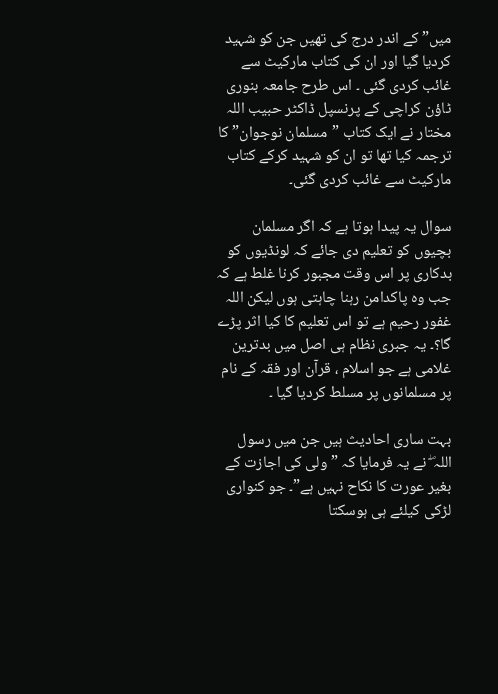میں” کے اندر درج کی تھیں جن کو شہید کردیا گیا اور ان کی کتاب مارکیٹ سے غائب کردی گئی ۔ اس طرح جامعہ بنوری ٹاؤن کراچی کے پرنسپل ڈاکٹر حبیب اللہ مختار نے ایک کتاب ”مسلمان نوجوان” کا ترجمہ کیا تھا تو ان کو شہید کرکے کتاب مارکیٹ سے غائب کردی گئی۔

سوال یہ پیدا ہوتا ہے کہ اگر مسلمان بچیوں کو تعلیم دی جائے کہ لونڈیوں کو بدکاری پر اس وقت مجبور کرنا غلط ہے کہ جب وہ پاکدامن رہنا چاہتی ہوں لیکن اللہ غفور رحیم ہے تو اس تعلیم کا کیا اثر پڑے گا؟۔ یہ جبری نظام ہی اصل میں بدترین غلامی ہے جو اسلام ، قرآن اور فقہ کے نام پر مسلمانوں پر مسلط کردیا گیا ۔

بہت ساری احادیث ہیں جن میں رسول اللہ ۖ نے یہ فرمایا کہ ” ولی کی اجازت کے بغیر عورت کا نکاح نہیں ہے”۔ جو کنواری لڑکی کیلئے ہی ہوسکتا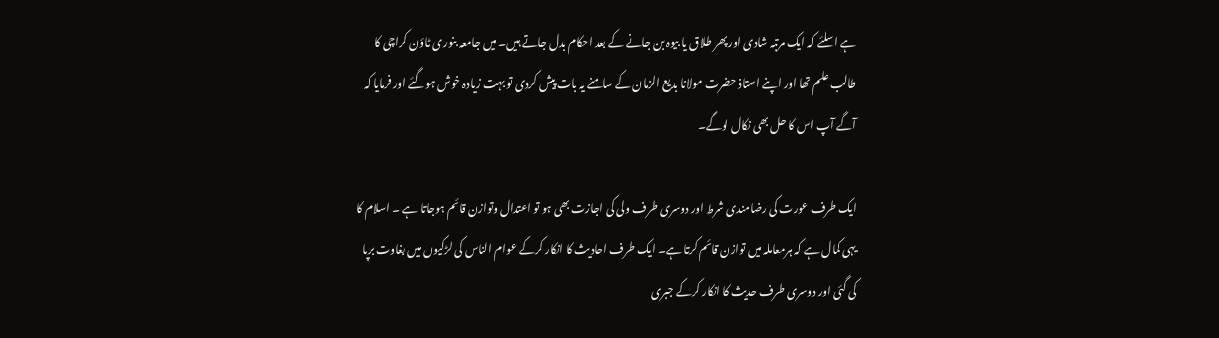ہے اسلئے کہ ایک مرتبہ شادی اور پھر طلاق یا بیوہ بن جانے کے بعد احکام بدل جاتے ہیں۔ میں جامعہ بنوری ٹاؤن کراچی کا طالب علم تھا اور اپنے استاذ حضرت مولانا بدیع الزمان کے سامنے یہ بات پیش کردی تو بہت زیادہ خوش ہوگئے اور فرمایا کہ آگے آپ اس کا حل بھی نکال لوگے۔

ایک طرف عورت کی رضامندی شرط اور دوسری طرف ولی کی اجازت بھی ہو تو اعتدال وتوازن قائم ہوجاتا ہے ۔ اسلام کا یہی کمال ہے کہ ہرمعاملہ میں توازن قائم کرتا ہے۔ ایک طرف احادیث کا انکار کرکے عوام الناس کی لڑکیوں میں بغاوت برپا کی گئی اور دوسری طرف حدیث کا انکار کرکے جبری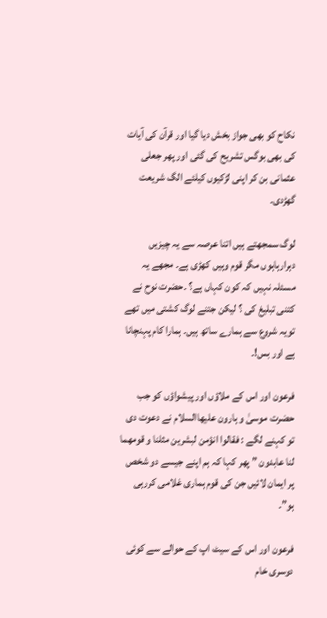نکاح کو بھی جواز بخش دیا گیا اور قرآن کی آیات کی بھی بوگس تشریح کی گئی اور پھر جعلی عثمانی بن کر اپنی لڑکیوں کیلئے الگ شریعت گھڑدی۔

لوگ سمجھتے ہیں اتنا عرصہ سے یہ چیزیں دہرارہاہوں مگر قوم وہیں کھڑی ہے۔ مجھے یہ مسئلہ نہیں کہ کون کہاں ہے؟ ۔حضرت نوح نے کتنی تبلیغ کی ؟ لیکن جتنے لوگ کشتی میں تھے تویہ شروع سے ہمارے ساتھ ہیں۔ ہمارا کام پہنچانا ہے اور بس!۔

فرعون اور اس کے ملاؤں اور پیشواؤں کو جب حضرت موسیٰ و ہارون علیھاالسلام نے دعوت دی تو کہنے لگے : فقالوا انؤمن لبشرین مثلنا و قومھما لنا عابدون ” پھر کہا کہ ہم اپنے جیسے دو شخص پر ایمان لائیں جن کی قوم ہماری غلامی کررہی ہو”۔

فرعون اور اس کے سیٹ اپ کے حوالے سے کوئی دوسری خام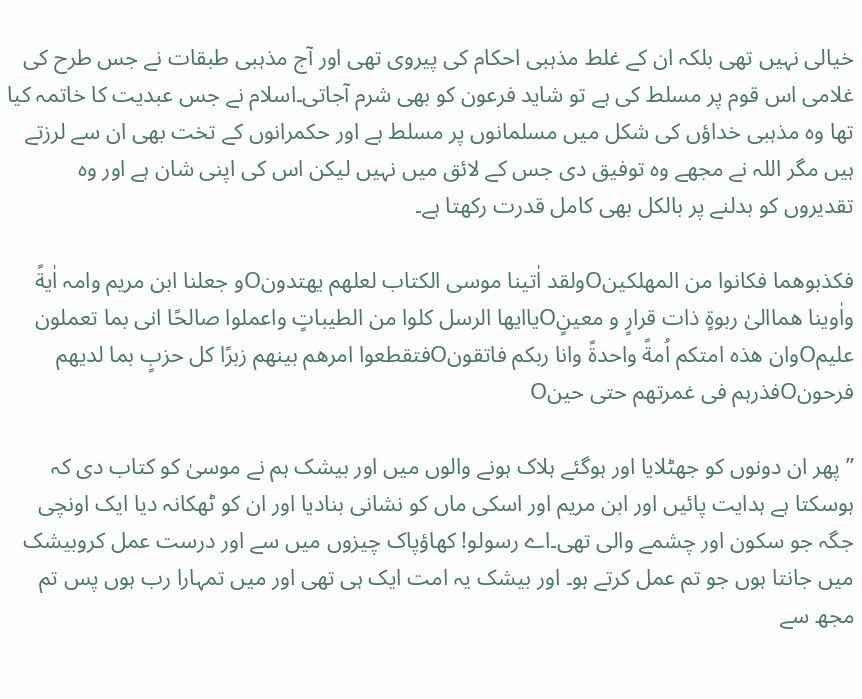خیالی نہیں تھی بلکہ ان کے غلط مذہبی احکام کی پیروی تھی اور آج مذہبی طبقات نے جس طرح کی غلامی اس قوم پر مسلط کی ہے تو شاید فرعون کو بھی شرم آجاتی۔اسلام نے جس عبدیت کا خاتمہ کیا تھا وہ مذہبی خداؤں کی شکل میں مسلمانوں پر مسلط ہے اور حکمرانوں کے تخت بھی ان سے لرزتے ہیں مگر اللہ نے مجھے وہ توفیق دی جس کے لائق میں نہیں لیکن اس کی اپنی شان ہے اور وہ تقدیروں کو بدلنے پر بالکل بھی کامل قدرت رکھتا ہے۔

فکذبوھما فکانوا من المھلکینOولقد اٰتینا موسی الکتاب لعلھم یھتدونOو جعلنا ابن مریم وامہ اٰیةً واٰوینا ھماالیٰ ربوةٍ ذات قرارٍ و معینٍOیاایھا الرسل کلوا من الطیباتٍ واعملوا صالحًا انی بما تعملون علیمOوان ھذہ امتکم اُمةً واحدةً وانا ربکم فاتقونOفتقطعوا امرھم بینھم زبرًا کل حزبٍ بما لدیھم فرحونOفذرہم فی غمرتھم حتی حینO

” پھر ان دونوں کو جھٹلایا اور ہوگئے ہلاک ہونے والوں میں اور بیشک ہم نے موسیٰ کو کتاب دی کہ ہوسکتا ہے ہدایت پائیں اور ابن مریم اور اسکی ماں کو نشانی بنادیا اور ان کو ٹھکانہ دیا ایک اونچی جگہ جو سکون اور چشمے والی تھی۔اے رسولو! کھاؤپاک چیزوں میں سے اور درست عمل کروبیشک میں جانتا ہوں جو تم عمل کرتے ہو۔ اور بیشک یہ امت ایک ہی تھی اور میں تمہارا رب ہوں پس تم مجھ سے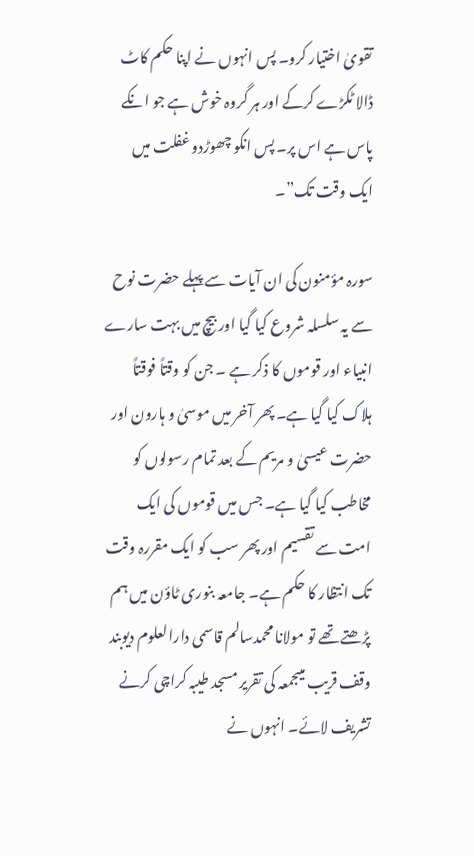تقویٰ اختیار کرو۔ پس انہوں نے اپنا حکم کاٹ ڈالا ٹکڑے کرکے اور ہر گروہ خوش ہے جو انکے پاس ہے اس پر۔ پس انکو چھوڑدو غفلت میں ایک وقت تک”۔

سورہ مؤمنون کی ان آیات سے پہلے حضرت نوح سے یہ سلسلہ شروع کیا گیا اور بیچ میں بہت سارے انبیاء اور قوموں کا ذکر ہے ۔ جن کو وقتاً فوقتاً ہلاک کیا گیا ہے۔ پھر آخر میں موسیٰ و ہارون اور حضرت عیسیٰ و مریم کے بعد تمام رسولوں کو مخاطب کیا گیا ہے۔ جس میں قوموں کی ایک امت سے تقسیم اور پھر سب کو ایک مقررہ وقت تک انتظار کا حکم ہے۔ جامعہ بنوری ٹاؤن میں ہم پڑھتے تھے تو مولانا محمدسالم قاسمی دارالعلوم دیوبند وقف قریب میںجمعہ کی تقریر مسجد طیبہ کراچی کرنے تشریف لائے۔ انہوں نے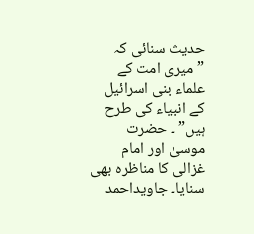حدیث سنائی کہ ”میری امت کے علماء بنی اسرائیل کے انبیاء کی طرح ہیں” ۔ حضرت موسیٰ اور امام غزالی کا مناظرہ بھی سنایا۔ جاویداحمد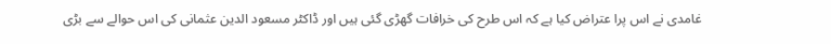غامدی نے اس پرا عتراض کیا ہے کہ اس طرح کی خرافات گھڑی گئی ہیں اور ڈاکٹر مسعود الدین عثمانی کی اس حوالے سے بڑی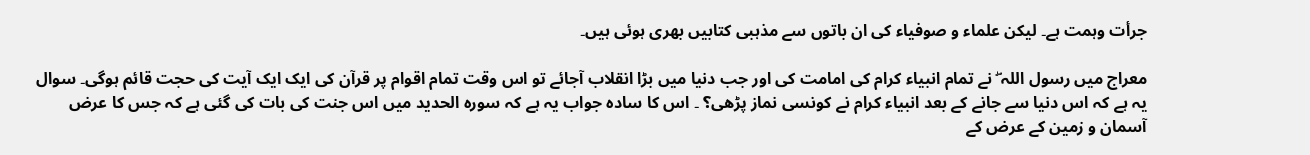جرأت وہمت ہے۔ لیکن علماء و صوفیاء کی ان باتوں سے مذہبی کتابیں بھری ہوئی ہیں۔

معراج میں رسول اللہ ۖ نے تمام انبیاء کرام کی امامت کی اور جب دنیا میں بڑا انقلاب آجائے تو اس وقت تمام اقوام پر قرآن کی ایک ایک آیت کی حجت قائم ہوگی۔ سوال یہ ہے کہ اس دنیا سے جانے کے بعد انبیاء کرام نے کونسی نماز پڑھی؟ ۔ اس کا سادہ جواب یہ ہے کہ سورہ الحدید میں اس جنت کی بات کی گئی ہے کہ جس کا عرض آسمان و زمین کے عرض کے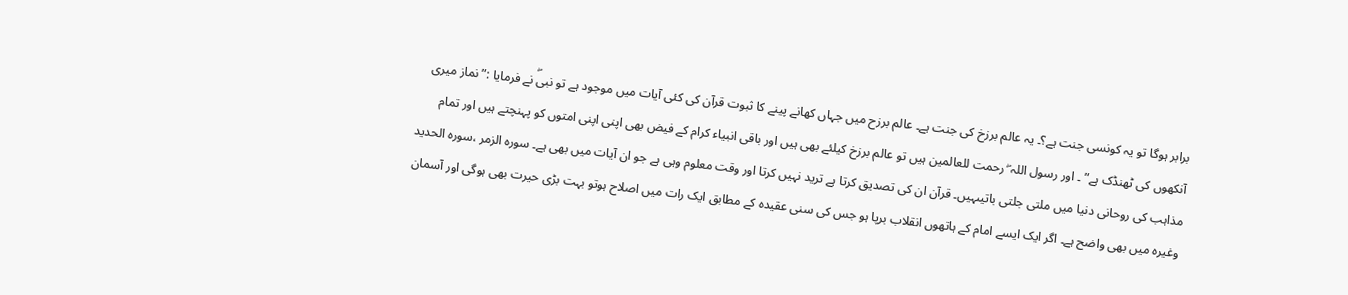برابر ہوگا تو یہ کونسی جنت ہے؟۔ یہ عالم برزخ کی جنت ہے۔ عالم برزح میں جہاں کھانے پینے کا ثبوت قرآن کی کئی آیات میں موجود ہے تو نبیۖ نے فرمایا :”نماز میری آنکھوں کی ٹھنڈک ہے” ۔ اور رسول اللہ ۖ رحمت للعالمین ہیں تو عالم برزخ کیلئے بھی ہیں اور باقی انبیاء کرام کے فیض بھی اپنی اپنی امتوں کو پہنچتے ہیں اور تمام مذاہب کی روحانی دنیا میں ملتی جلتی باتیںہیں۔ قرآن ان کی تصدیق کرتا ہے ترید نہیں کرتا اور وقت معلوم وہی ہے جو ان آیات میں بھی ہے۔ سورہ الزمر ،سورہ الحدید وغیرہ میں بھی واضح ہے۔ اگر ایک ایسے امام کے ہاتھوں انقلاب برپا ہو جس کی سنی عقیدہ کے مطابق ایک رات میں اصلاح ہوتو بہت بڑی حیرت بھی ہوگی اور آسمان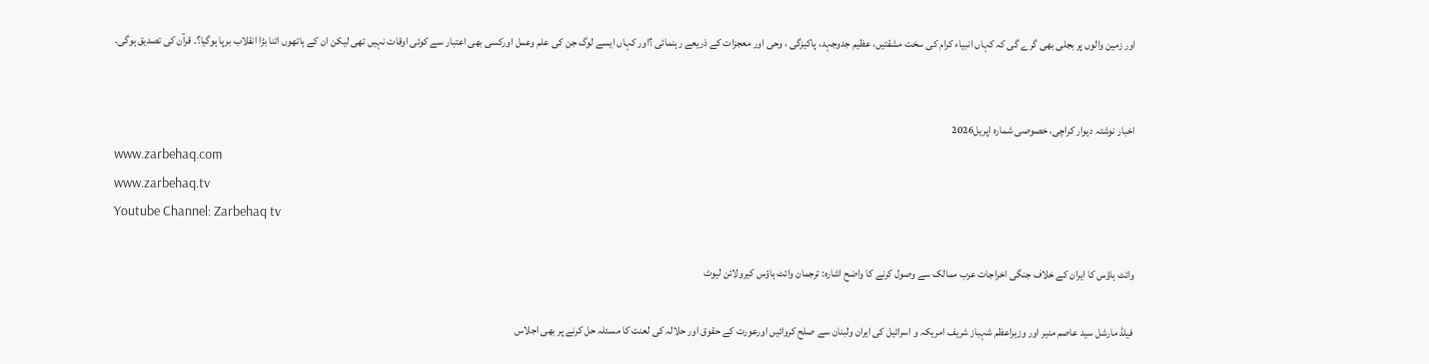اور زمین والوں پر بجلی بھی گرے گی کہ کہاں انبیاء کرام کی سخت مشقتیں، عظیم جدوجہد، پاکیزگی ، وحی اور معجزات کے ذریعے رہنمائی ؟اور کہاں ایسے لوگ جن کی علم وعمل اورکسی بھی اعتبار سے کوئی اوقات نہیں تھی لیکن ان کے ہاتھوں اتنا بڑا انقلاب برپا ہوگیا؟۔ قرآن کی تصدیق ہوگی۔


اخبار نوشتہ دیوار کراچی، خصوصی شمارہ اپریل2026
www.zarbehaq.com
www.zarbehaq.tv
Youtube Channel: Zarbehaq tv

وائٹ ہاؤس کا ایران کے خلاف جنگی اخراجات عرب ممالک سے وصول کرنے کا واضح اشارہ: ترجمان وائٹ ہاؤس کیرولائن لیوٹ

فیلڈ مارشل سید عاصم منیر اور وزیراعظم شہباز شریف امریکہ و اسرائیل کی ایران ولبنان سے صلح کروائیں اورعورت کے حقوق اور حلالہ کی لعنت کا مسئلہ حل کرنے پر بھی اجلاس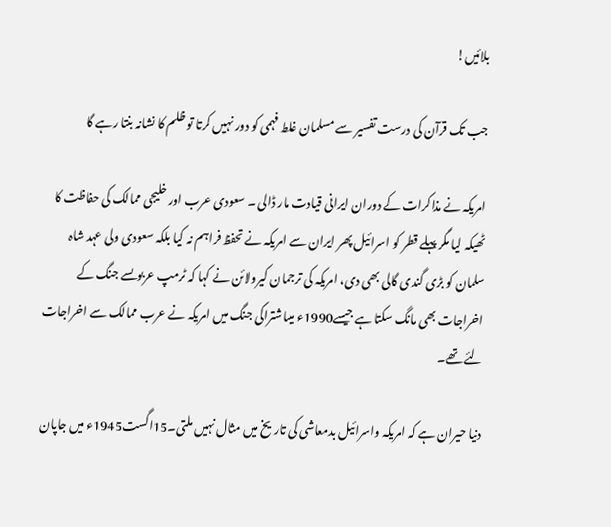بلائیں!

جب تک قرآن کی درست تفسیر سے مسلمان غلط فہمی کو دور نہیں کرتا تو ظلم کا نشانہ بنتا رہے گا

امریکہ نے مذاکرات کے دوران ایرانی قیادت مار ڈالی ۔ سعودی عرب اور خلیجی ممالک کی حفاظت کا ٹھیکہ لیا مگر پہلے قطر کو اسرائیل پھر ایران سے امریکہ نے تحفظ فراہم نہ کیا بلکہ سعودی ولی عہد شاہ سلمان کو بڑی گندی گالی بھی دی، امریکہ کی ترجمان کیرولائن نے کہا کہ ٹرمپ عربوںسے جنگ کے اخراجات بھی مانگ سکتا ہے جیسے1990ء میںاشتراکی جنگ میں امریکہ نے عرب ممالک سے اخراجات لئے تھے۔

دنیا حیران ہے کہ امریکہ واسرائیل بدمعاشی کی تاریخ میں مثال نہیں ملتی۔15اگست1945ء میں جاپان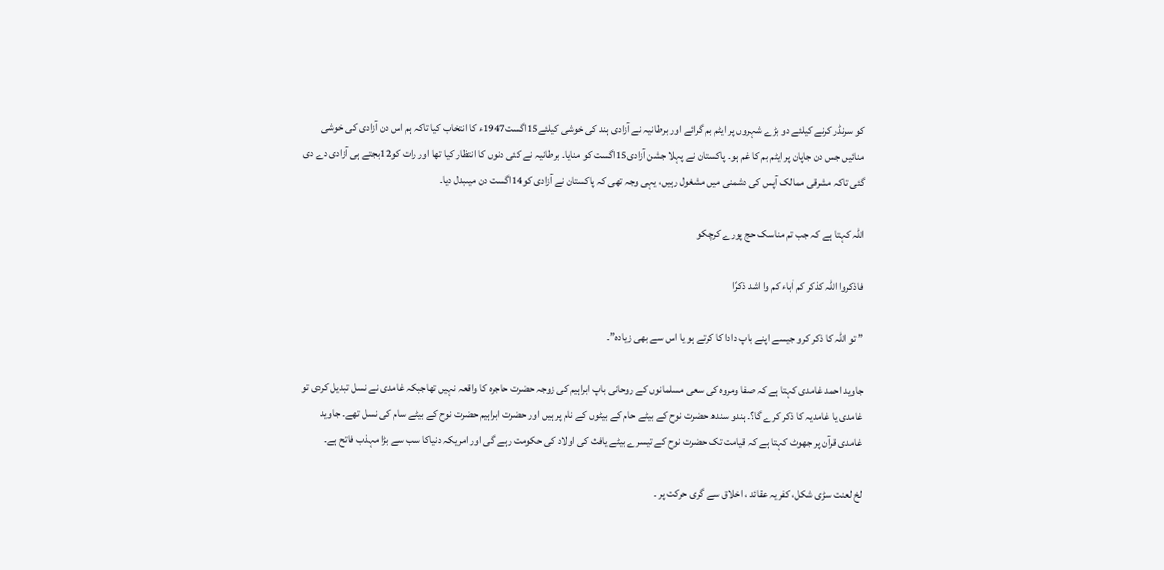کو سرنڈر کرنے کیلئے دو بڑے شہروں پر ایٹم بم گرائے اور برطانیہ نے آزادی ہند کی خوشی کیلئے15اگست1947ء کا انتخاب کیا تاکہ ہم اس دن آزادی کی خوشی منائیں جس دن جاپان پر ایٹم بم کا غم ہو۔ پاکستان نے پہلا جشن آزادی15اگست کو منایا۔ برطانیہ نے کئی دنوں کا انتظار کیا تھا اور رات کو12بجتے ہی آزادی دے دی گئی تاکہ مشرقی ممالک آپس کی دشمنی میں مشغول رہیں، یہی وجہ تھی کہ پاکستان نے آزادی کو14اگست دن میںبدل دیا۔

اللہ کہتا ہے کہ جب تم مناسک حج پورے کرچکو

فاذکروا اللہ کذکر کم اٰباء کم وا اشد ذکرًا

” تو اللہ کا ذکر کرو جیسے اپنے باپ دادا کا کرتے ہو یا اس سے بھی زیادہ”۔

جاوید احمد غامدی کہتا ہے کہ صفا ومروہ کی سعی مسلمانوں کے روحانی باپ ابراہیم کی زوجہ حضرت حاجرہ کا واقعہ نہیں تھاجبکہ غامدی نے نسل تبدیل کردی تو غامدی یا غامدیہ کا ذکر کرے گا؟۔ ہندو سندھ حضرت نوح کے بیٹے حام کے بیٹوں کے نام پر ہیں اور حضرت ابراہیم حضرت نوح کے بیٹے سام کی نسل تھے۔ جاوید غامدی قرآن پر جھوٹ کہتا ہے کہ قیامت تک حضرت نوح کے تیسرے بیٹے یافث کی اولاد کی حکومت رہے گی اور امریکہ دنیاکا سب سے بڑا مہذب فاتح ہے۔

لخ لعنت سڑی شکل، کفریہ عقائد ، اخلاق سے گری حرکت پر ۔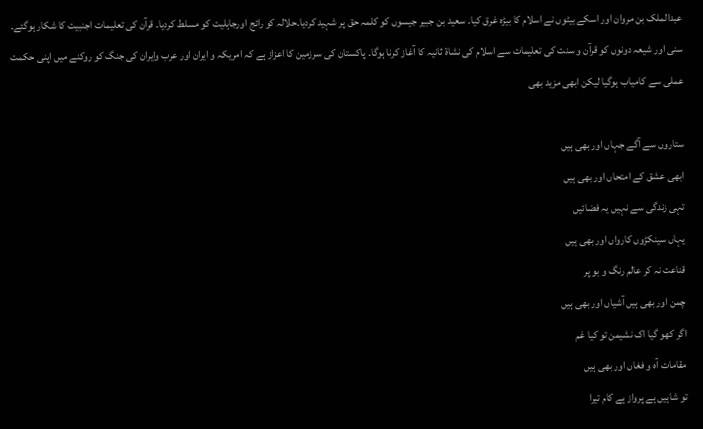عبدالملک بن مروان اور اسکے بیٹوں نے اسلام کا بیڑہ غرق کیا۔ سعید بن جبیر جیسوں کو کلمہ حق پر شہید کردیا۔حلالہ کو رائج اورجاہلیت کو مسلط کردیا۔ قرآن کی تعلیمات اجنبیت کا شکار ہوگئے۔ سنی اور شیعہ دونوں کو قرآن و سنت کی تعلیمات سے اسلام کی نشاة ثانیہ کا آغاز کرنا ہوگا۔ پاکستان کی سرزمین کا اعزاز ہے کہ امریکہ و ایران اور عرب وایران کی جنگ کو روکنے میں اپنی حکمت عملی سے کامیاب ہوگیا لیکن ابھی مزید بھی

ستاروں سے آگے جہاں اور بھی ہیں
ابھی عشق کے امتحاں اور بھی ہیں
تہی زندگی سے نہیں یہ فضائیں
یہاں سینکڑوں کارواں اور بھی ہیں
قناعت نہ کر عالم رنگ و بو پر
چمن اور بھی ہیں آشیاں اور بھی ہیں
اگر کھو گیا اک نشیمن تو کیا غم
مقامات آہ و فغاں اور بھی ہیں
تو شاہیں ہے پرواز ہے کام تیرا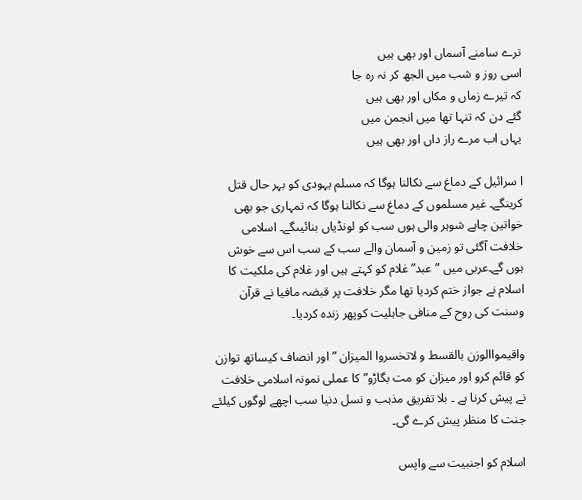ترے سامنے آسماں اور بھی ہیں
اسی روز و شب میں الجھ کر نہ رہ جا
کہ تیرے زماں و مکاں اور بھی ہیں
گئے دن کہ تنہا تھا میں انجمن میں
یہاں اب مرے راز داں اور بھی ہیں

ا سرائیل کے دماغ سے نکالنا ہوگا کہ مسلم یہودی کو بہر حال قتل کرینگے۔ غیر مسلموں کے دماغ سے نکالنا ہوگا کہ تمہاری جو بھی خواتین چاہے شوہر والی ہوں سب کو لونڈیاں بنائیںگے۔ اسلامی خلافت آگئی تو زمین و آسمان والے سب کے سب اس سے خوش ہوں گے۔عربی میں ”عبد” غلام کو کہتے ہیں اور غلام کی ملکیت کا اسلام نے جواز ختم کردیا تھا مگر خلافت پر قبضہ مافیا نے قرآن وسنت کی روح کے منافی جاہلیت کوپھر زندہ کردیا۔

واقیمواالوزن بالقسط و لاتخسروا المیزان ”اور انصاف کیساتھ توازن کو قائم کرو اور میزان کو مت بگاڑو” کا عملی نمونہ اسلامی خلافت نے پیش کرنا ہے ۔ بلا تفریق مذہب و نسل دنیا سب اچھے لوگوں کیلئے جنت کا منظر پیش کرے گی۔

اسلام کو اجنبیت سے واپس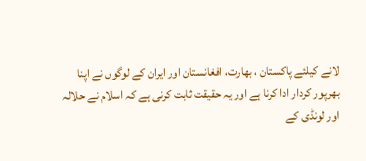لانے کیلئے پاکستان ، بھارت، افغانستان اور ایران کے لوگوں نے اپنا بھرپور کردار ادا کرنا ہے اور یہ حقیقت ثابت کرنی ہے کہ اسلام نے حلالہ اور لونڈی کے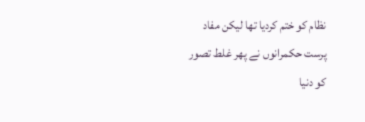نظام کو ختم کردیا تھا لیکن مفاد پرست حکمرانوں نے پھر غلط تصور کو دنیا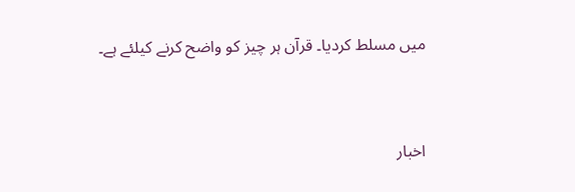میں مسلط کردیا۔ قرآن ہر چیز کو واضح کرنے کیلئے ہے۔


اخبار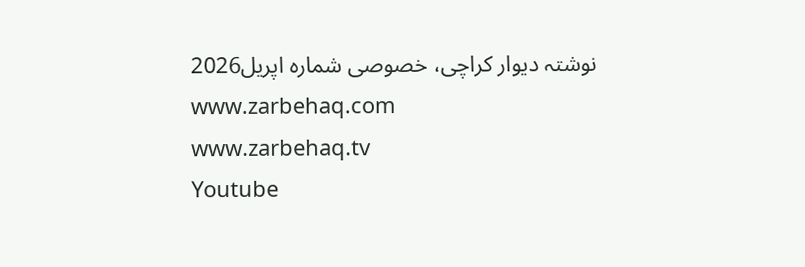نوشتہ دیوار کراچی، خصوصی شمارہ اپریل2026
www.zarbehaq.com
www.zarbehaq.tv
Youtube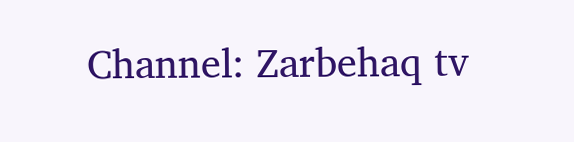Channel: Zarbehaq tv